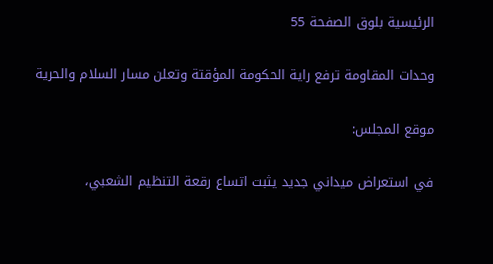الرئيسية بلوق الصفحة 55

وحدات المقاومة ترفع راية الحكومة المؤقتة وتعلن مسار السلام والحرية

موقع المجلس:

في استعراض ميداني جديد يثبت اتساع رقعة التنظيم الشعبي،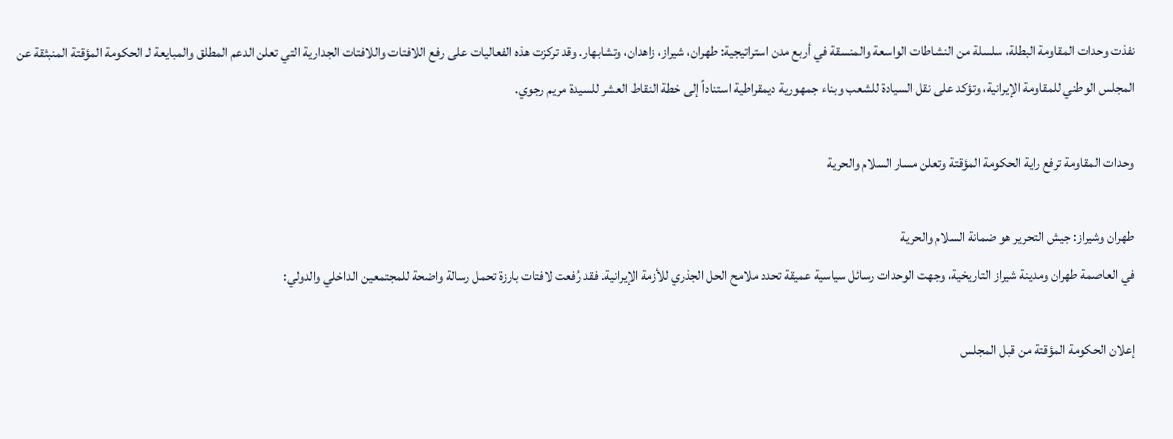نفذت وحدات المقاومة البطلة، سلسلة من النشاطات الواسعة والمنسقة في أربع مدن استراتيجية: طهران، شيراز، زاهدان، وتشابهار. وقد تركزت هذه الفعاليات على رفع اللافتات واللافتات الجدارية التي تعلن الدعم المطلق والمبايعة لـ الحكومة المؤقتة المنبثقة عن المجلس الوطني للمقاومة الإيرانية، وتؤكد على نقل السيادة للشعب وبناء جمهورية ديمقراطية استناداً إلى خطة النقاط العشر للسيدة مريم رجوي.

وحدات المقاومة ترفع راية الحكومة المؤقتة وتعلن مسار السلام والحرية

طهران وشيراز: جيش التحرير هو ضمانة السلام والحرية
في العاصمة طهران ومدينة شيراز التاريخية، وجهت الوحدات رسائل سياسية عميقة تحدد ملامح الحل الجذري للأزمة الإيرانية. فقد رُفعت لافتات بارزة تحمل رسالة واضحة للمجتمعين الداخلي والدولي:

إعلان الحكومة المؤقتة من قبل المجلس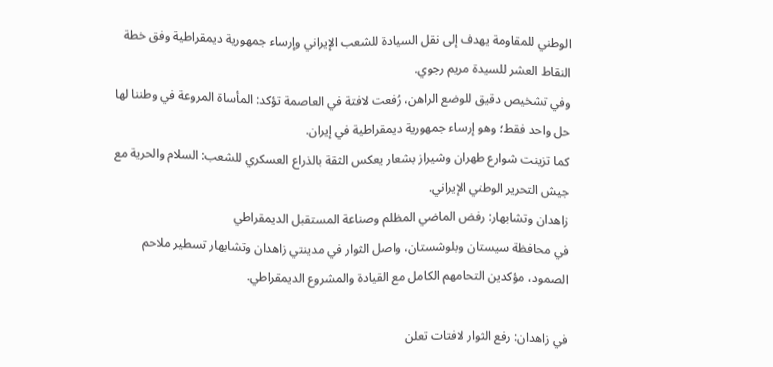الوطني للمقاومة يهدف إلى نقل السيادة للشعب الإيراني وإرساء جمهورية ديمقراطية وفق خطة النقاط العشر للسيدة مريم رجوي.
وفي تشخيص دقيق للوضع الراهن، رُفعت لافتة في العاصمة تؤكد: المأساة المروعة في وطننا لها حل واحد فقط؛ وهو إرساء جمهورية ديمقراطية في إيران.
كما تزينت شوارع طهران وشيراز بشعار يعكس الثقة بالذراع العسكري للشعب: السلام والحرية مع جيش التحرير الوطني الإيراني.
زاهدان وتشابهار: رفض الماضي المظلم وصناعة المستقبل الديمقراطي
في محافظة سيستان وبلوشستان، واصل الثوار في مدينتي زاهدان وتشابهار تسطير ملاحم الصمود، مؤكدين التحامهم الكامل مع القيادة والمشروع الديمقراطي.

في زاهدان: رفع الثوار لافتات تعلن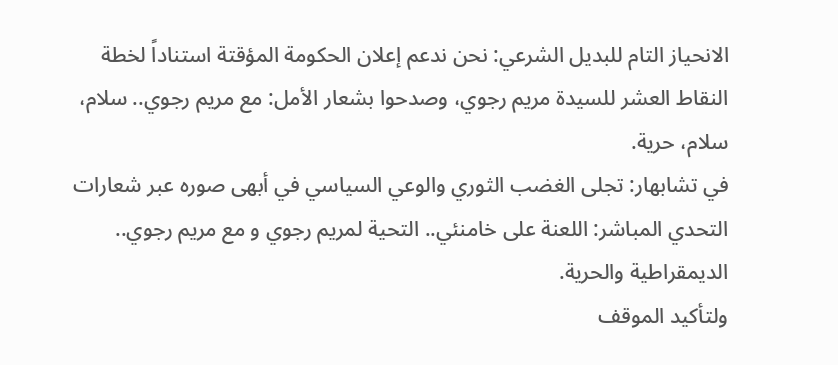الانحياز التام للبديل الشرعي: نحن ندعم إعلان الحكومة المؤقتة استناداً لخطة النقاط العشر للسيدة مريم رجوي، وصدحوا بشعار الأمل: مع مريم رجوي.. سلام، سلام، حرية.
في تشابهار: تجلى الغضب الثوري والوعي السياسي في أبهى صوره عبر شعارات التحدي المباشر: اللعنة على خامنئي.. التحية لمريم رجوي و مع مريم رجوي.. الديمقراطية والحرية.
ولتأكيد الموقف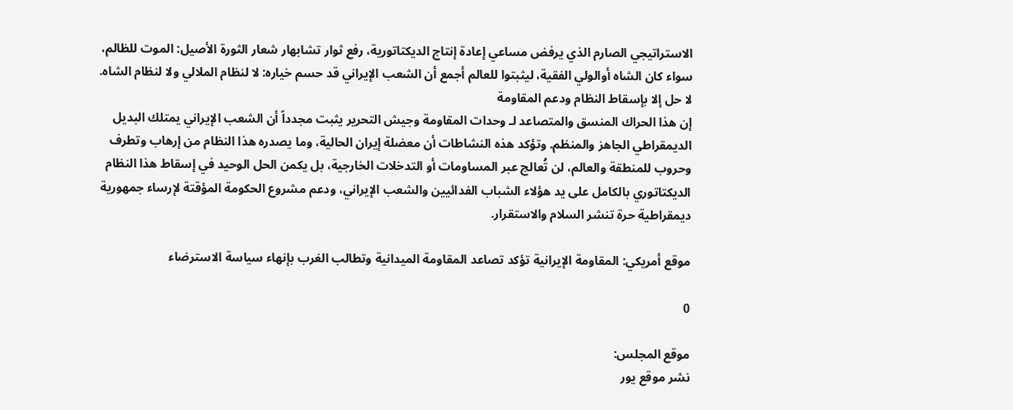الاستراتيجي الصارم الذي يرفض مساعي إعادة إنتاج الديكتاتورية، رفع ثوار تشابهار شعار الثورة الأصيل: الموت للظالم، سواء كان الشاه أوالولي الفقیة، ليثبتوا للعالم أجمع أن الشعب الإيراني قد حسم خياره: لا لنظام الملالي ولا لنظام الشاه.
لا حل إلا بإسقاط النظام ودعم المقاومة
إن هذا الحراك المنسق والمتصاعد لـ وحدات المقاومة وجيش التحرير يثبت مجدداً أن الشعب الإيراني يمتلك البديل الديمقراطي الجاهز والمنظم. وتؤكد هذه النشاطات أن معضلة إيران الحالية، وما يصدره هذا النظام من إرهاب وتطرف وحروب للمنطقة والعالم، لن تُعالج عبر المساومات أو التدخلات الخارجية، بل يكمن الحل الوحيد في إسقاط هذا النظام الديكتاتوري بالكامل على يد هؤلاء الشباب الفدائيين والشعب الإيراني، ودعم مشروع الحكومة المؤقتة لإرساء جمهورية ديمقراطية حرة تنشر السلام والاستقرار.

موقع أمريكي: المقاومة الإيرانية تؤكد تصاعد المقاومة الميدانية وتطالب الغرب بإنهاء سياسة الاسترضاء

0

موقع المجلس:
نشر موقع يور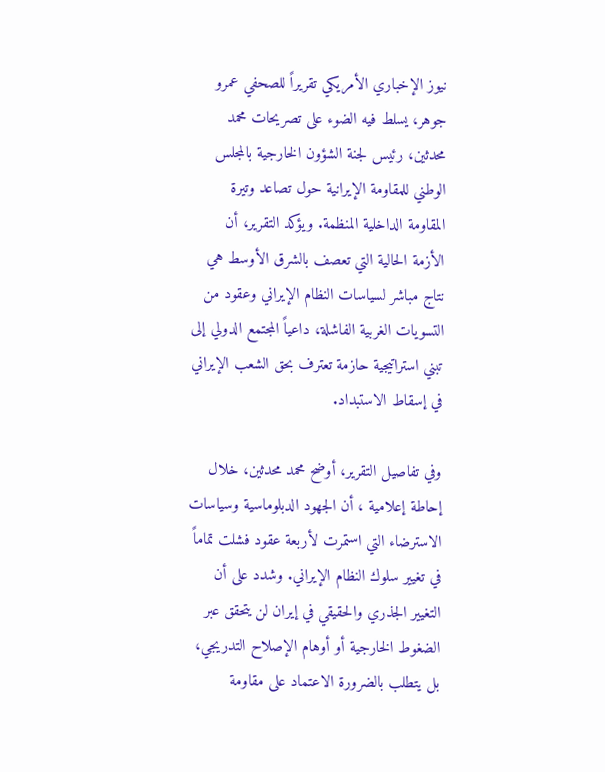نيوز الإخباري الأمريكي تقريراً للصحفي عمرو جوهر، يسلط فيه الضوء على تصريحات محمد محدثين، رئيس لجنة الشؤون الخارجية بالمجلس الوطني للمقاومة الإيرانية حول تصاعد وتيرة المقاومة الداخلية المنظمة. ويؤكد التقرير، أن الأزمة الحالية التي تعصف بالشرق الأوسط هي نتاج مباشر لسياسات النظام الإيراني وعقود من التسويات الغربية الفاشلة، داعياً المجتمع الدولي إلى تبني استراتيجية حازمة تعترف بحق الشعب الإيراني في إسقاط الاستبداد.

وفي تفاصيل التقرير، أوضح محمد محدثين، خلال إحاطة إعلامية ، أن الجهود الدبلوماسية وسياسات الاسترضاء التي استمرت لأربعة عقود فشلت تماماً في تغيير سلوك النظام الإيراني. وشدد على أن التغيير الجذري والحقيقي في إيران لن يتحقق عبر الضغوط الخارجية أو أوهام الإصلاح التدريجي، بل يتطلب بالضرورة الاعتماد على مقاومة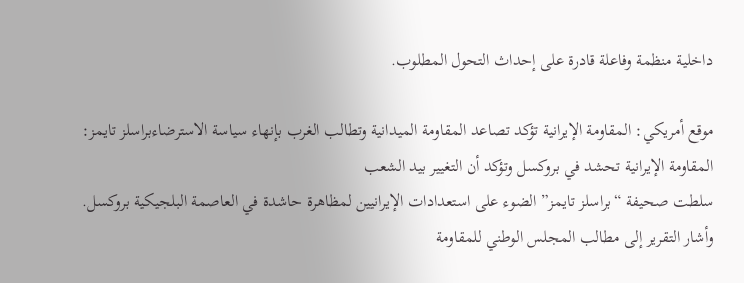داخلية منظمة وفاعلة قادرة على إحداث التحول المطلوب.

موقع أمريكي: المقاومة الإيرانية تؤكد تصاعد المقاومة الميدانية وتطالب الغرب بإنهاء سياسة الاسترضاءبراسلز تايمز: المقاومة الإيرانية تحشد في بروكسل وتؤكد أن التغيير بيد الشعب
سلطت صحيفة “براسلز تايمز” الضوء على استعدادات الإيرانيين لمظاهرة حاشدة في العاصمة البلجيكية بروكسل. وأشار التقرير إلى مطالب المجلس الوطني للمقاومة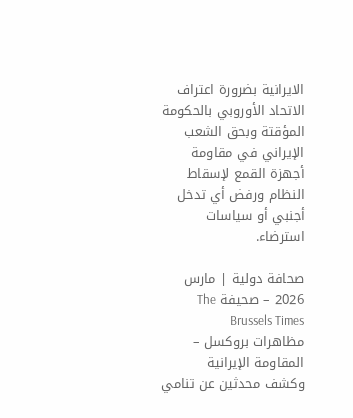الایرانیة بضرورة اعتراف الاتحاد الأوروبي بالحكومة المؤقتة وبحق الشعب الإيراني في مقاومة أجهزة القمع لإسقاط النظام ورفض أي تدخل أجنبي أو سياسات استرضاء.

صحافة دولية | مارس 2026 – صحيفة The Brussels Times
مظاهرات بروكسل – المقاومة الإيرانية
وكشف محدثين عن تنامي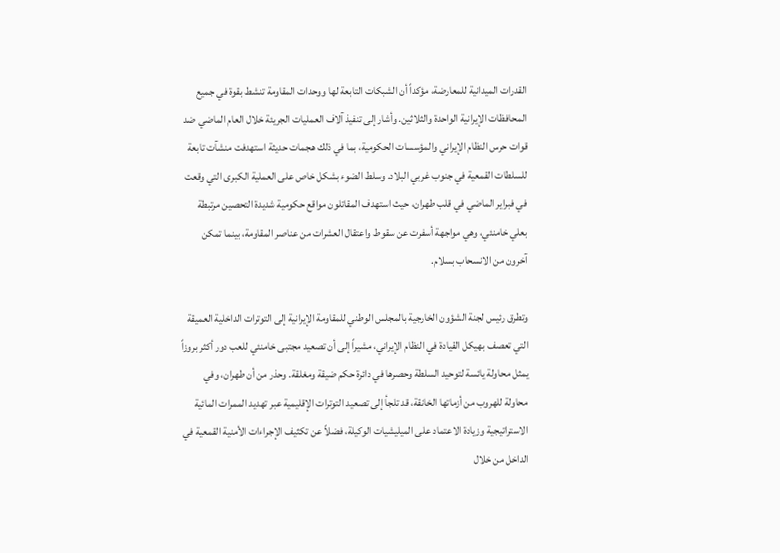القدرات الميدانية للمعارضة، مؤكداً أن الشبكات التابعة لها ووحدات المقاومة تنشط بقوة في جميع المحافظات الإيرانية الواحدة والثلاثين. وأشار إلى تنفيذ آلاف العمليات الجريئة خلال العام الماضي ضد قوات حرس النظام الإيراني والمؤسسات الحكومية، بما في ذلك هجمات حديثة استهدفت منشآت تابعة للسلطات القمعية في جنوب غربي البلاد. وسلط الضوء بشكل خاص على العملية الكبرى التي وقعت في فبراير الماضي في قلب طهران، حيث استهدف المقاتلون مواقع حكومية شديدة التحصين مرتبطة بعلي خامنئي، وهي مواجهة أسفرت عن سقوط واعتقال العشرات من عناصر المقاومة، بينما تمكن آخرون من الانسحاب بسلام.

وتطرق رئيس لجنة الشؤون الخارجية بالمجلس الوطني للمقاومة الإيرانية إلى التوترات الداخلية العميقة التي تعصف بهيكل القيادة في النظام الإيراني، مشيراً إلى أن تصعيد مجتبى خامنئي للعب دور أكثر بروزاً يمثل محاولة يائسة لتوحيد السلطة وحصرها في دائرة حكم ضيقة ومغلقة. وحذر من أن طهران، وفي محاولة للهروب من أزماتها الخانقة، قد تلجأ إلى تصعيد التوترات الإقليمية عبر تهديد الممرات المائية الاستراتيجية وزيادة الاعتماد على الميليشيات الوكيلة، فضلاً عن تكثيف الإجراءات الأمنية القمعية في الداخل من خلال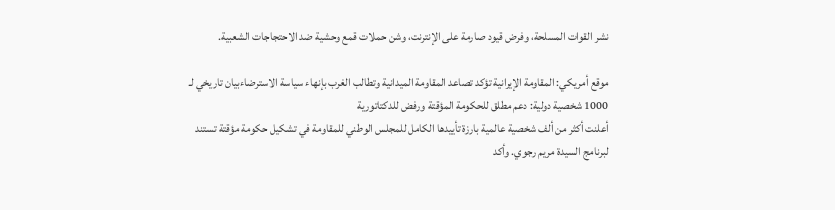نشر القوات المسلحة، وفرض قيود صارمة على الإنترنت، وشن حملات قمع وحشية ضد الاحتجاجات الشعبية.

موقع أمريكي: المقاومة الإيرانية تؤكد تصاعد المقاومة الميدانية وتطالب الغرب بإنهاء سياسة الاسترضاءبيان تاريخي لـ 1000 شخصية دولية: دعم مطلق للحكومة المؤقتة ورفض للدكتاتورية
أعلنت أكثر من ألف شخصية عالمية بارزة تأييدها الكامل للمجلس الوطني للمقاومة في تشكيل حكومة مؤقتة تستند لبرنامج السيدة مريم رجوي. وأكد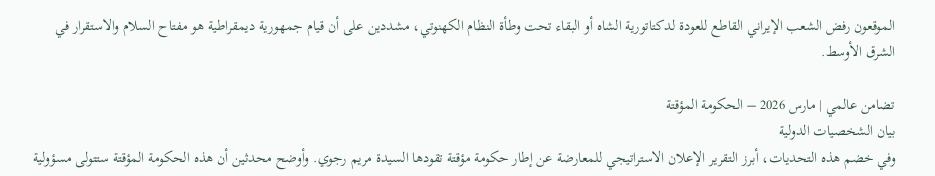الموقعون رفض الشعب الإيراني القاطع للعودة لدكتاتورية الشاه أو البقاء تحت وطأة النظام الكهنوتي، مشددين على أن قيام جمهورية ديمقراطية هو مفتاح السلام والاستقرار في الشرق الأوسط.

تضامن عالمي | مارس 2026 – الحكومة المؤقتة
بيان الشخصيات الدولية
وفي خضم هذه التحديات، أبرز التقرير الإعلان الاستراتيجي للمعارضة عن إطار حكومة مؤقتة تقودها السيدة مريم رجوي. وأوضح محدثين أن هذه الحكومة المؤقتة ستتولى مسؤولية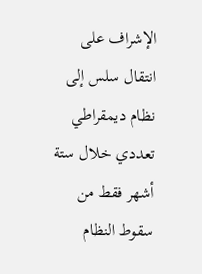الإشراف على انتقال سلس إلى نظام ديمقراطي تعددي خلال ستة أشهر فقط من سقوط النظام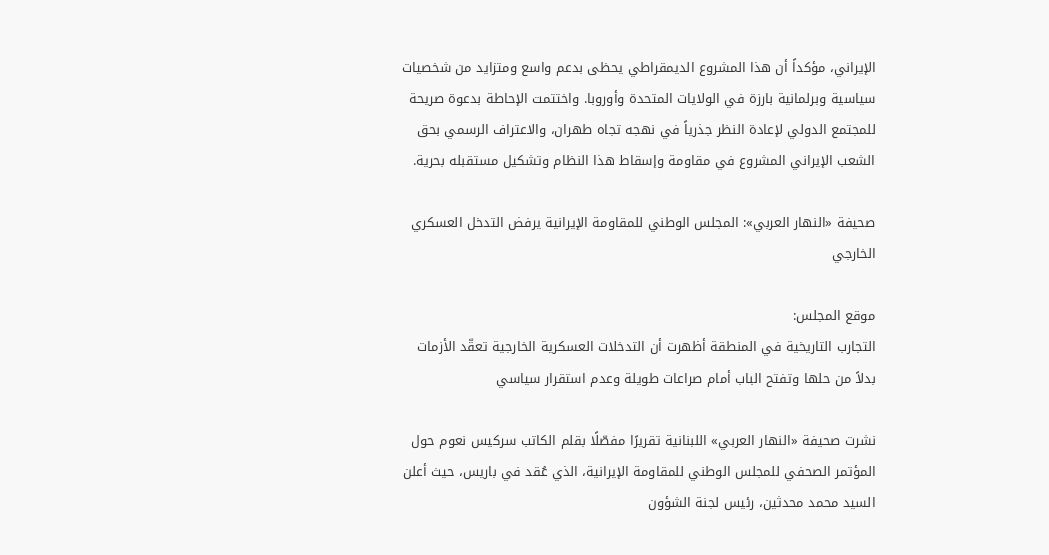الإيراني، مؤكداً أن هذا المشروع الديمقراطي يحظى بدعم واسع ومتزايد من شخصيات سياسية وبرلمانية بارزة في الولايات المتحدة وأوروبا. واختتمت الإحاطة بدعوة صريحة للمجتمع الدولي لإعادة النظر جذرياً في نهجه تجاه طهران، والاعتراف الرسمي بحق الشعب الإيراني المشروع في مقاومة وإسقاط هذا النظام وتشكيل مستقبله بحرية.

صحيفة «النهار العربي»: المجلس الوطني للمقاومة الإيرانية يرفض التدخل العسكري الخارجي

موقع المجلس:
التجارب التاريخية في المنطقة أظهرت أن التدخلات العسكرية الخارجية تعقّد الأزمات بدلاً من حلها وتفتح الباب أمام صراعات طويلة وعدم استقرار سياسي

نشرت صحيفة «النهار العربي» اللبنانية تقريرًا مفصّلًا بقلم الكاتب سركيس نعوم حول المؤتمر الصحفي للمجلس الوطني للمقاومة الإيرانية، الذي عُقد في باريس، حيث أعلن السيد محمد محدثين، رئيس لجنة الشؤون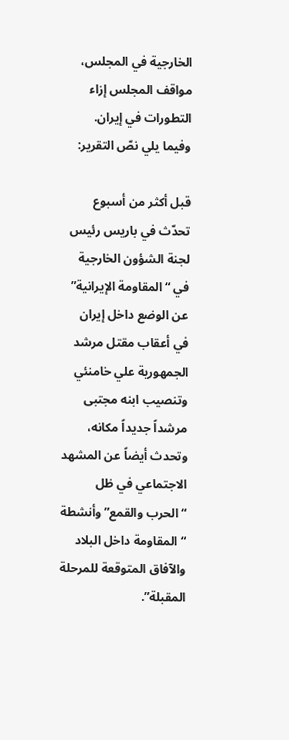الخارجية في المجلس، مواقف المجلس إزاء التطورات في إيران. وفيما يلي نصّ التقرير:

قبل أكثر من أسبوع تحدّث في باريس رئيس لجنة الشؤون الخارجية في “المقاومة الإيرانية” عن الوضع داخل إيران في أعقاب مقتل مرشد الجمهورية علي خامنئي وتنصيب ابنه مجتبى مرشداً جديداً مكانه، وتحدث أيضاً عن المشهد الاجتماعي في ظل “الحرب والقمع” وأنشطة “المقاومة داخل البلاد والآفاق المتوقعة للمرحلة المقبلة”.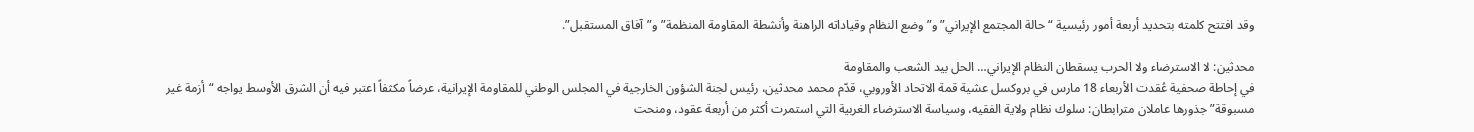وقد افتتح كلمته بتحديد أربعة أمور رئيسية “حالة المجتمع الإيراني” و”وضع النظام وقياداته الراهنة وأنشطة المقاومة المنظمة” و”آفاق المستقبل”.

محدثين: لا الاسترضاء ولا الحرب يسقطان النظام الإيراني… الحل بيد الشعب والمقاومة
في إحاطة صحفية عُقدت الأربعاء 18 مارس في بروكسل عشية قمة الاتحاد الأوروبي، قدّم محمد محدثين، رئيس لجنة الشؤون الخارجية في المجلس الوطني للمقاومة الإيرانية، عرضاً مكثفاً اعتبر فيه أن الشرق الأوسط يواجه “أزمة غير مسبوقة” جذورها عاملان مترابطان: سلوك نظام ولاية الفقيه، وسياسة الاسترضاء الغربية التي استمرت أكثر من أربعة عقود، ومنحت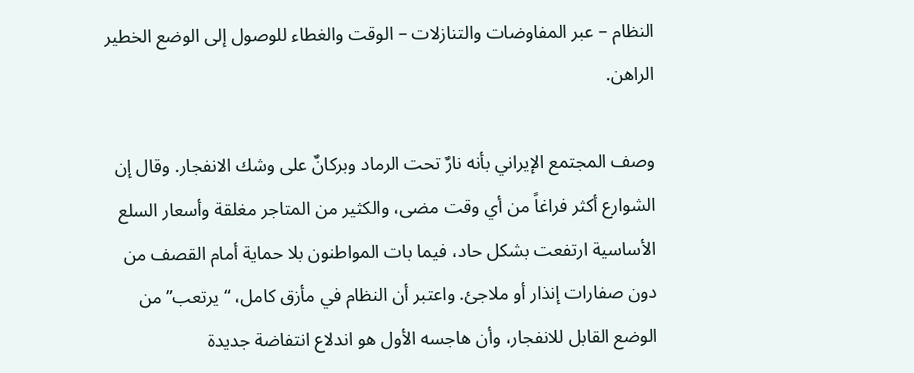النظام – عبر المفاوضات والتنازلات – الوقت والغطاء للوصول إلى الوضع الخطير الراهن.

وصف المجتمع الإيراني بأنه نارٌ تحت الرماد وبركانٌ على وشك الانفجار. وقال إن الشوارع أكثر فراغاً من أي وقت مضى، والكثير من المتاجر مغلقة وأسعار السلع الأساسية ارتفعت بشكل حاد، فيما بات المواطنون بلا حماية أمام القصف من دون صفارات إنذار أو ملاجئ. واعتبر أن النظام في مأزق كامل، “يرتعب” من الوضع القابل للانفجار، وأن هاجسه الأول هو اندلاع انتفاضة جديدة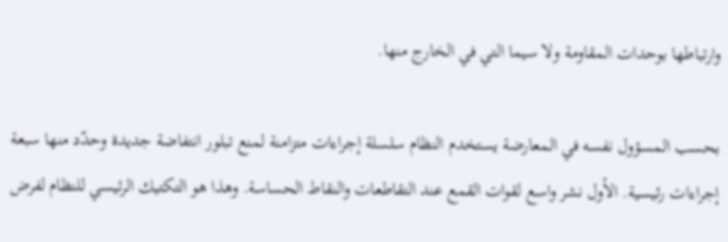وارتباطها بوحدات المقاومة ولا سيما التي في الخارج منها.

بحسب المسؤول نفسه في المعارضة يستخدم النظام سلسلة إجراءات متزامنة لمنع تبلور انتفاضة جديدة وحدّد منها سبعة إجراءات رئيسية. الأول نشر واسع لقوات القمع عند التقاطعات والنقاط الحساسة. وهذا هو التكتيك الرئيسي للنظام لفرض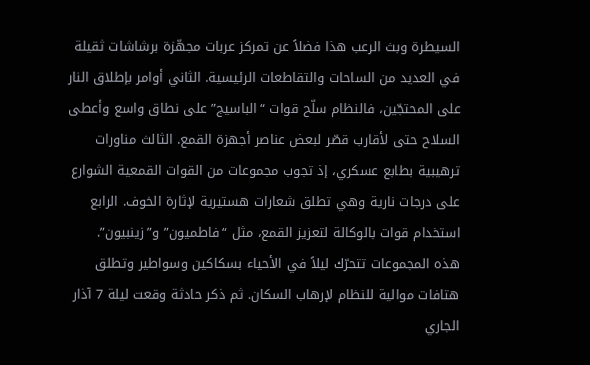السيطرة وبث الرعب هذا فضلاً عن تمركز عربات مجهّزة برشاشات ثقيلة في العديد من الساحات والتقاطعات الرئيسية. الثاني أوامر بإطلاق النار على المحتجّين، فالنظام سلّح قوات “الباسيج” على نطاق واسع وأعطى السلاح حتى لأقارب قصّر لبعض عناصر أجهزة القمع. الثالث مناورات ترهيبية بطابع عسكري، إذ تجوب مجموعات من القوات القمعية الشوارع على درجات نارية وهي تطلق شعارات هستيرية لإثارة الخوف. الرابع استخدام قوات بالوكالة لتعزيز القمع، مثل “فاطميون” و”زينبيون”. هذه المجموعات تتحرّك ليلاً في الأحياء بسكاكين وسواطير وتطلق هتافات موالية للنظام لإرهاب السكان. ثم ذكر حادثة وقعت ليلة 7 آذار الجاري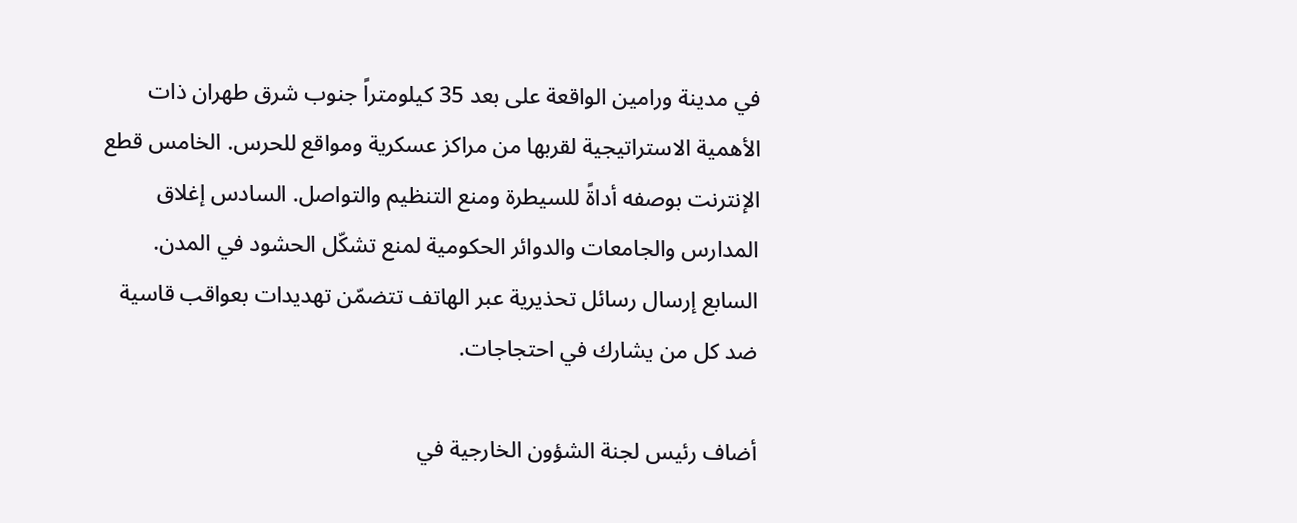في مدينة ورامين الواقعة على بعد 35 كيلومتراً جنوب شرق طهران ذات الأهمية الاستراتيجية لقربها من مراكز عسكرية ومواقع للحرس. الخامس قطع الإنترنت بوصفه أداةً للسيطرة ومنع التنظيم والتواصل. السادس إغلاق المدارس والجامعات والدوائر الحكومية لمنع تشكّل الحشود في المدن. السابع إرسال رسائل تحذيرية عبر الهاتف تتضمّن تهديدات بعواقب قاسية ضد كل من يشارك في احتجاجات.

أضاف رئيس لجنة الشؤون الخارجية في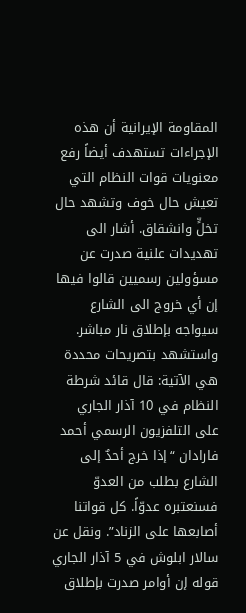المقاومة الإيرانية أن هذه الإجراءات تستهدف أيضاً رفع معنويات قوات النظام التي تعيش حال خوف وتشهد حال تخلٍّ وانشقاق. أشار الى تهديدات علنية صدرت عن مسؤولين رسميين قالوا فيها إن أي خروج الى الشارع سيواجه بإطلاق نار مباشر. واستشهد بتصريحات محددة هي الآتية: قال قائد شرطة النظام في 10 آذار الجاري على التلفزيون الرسمي أحمد فارادان “إذا خرج أحدٌ إلى الشارع بطلب من العدوّ فسنعتبره عدوّاً. كل قواتنا أصابعها على الزناد”. ونقل عن سالار ابلوش في 5 آذار الجاري قوله إن أوامر صدرت بإطلاق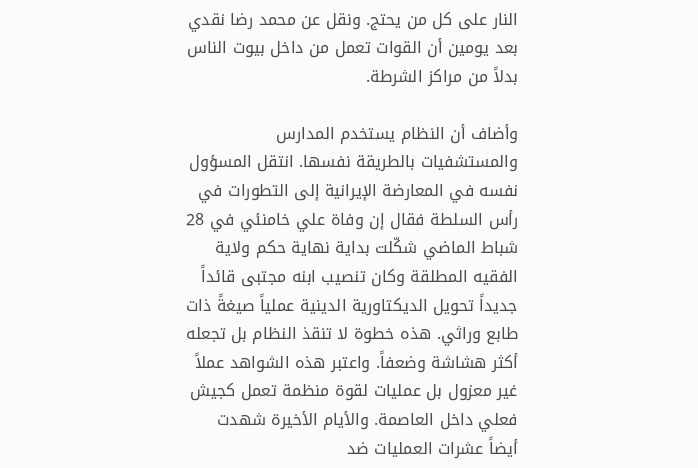النار على كل من يحتج. ونقل عن محمد رضا نقدي بعد يومين أن القوات تعمل من داخل بيوت الناس بدلاً من مراكز الشرطة.

وأضاف أن النظام يستخدم المدارس والمستشفيات بالطريقة نفسها. انتقل المسؤول نفسه في المعارضة الإيرانية إلى التطورات في رأس السلطة فقال إن وفاة علي خامنئي في 28 شباط الماضي شكّلت بداية نهاية حكم ولاية الفقيه المطلقة وكان تنصيب ابنه مجتبى قائداً جديداً تحويل الديكتاورية الدينية عملياً صيغةً ذات طابع وراثي. هذه خطوة لا تنقذ النظام بل تجعله أكثر هشاشة وضعفاً. واعتبر هذه الشواهد عملاً غير معزول بل عمليات لقوة منظمة تعمل كجيش فعلي داخل العاصمة. والأيام الأخيرة شهدت أيضاً عشرات العمليات ضد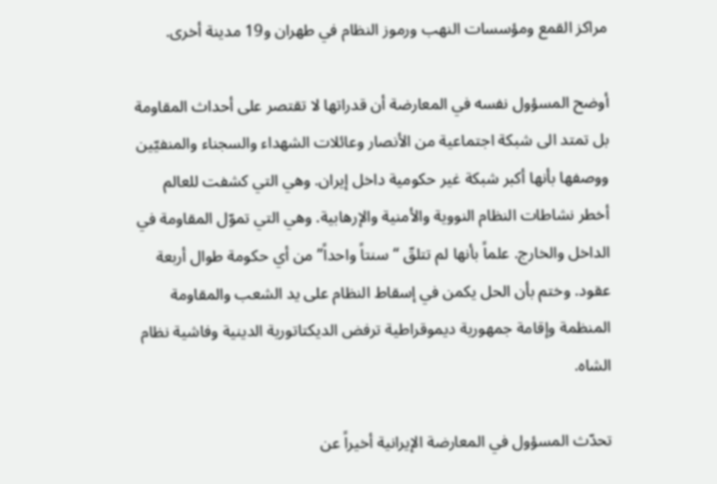مراكز القمع ومؤسسات النهب ورموز النظام في طهران و19 مدينة أخرى.

أوضح المسؤول نفسه في المعارضة أن قدراتها لا تقتصر على أحداث المقاومة بل تمتد الى شبكة اجتماعية من الأنصار وعائلات الشهداء والسجناء والمنفيّين ووصفها بأنها أكبر شبكة غير حكومية داخل إيران. وهي التي كشفت للعالم أخطر نشاطات النظام النووية والأمنية والإرهابية. وهي التي تموّل المقاومة في الداخل والخارج. علماً بأنها لم تتلقّ “سنتاً واحداً” من أي حكومة طوال أربعة عقود. وختم بأن الحل يكمن في إسقاط النظام على يد الشعب والمقاومة المنظمة وإقامة جمهورية ديموقراطية ترفض الديكتاتورية الدينية وفاشية نظام الشاه.

تحدّث المسؤول في المعارضة الإيرانية أخيراً عن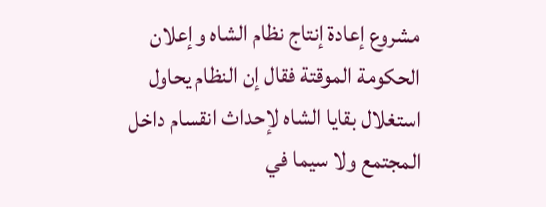مشروع إعادة إنتاج نظام الشاه وإعلان الحكومة الموقتة فقال إن النظام يحاول استغلال بقايا الشاه لإحداث انقسام داخل المجتمع ولا سيما في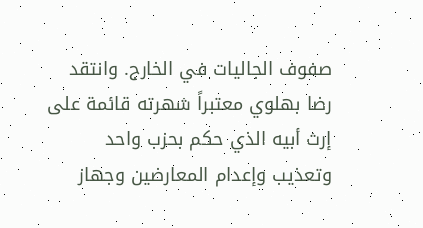صفوف الجاليات في الخارج. وانتقد رضا بهلوي معتبراً شهرته قائمة على إرث أبيه الذي حكم بحزب واحد وتعذيب وإعدام المعارضين وجهاز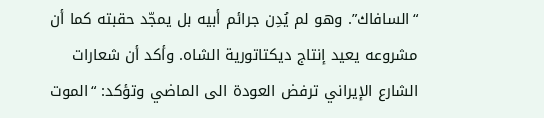“السافاك”. وهو لم يُدِن جرائم أبيه بل يمجّد حقبته كما أن مشروعه يعيد إنتاج ديكتاتورية الشاه. وأكد أن شعارات الشارع الإيراني ترفض العودة الى الماضي وتؤكد: “الموت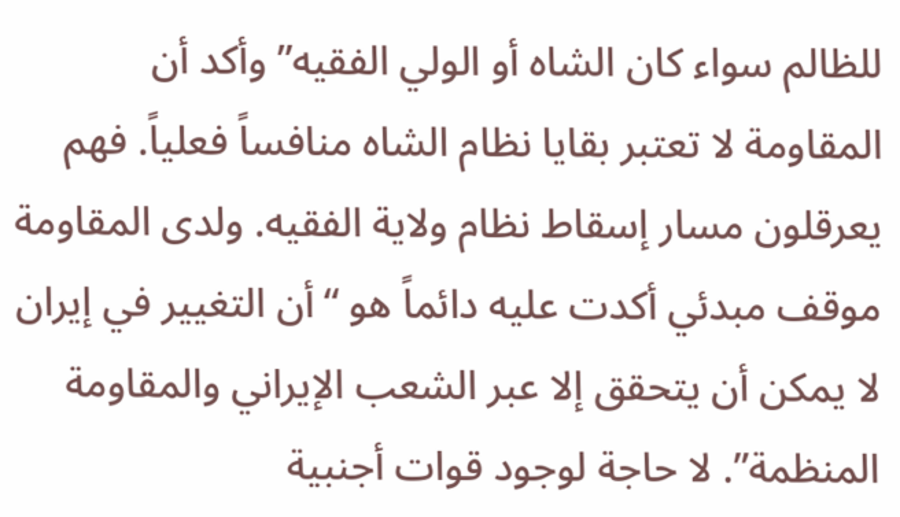للظالم سواء كان الشاه أو الولي الفقيه” وأكد أن المقاومة لا تعتبر بقايا نظام الشاه منافساً فعلياً. فهم يعرقلون مسار إسقاط نظام ولاية الفقيه. ولدى المقاومة موقف مبدئي أكدت عليه دائماً هو “أن التغيير في إيران لا يمكن أن يتحقق إلا عبر الشعب الإيراني والمقاومة المنظمة”. لا حاجة لوجود قوات أجنبية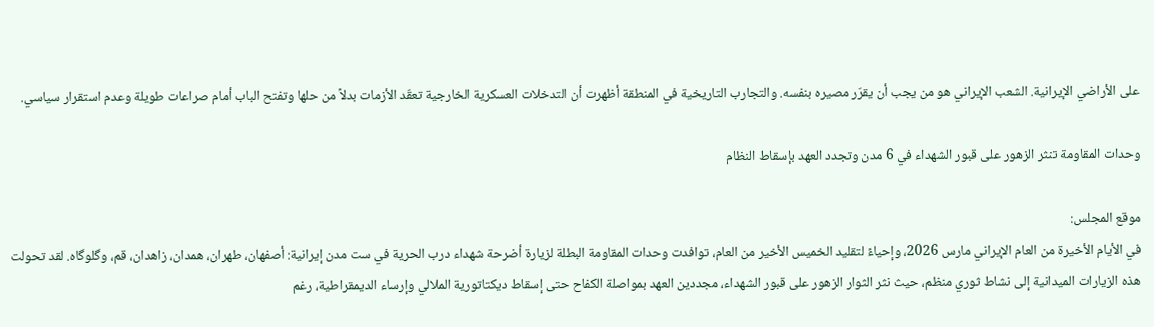على الأراضي الإيرانية. الشعب الإيراني هو من يجب أن يقرّر مصيره بنفسه. والتجارب التاريخية في المنطقة أظهرت أن التدخلات العسكرية الخارجية تعقّد الأزمات بدلاً من حلها وتفتح الباب أمام صراعات طويلة وعدم استقرار سياسي.

وحدات المقاومة تنثر الزهور على قبور الشهداء في 6 مدن وتجدد العهد بإسقاط النظام

موقع المجلس:
في الأيام الأخيرة من العام الإيراني مارس 2026، وإحياءً لتقليد الخميس الأخير من العام، توافدت وحدات المقاومة البطلة لزيارة أضرحة شهداء درب الحرية في ست مدن إيرانية: أصفهان، طهران، همدان، زاهدان، قم، وگلوگاه. لقد تحولت هذه الزيارات الميدانية إلى نشاط ثوري منظم، حيث نثر الثوار الزهور على قبور الشهداء، مجددين العهد بمواصلة الكفاح حتى إسقاط ديكتاتورية الملالي وإرساء الديمقراطية، رغم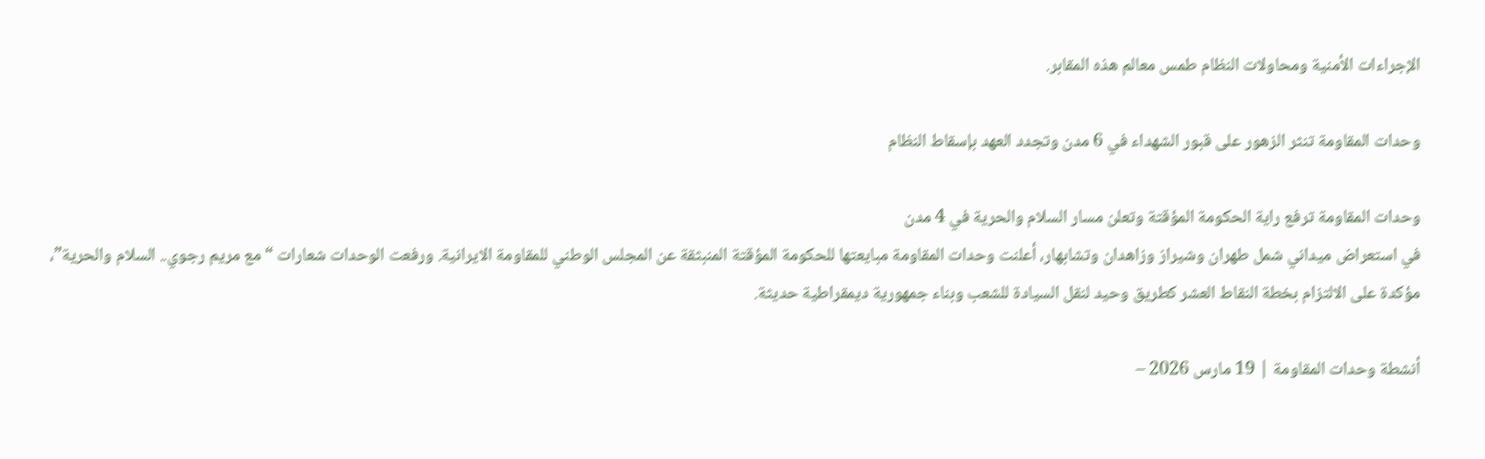الإجراءات الأمنية ومحاولات النظام طمس معالم هذه المقابر.

وحدات المقاومة تنثر الزهور على قبور الشهداء في 6 مدن وتجدد العهد بإسقاط النظام

وحدات المقاومة ترفع راية الحكومة المؤقتة وتعلن مسار السلام والحرية في 4 مدن
في استعراض ميداني شمل طهران وشيراز وزاهدان وتشابهار، أعلنت وحدات المقاومة مبايعتها للحكومة المؤقتة المنبثقة عن المجلس الوطني للمقاومة الایرانیة. ورفعت الوحدات شعارات “مع مريم رجوي.. السلام والحرية”، مؤكدة على الالتزام بخطة النقاط العشر كطريق وحيد لنقل السيادة للشعب وبناء جمهورية ديمقراطية حديثة.

أنشطة وحدات المقاومة | 19 مارس 2026 –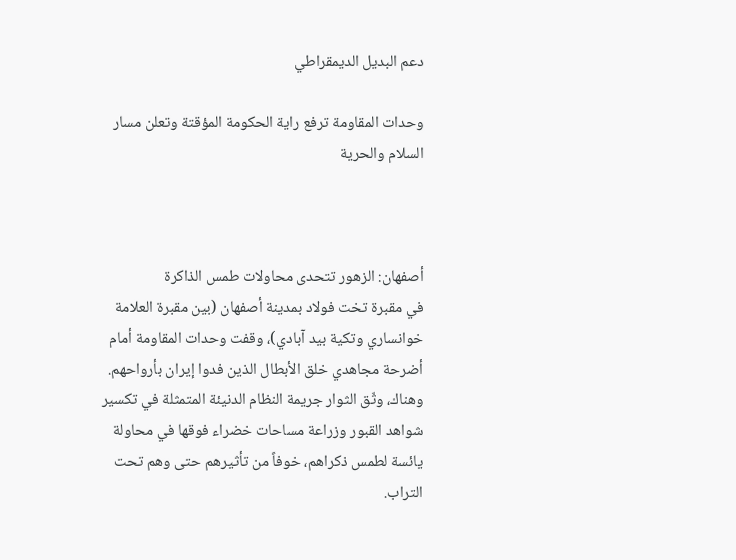دعم البديل الديمقراطي

وحدات المقاومة ترفع راية الحكومة المؤقتة وتعلن مسار السلام والحرية



أصفهان: الزهور تتحدى محاولات طمس الذاكرة
في مقبرة تخت فولاد بمدينة أصفهان (بين مقبرة العلامة خوانساري وتكية بيد آبادي)، وقفت وحدات المقاومة أمام أضرحة مجاهدي خلق الأبطال الذين فدوا إيران بأرواحهم. وهناك، وثّق الثوار جريمة النظام الدنيئة المتمثلة في تكسير شواهد القبور وزراعة مساحات خضراء فوقها في محاولة يائسة لطمس ذكراهم، خوفاً من تأثيرهم حتى وهم تحت التراب.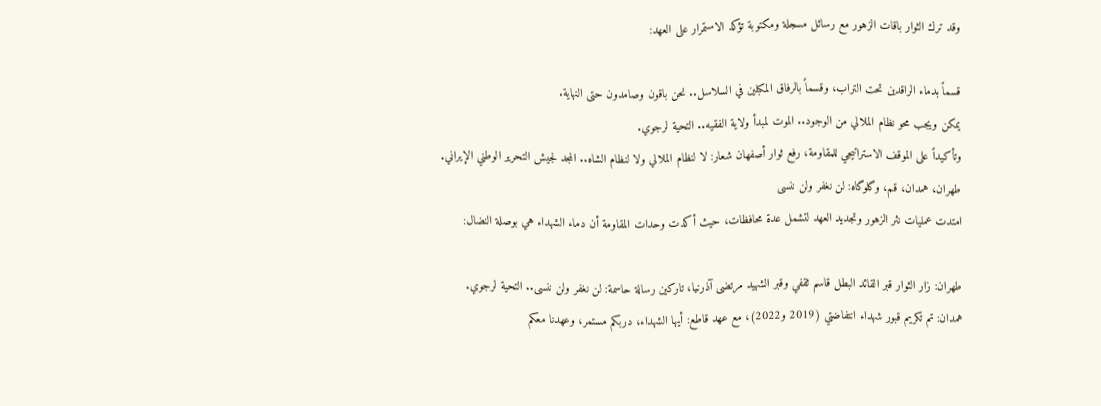وقد ترك الثوار باقات الزهور مع رسائل مسجلة ومكتوبة تؤكد الاستمرار على العهد:

قسماً بدماء الراقدين تحت التراب، وقسماً بالرفاق المكبلين في السلاسل.. نحن باقون وصامدون حتى النهاية.
يمكن ويجب محو نظام الملالي من الوجود.. الموت لمبدأ ولاية الفقيه.. التحية لرجوي.
وتأكيداً على الموقف الاستراتيجي للمقاومة، رفع ثوار أصفهان شعار: لا لنظام الملالي ولا لنظام الشاه.. المجد لجيش التحرير الوطني الإيراني.
طهران، همدان، قم، وگلوگاه: لن نغفر ولن ننسى
امتدت عمليات نثر الزهور وتجديد العهد لتشمل عدة محافظات، حيث أكدت وحدات المقاومة أن دماء الشهداء هي بوصلة النضال:

طهران: زار الثوار قبر القائد البطل قاسم ثقفي وقبر الشهيد مرتضى آذرنيا، تاركين رسالة حاسمة: لن نغفر ولن ننسى.. التحية لرجوي.
همدان: تم تكريم قبور شهداء انتفاضتي (2019 و2022)، مع عهد قاطع: أيها الشهداء، دربكم مستمر، وعهدنا معكم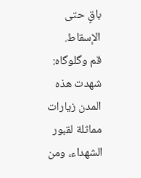باقٍ حتى الإسقاط.
قم وگلوگاه: شهدت هذه المدن زيارات مماثلة لقبور الشهداء، ومن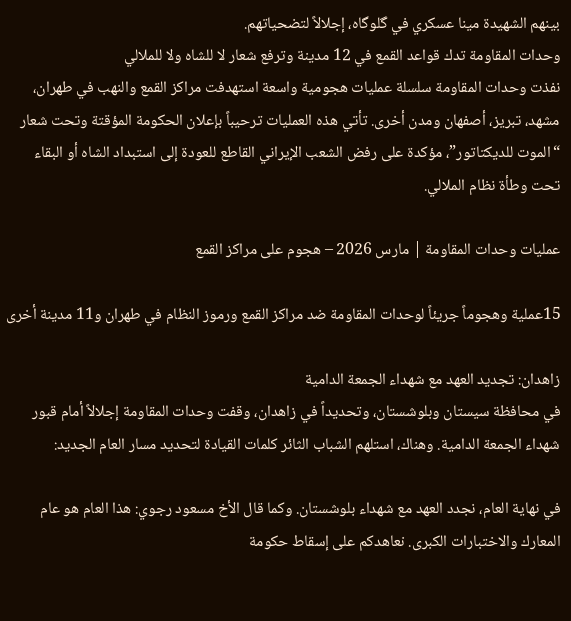بينهم الشهيدة مينا عسكري في گلوگاه، إجلالاً لتضحياتهم.
وحدات المقاومة تدك قواعد القمع في 12 مدينة وترفع شعار لا للشاه ولا للملالي
نفذت وحدات المقاومة سلسلة عمليات هجومية واسعة استهدفت مراكز القمع والنهب في طهران، مشهد، تبريز، أصفهان ومدن أخرى. تأتي هذه العمليات ترحيباً بإعلان الحكومة المؤقتة وتحت شعار “الموت للديكتاتور”، مؤكدة على رفض الشعب الإيراني القاطع للعودة إلى استبداد الشاه أو البقاء تحت وطأة نظام الملالي.

عمليات وحدات المقاومة | مارس 2026 – هجوم على مراكز القمع

15عملية وهجوماً جريئاً لوحدات المقاومة ضد مراكز القمع ورموز النظام في طهران و11 مدينة أخرى

زاهدان: تجديد العهد مع شهداء الجمعة الدامية
في محافظة سيستان وبلوشستان، وتحديداً في زاهدان، وقفت وحدات المقاومة إجلالاً أمام قبور شهداء الجمعة الدامية. وهناك، استلهم الشباب الثائر كلمات القيادة لتحديد مسار العام الجديد:

في نهاية العام، نجدد العهد مع شهداء بلوشستان. وكما قال الأخ مسعود رجوي: هذا العام هو عام المعارك والاختبارات الكبرى. نعاهدكم على إسقاط حكومة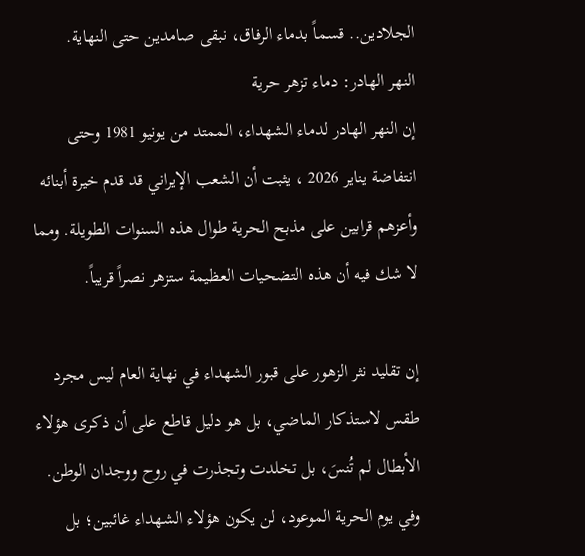الجلادين.. قسماً بدماء الرفاق، نبقى صامدين حتى النهاية.
النهر الهادر: دماء تزهر حرية
إن النهر الهادر لدماء الشهداء، الممتد من يونيو 1981 وحتى انتفاضة يناير 2026 ، يثبت أن الشعب الإيراني قد قدم خيرة أبنائه وأعزهم قرابين على مذبح الحرية طوال هذه السنوات الطويلة. ومما لا شك فيه أن هذه التضحيات العظيمة ستزهر نصراً قريباً.

إن تقليد نثر الزهور على قبور الشهداء في نهاية العام ليس مجرد طقس لاستذكار الماضي، بل هو دليل قاطع على أن ذكرى هؤلاء الأبطال لم تُنسَ، بل تخلدت وتجذرت في روح ووجدان الوطن. وفي يوم الحرية الموعود، لن يكون هؤلاء الشهداء غائبين؛ بل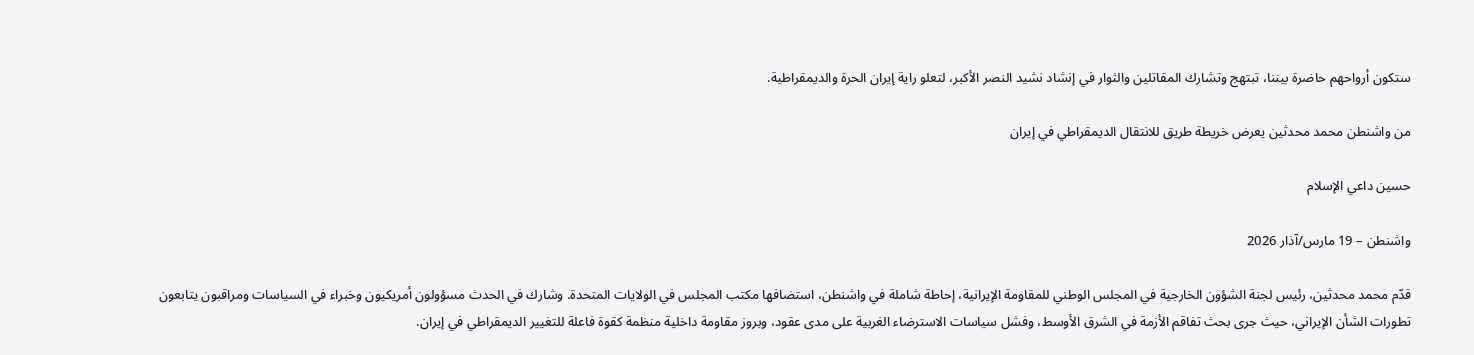ستكون أرواحهم حاضرة بيننا، تبتهج وتشارك المقاتلين والثوار في إنشاد نشيد النصر الأكبر، لتعلو راية إيران الحرة والديمقراطية.

من واشنطن محمد محدثين یعرض خريطة طريق للانتقال الديمقراطي في إيران

حسين داعي الإسلام

واشنطن – 19 مارس/آذار 2026

قدّم محمد محدثين، رئيس لجنة الشؤون الخارجية في المجلس الوطني للمقاومة الإيرانية، إحاطة شاملة في واشنطن، استضافها مكتب المجلس في الولايات المتحدة. وشارك في الحدث مسؤولون أمريكيون وخبراء في السياسات ومراقبون يتابعون تطورات الشأن الإيراني، حيث جرى بحث تفاقم الأزمة في الشرق الأوسط، وفشل سياسات الاسترضاء الغربية على مدى عقود، وبروز مقاومة داخلية منظمة كقوة فاعلة للتغيير الديمقراطي في إيران.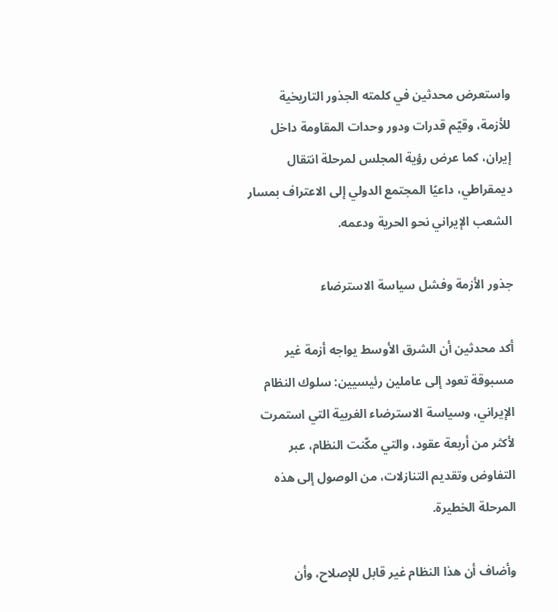واستعرض محدثين في كلمته الجذور التاريخية للأزمة، وقيّم قدرات ودور وحدات المقاومة داخل إيران، كما عرض رؤية المجلس لمرحلة انتقال ديمقراطي، داعيًا المجتمع الدولي إلى الاعتراف بمسار الشعب الإيراني نحو الحرية ودعمه.

جذور الأزمة وفشل سياسة الاسترضاء

أكد محدثين أن الشرق الأوسط يواجه أزمة غير مسبوقة تعود إلى عاملين رئيسيين: سلوك النظام الإيراني، وسياسة الاسترضاء الغربية التي استمرت لأكثر من أربعة عقود، والتي مكّنت النظام، عبر التفاوض وتقديم التنازلات، من الوصول إلى هذه المرحلة الخطيرة.

وأضاف أن هذا النظام غير قابل للإصلاح، وأن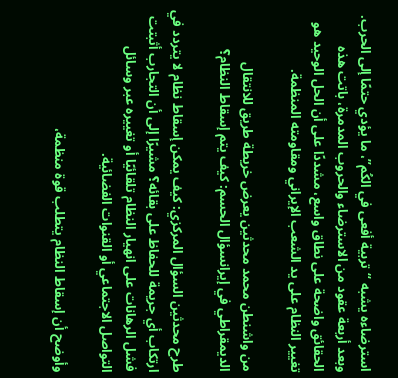استرضاءه يشبه “تربية أفعى في الكُم”، ما يؤدي حتمًا إلى الحرب. وبعد أربعة عقود من الاسترضاء والحروب المدمرة، باتت هذه الحقائق واضحة على نطاق واسع، مشددًا على أن الحل الوحيد هو تغيير النظام على يد الشعب الإيراني ومقاومته المنظمة.

من واشنطن محمد محدثين یعرض خريطة طريق للانتقال الديمقراطي في إيرانسؤال الحسم: كيف يتم إسقاط النظام؟

طرح محدثين السؤال المركزي: كيف يمكن إسقاط نظام لا يتردد في ارتكاب أي جريمة للحفاظ على بقائه؟ مشيرًا إلى أن التجارب أثبتت فشل الرهانات على انهيار النظام تلقائيًا أو تغييره عبر وسائل التواصل الاجتماعي أو القنوات الفضائية.

وأوضح أن إسقاط النظام يتطلب قوة منظمة،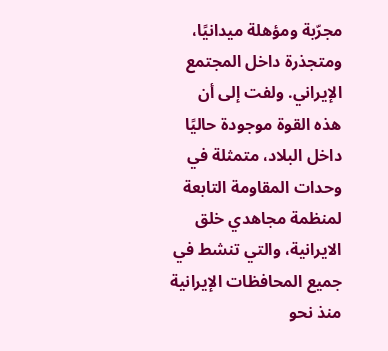مجرّبة ومؤهلة ميدانيًا، ومتجذرة داخل المجتمع الإيراني. ولفت إلى أن هذه القوة موجودة حاليًا داخل البلاد، متمثلة في وحدات المقاومة التابعة لمنظمة مجاهدي خلق الایرانیة، والتي تنشط في جميع المحافظات الإيرانية منذ نحو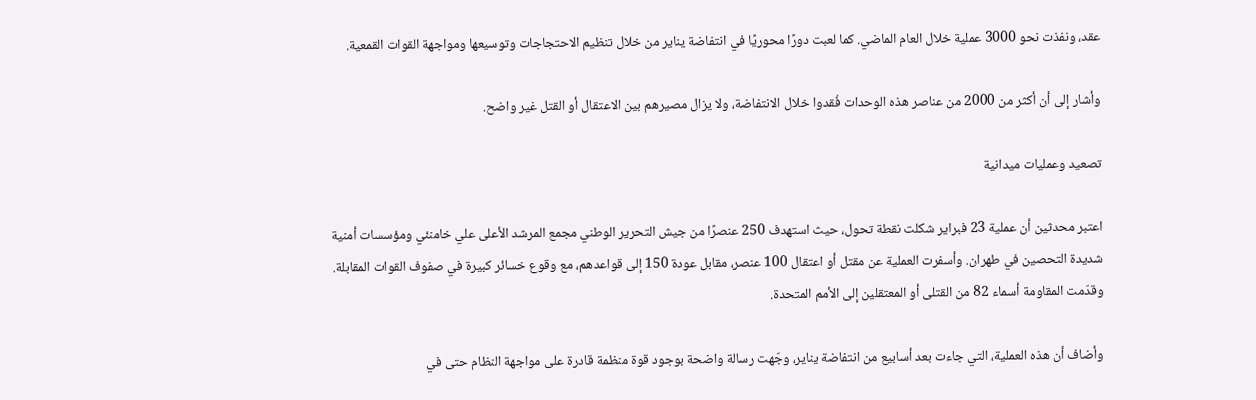عقد، ونفذت نحو 3000 عملية خلال العام الماضي. كما لعبت دورًا محوريًا في انتفاضة يناير من خلال تنظيم الاحتجاجات وتوسيعها ومواجهة القوات القمعية.

وأشار إلى أن أكثر من 2000 من عناصر هذه الوحدات فُقدوا خلال الانتفاضة، ولا يزال مصيرهم بين الاعتقال أو القتل غير واضح.

تصعيد وعمليات ميدانية

اعتبر محدثين أن عملية 23 فبراير شكلت نقطة تحول، حيث استهدف 250 عنصرًا من جيش التحرير الوطني مجمع المرشد الأعلى علي خامنئي ومؤسسات أمنية شديدة التحصين في طهران. وأسفرت العملية عن مقتل أو اعتقال 100 عنصر، مقابل عودة 150 إلى قواعدهم، مع وقوع خسائر كبيرة في صفوف القوات المقابلة. وقدّمت المقاومة أسماء 82 من القتلى أو المعتقلين إلى الأمم المتحدة.

وأضاف أن هذه العملية، التي جاءت بعد أسابيع من انتفاضة يناير، وجّهت رسالة واضحة بوجود قوة منظمة قادرة على مواجهة النظام حتى في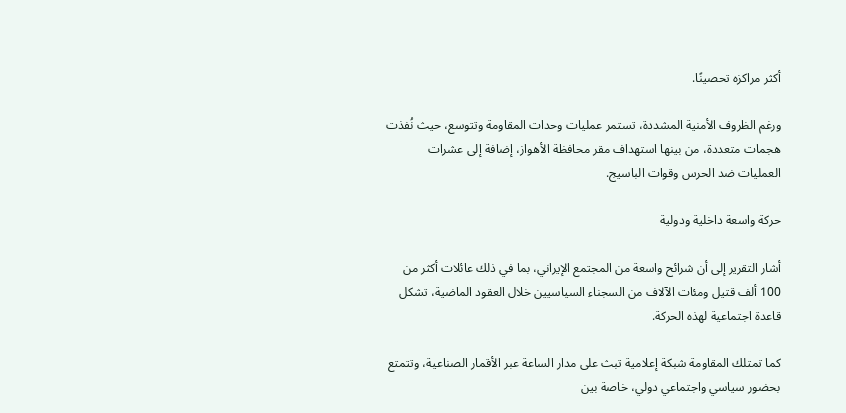أكثر مراكزه تحصينًا.

ورغم الظروف الأمنية المشددة، تستمر عمليات وحدات المقاومة وتتوسع، حيث نُفذت هجمات متعددة، من بينها استهداف مقر محافظة الأهواز، إضافة إلى عشرات العمليات ضد الحرس وقوات الباسيج.

حركة واسعة داخلية ودولية

أشار التقرير إلى أن شرائح واسعة من المجتمع الإيراني، بما في ذلك عائلات أكثر من 100 ألف قتيل ومئات الآلاف من السجناء السياسيين خلال العقود الماضية، تشكل قاعدة اجتماعية لهذه الحركة.

كما تمتلك المقاومة شبكة إعلامية تبث على مدار الساعة عبر الأقمار الصناعية، وتتمتع بحضور سياسي واجتماعي دولي، خاصة بين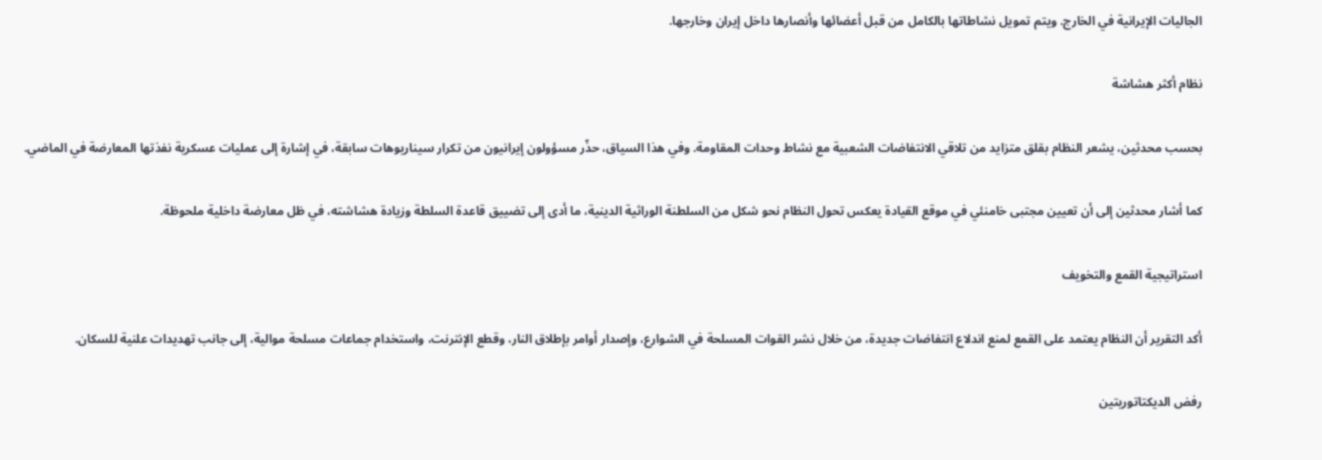الجاليات الإيرانية في الخارج. ويتم تمويل نشاطاتها بالكامل من قبل أعضائها وأنصارها داخل إيران وخارجها.

نظام أكثر هشاشة

بحسب محدثین، يشعر النظام بقلق متزايد من تلاقي الانتفاضات الشعبية مع نشاط وحدات المقاومة. وفي هذا السياق، حذّر مسؤولون إيرانيون من تكرار سيناريوهات سابقة، في إشارة إلى عمليات عسكرية نفذتها المعارضة في الماضي.

كما أشار محدثين إلى أن تعيين مجتبى خامنئي في موقع القيادة يعكس تحول النظام نحو شكل من السلطنة الوراثية الدينية، ما أدى إلى تضييق قاعدة السلطة وزيادة هشاشته، في ظل معارضة داخلية ملحوظة.

استراتيجية القمع والتخويف

أكد التقرير أن النظام يعتمد على القمع لمنع اندلاع انتفاضات جديدة، من خلال نشر القوات المسلحة في الشوارع، وإصدار أوامر بإطلاق النار، وقطع الإنترنت، واستخدام جماعات مسلحة موالية، إلى جانب تهديدات علنية للسكان.

رفض الديكتاتوريتين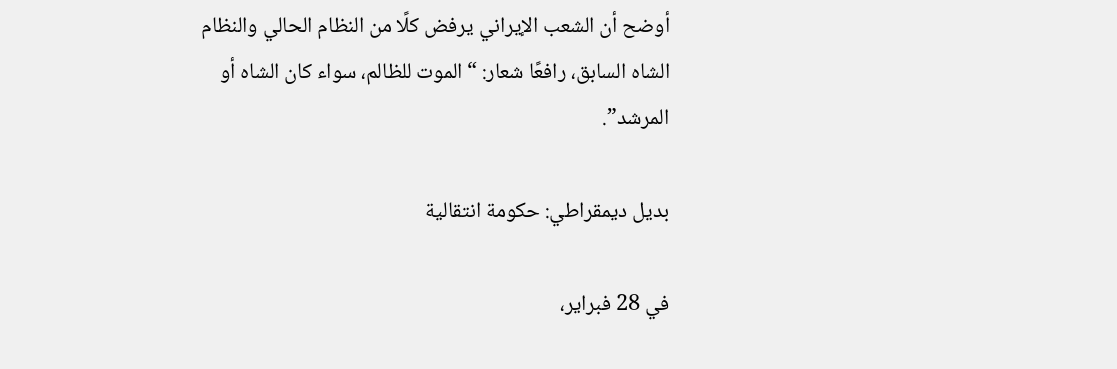أوضح أن الشعب الإيراني يرفض كلًا من النظام الحالي والنظام الشاه السابق، رافعًا شعار: “الموت للظالم، سواء كان الشاه أو المرشد”.

بديل ديمقراطي: حكومة انتقالية

في 28 فبراير،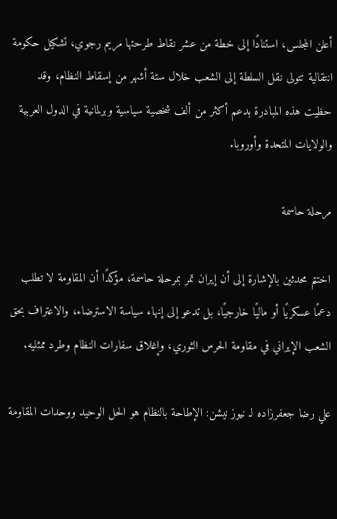أعلن المجلس، استنادًا إلى خطة من عشر نقاط طرحتها مريم رجوي، تشكيل حكومة انتقالية تتولى نقل السلطة إلى الشعب خلال ستة أشهر من إسقاط النظام، وقد حظيت هذه المبادرة بدعم أكثر من ألف شخصية سياسية وبرلمانية في الدول العربیة والولايات المتحدة وأوروبا.

مرحلة حاسمة

اختتم محدثين بالإشارة إلى أن إيران تمر بمرحلة حاسمة، مؤكدًا أن المقاومة لا تطلب دعمًا عسكريًا أو ماليًا خارجيًا، بل تدعو إلى إنهاء سياسة الاسترضاء، والاعتراف بحق الشعب الإيراني في مقاومة الحرس الثوري، وإغلاق سفارات النظام وطرد ممثليه.

علي رضا جعفرزاده لـ نيوز نيشن: الإطاحة بالنظام هو الحل الوحيد ووحدات المقاومة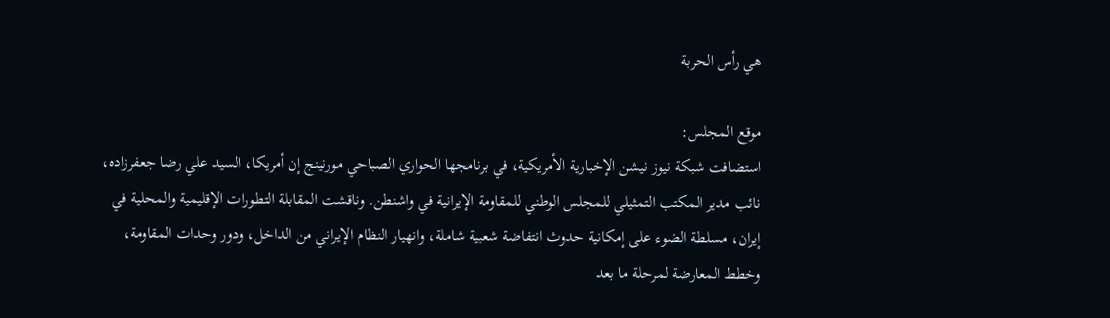هي رأس الحربة

موقع المجلس:
استضافت شبكة نيوز نيشن الإخبارية الأمريكية، في برنامجها الحواري الصباحي مورنينج إن أمريكا، السيد علي رضا جعفرزاده، نائب مدير المكتب التمثيلي للمجلس الوطني للمقاومة الإيرانية في واشنطن. وناقشت المقابلة التطورات الإقليمية والمحلية في إيران، مسلطة الضوء على إمكانية حدوث انتفاضة شعبية شاملة، وانهيار النظام الإيراني من الداخل، ودور وحدات المقاومة، وخطط المعارضة لمرحلة ما بعد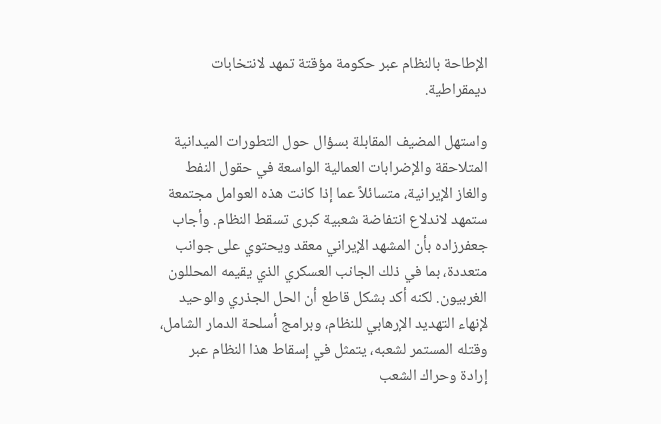الإطاحة بالنظام عبر حكومة مؤقتة تمهد لانتخابات ديمقراطية.

واستهل المضيف المقابلة بسؤال حول التطورات الميدانية المتلاحقة والإضرابات العمالية الواسعة في حقول النفط والغاز الإيرانية، متسائلاً عما إذا كانت هذه العوامل مجتمعة ستمهد لاندلاع انتفاضة شعبية كبرى تسقط النظام. وأجاب جعفرزاده بأن المشهد الإيراني معقد ويحتوي على جوانب متعددة، بما في ذلك الجانب العسكري الذي يقيمه المحللون الغربيون. لكنه أكد بشكل قاطع أن الحل الجذري والوحيد لإنهاء التهديد الإرهابي للنظام، وبرامج أسلحة الدمار الشامل، وقتله المستمر لشعبه، يتمثل في إسقاط هذا النظام عبر إرادة وحراك الشعب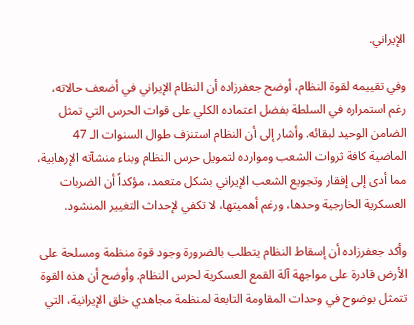الإيراني.

وفي تقييمه لقوة النظام، أوضح جعفرزاده أن النظام الإيراني في أضعف حالاته، رغم استمراره في السلطة بفضل اعتماده الكلي على قوات الحرس التي تمثل الضامن الوحيد لبقائه. وأشار إلى أن النظام استنزف طوال السنوات الـ 47 الماضية كافة ثروات الشعب وموارده لتمويل حرس النظام وبناء منشآته الإرهابية، مما أدى إلى إفقار وتجويع الشعب الإيراني بشكل متعمد، مؤكداً أن الضربات العسكرية الخارجية وحدها، ورغم أهميتها، لا تكفي لإحداث التغيير المنشود.

وأكد جعفرزاده أن إسقاط النظام يتطلب بالضرورة وجود قوة منظمة ومسلحة على الأرض قادرة على مواجهة آلة القمع العسكرية لحرس النظام. وأوضح أن هذه القوة تتمثل بوضوح في وحدات المقاومة التابعة لمنظمة مجاهدي خلق الإيرانية، التي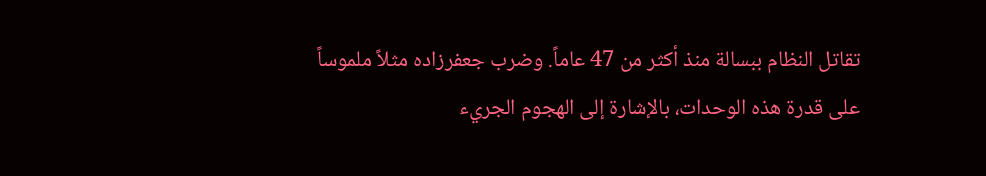تقاتل النظام ببسالة منذ أكثر من 47 عاماً. وضرب جعفرزاده مثلاً ملموساً على قدرة هذه الوحدات، بالإشارة إلى الهجوم الجريء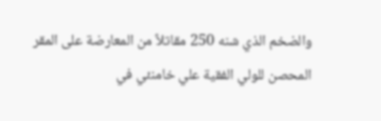والضخم الذي شنه 250 مقاتلاً من المعارضة على المقر المحصن للولي الفقیة علي خامنئي في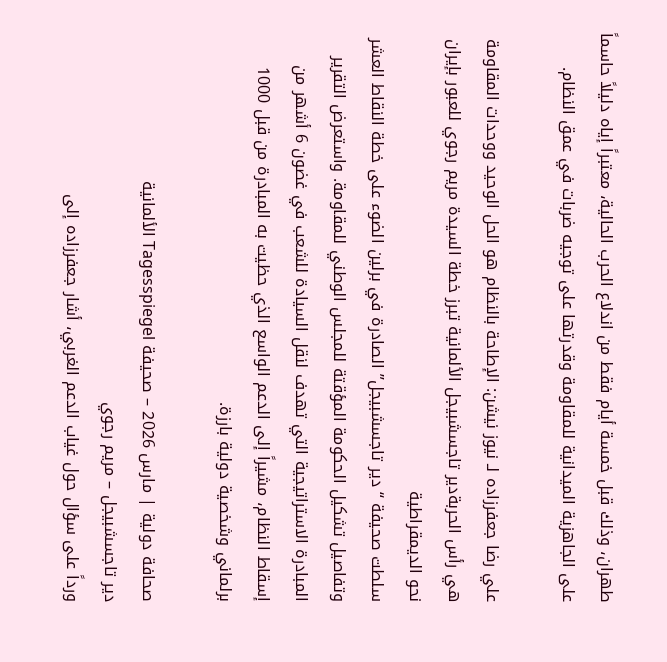طهران، وذلك قبل خمسة أيام فقط من اندلاع الحرب الحالية، معتبراً إياه دليلاً حاسماً على الجاهزية الميدانية للمقاومة وقدرتها على توجيه ضربات في عمق النظام.

علي رضا جعفرزاده لـ نيوز نيشن: الإطاحة بالنظام هو الحل الوحيد ووحدات المقاومة هي رأس الحربةدير تاجسشبيجل الألمانية تبرز خطة السيدة مريم رجوي للعبور بإيران نحو الديمقراطية
سلطت صحيفة “دير تاجسشبيجل” الصادرة في برلين الضوء على خطة النقاط العشر وتفاصيل تشكيل الحكومة المؤقتة للمجلس الوطني للمقاومة. واستعرض التقرير المبادرة الاستراتيجية التي تهدف لنقل السيادة للشعب في غضون 6 أشهر من إسقاط النظام، مشيراً إلى الدعم الواسع الذي حظيت به المبادرة من قبل 1000 برلماني وشخصية دولية بارزة.

صحافة دولية | مارس 2026 – صحيفة Tagesspiegel الألمانية
دير تاجسشبيجل – مريم رجوي
ورداً على سؤال حول غياب الدعم الغربي، أشار جعفرزاده إلى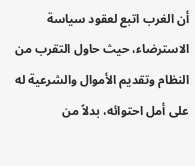أن الغرب اتبع لعقود سياسة الاسترضاء، حيث حاول التقرب من النظام وتقديم الأموال والشرعية له على أمل احتوائه، بدلاً من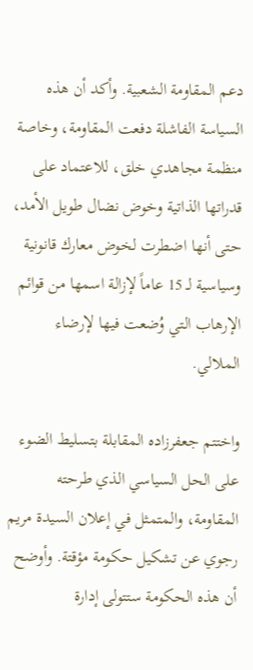دعم المقاومة الشعبية. وأكد أن هذه السياسة الفاشلة دفعت المقاومة، وخاصة منظمة مجاهدي خلق، للاعتماد على قدراتها الذاتية وخوض نضال طويل الأمد، حتى أنها اضطرت لخوض معارك قانونية وسياسية لـ 15 عاماً لإزالة اسمها من قوائم الإرهاب التي وُضعت فيها لإرضاء الملالي.

واختتم جعفرزاده المقابلة بتسليط الضوء على الحل السياسي الذي طرحته المقاومة، والمتمثل في إعلان السيدة مريم رجوي عن تشكيل حكومة مؤقتة. وأوضح أن هذه الحكومة ستتولى إدارة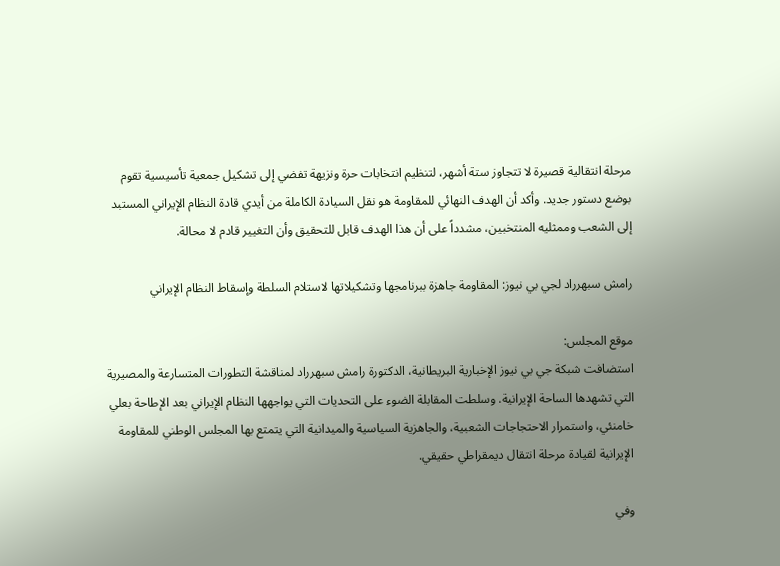مرحلة انتقالية قصيرة لا تتجاوز ستة أشهر، لتنظيم انتخابات حرة ونزيهة تفضي إلى تشكيل جمعية تأسيسية تقوم بوضع دستور جديد. وأكد أن الهدف النهائي للمقاومة هو نقل السيادة الكاملة من أيدي قادة النظام الإيراني المستبد إلى الشعب وممثليه المنتخبين، مشدداً على أن هذا الهدف قابل للتحقيق وأن التغيير قادم لا محالة.

رامش سبهرراد لجي بي نيوز: المقاومة جاهزة ببرنامجها وتشكيلاتها لاستلام السلطة وإسقاط النظام الإيراني

موقع المجلس:
استضافت شبكة جي بي نيوز الإخبارية البريطانية، الدكتورة رامش سبهرراد لمناقشة التطورات المتسارعة والمصيرية التي تشهدها الساحة الإيرانية. وسلطت المقابلة الضوء على التحديات التي يواجهها النظام الإيراني بعد الإطاحة بعلي خامنئي، واستمرار الاحتجاجات الشعبية، والجاهزية السياسية والميدانية التي يتمتع بها المجلس الوطني للمقاومة الإيرانية لقيادة مرحلة انتقال ديمقراطي حقيقي.

وفي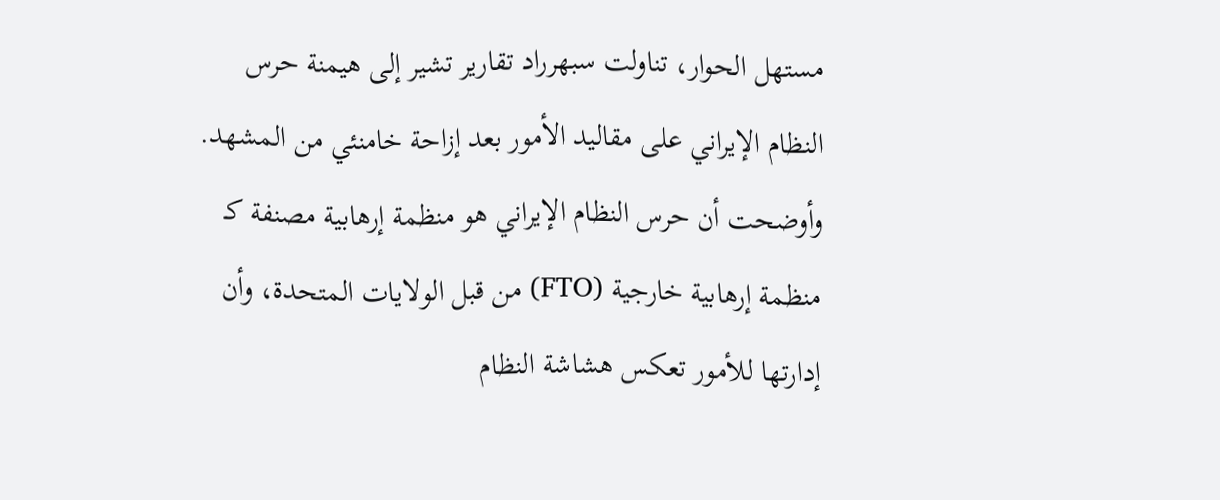مستهل الحوار، تناولت سبهرراد تقارير تشير إلى هيمنة حرس النظام الإيراني على مقاليد الأمور بعد إزاحة خامنئي من المشهد. وأوضحت أن حرس النظام الإيراني هو منظمة إرهابية مصنفة كـ منظمة إرهابية خارجية (FTO) من قبل الولايات المتحدة، وأن إدارتها للأمور تعكس هشاشة النظام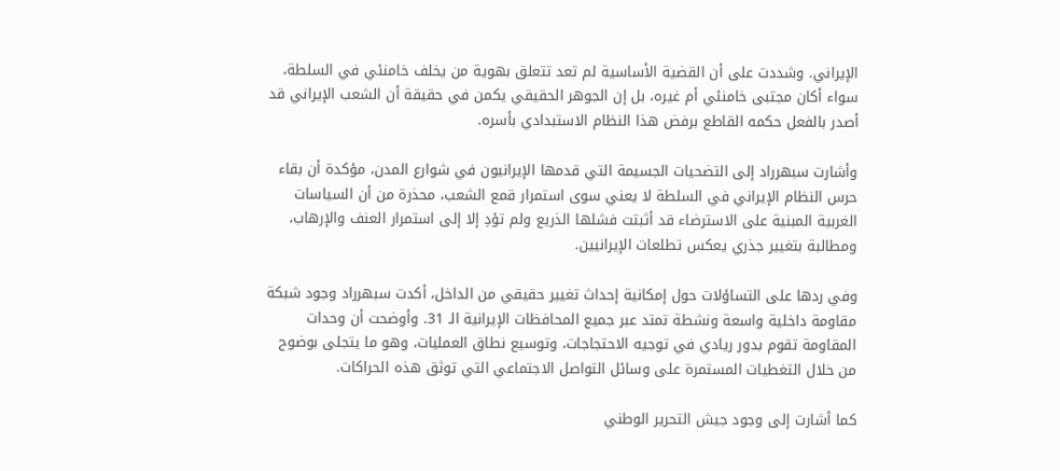الإيراني. وشددت على أن القضية الأساسية لم تعد تتعلق بهوية من يخلف خامنئي في السلطة، سواء أكان مجتبى خامنئي أم غيره، بل إن الجوهر الحقيقي يكمن في حقيقة أن الشعب الإيراني قد أصدر بالفعل حكمه القاطع برفض هذا النظام الاستبدادي بأسره.

وأشارت سبهرراد إلى التضحيات الجسيمة التي قدمها الإيرانيون في شوارع المدن، مؤكدة أن بقاء حرس النظام الإيراني في السلطة لا يعني سوى استمرار قمع الشعب، محذرة من أن السياسات الغربية المبنية على الاسترضاء قد أثبتت فشلها الذريع ولم تؤدِ إلا إلى استمرار العنف والإرهاب، ومطالبة بتغيير جذري يعكس تطلعات الإيرانيين.

وفي ردها على التساؤلات حول إمكانية إحداث تغيير حقيقي من الداخل، أكدت سبهرراد وجود شبكة مقاومة داخلية واسعة ونشطة تمتد عبر جميع المحافظات الإيرانية الـ 31. وأوضحت أن وحدات المقاومة تقوم بدور ريادي في توجيه الاحتجاجات، وتوسيع نطاق العمليات، وهو ما يتجلى بوضوح من خلال التغطيات المستمرة على وسائل التواصل الاجتماعي التي توثق هذه الحراكات.

كما أشارت إلى وجود جيش التحرير الوطني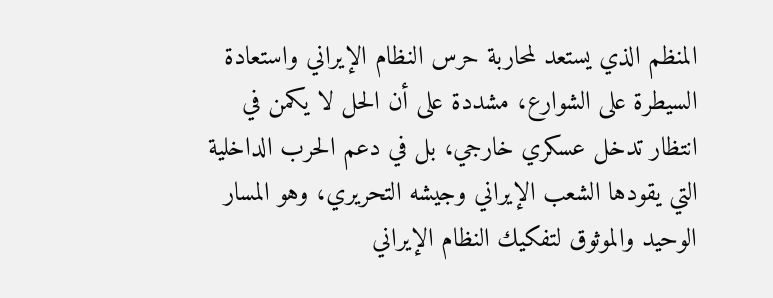المنظم الذي يستعد لمحاربة حرس النظام الإيراني واستعادة السيطرة على الشوارع، مشددة على أن الحل لا يكمن في انتظار تدخل عسكري خارجي، بل في دعم الحرب الداخلية التي يقودها الشعب الإيراني وجيشه التحريري، وهو المسار الوحيد والموثوق لتفكيك النظام الإيراني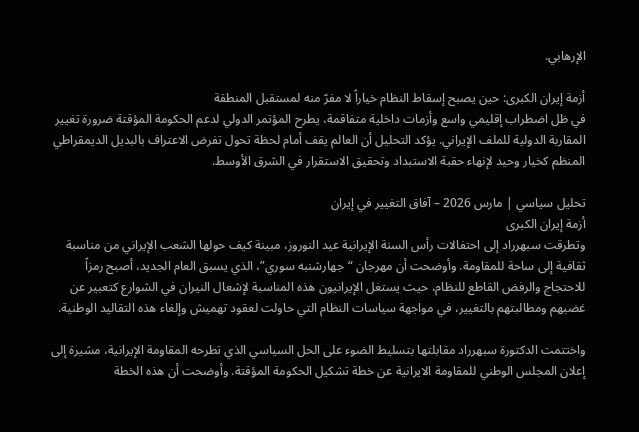الإرهابي.

أزمة إيران الكبرى: حين يصبح إسقاط النظام خياراً لا مفرّ منه لمستقبل المنطقة
في ظل اضطراب إقليمي واسع وأزمات داخلية متفاقمة، يطرح المؤتمر الدولي لدعم الحكومة المؤقتة ضرورة تغيير المقاربة الدولية للملف الإيراني. يؤكد التحليل أن العالم يقف أمام لحظة تحول تفرض الاعتراف بالبديل الديمقراطي المنظم كخيار وحيد لإنهاء حقبة الاستبداد وتحقيق الاستقرار في الشرق الأوسط.

تحليل سياسي | مارس 2026 – آفاق التغيير في إيران
أزمة إيران الكبرى
وتطرقت سبهرراد إلى احتفالات رأس السنة الإيرانية عيد النوروز، مبينة كيف حولها الشعب الإيراني من مناسبة ثقافية إلى ساحة للمقاومة. وأوضحت أن مهرجان “جهارشنبه سوري”، الذي يسبق العام الجديد، أصبح رمزاً للاحتجاج والرفض القاطع للنظام، حيث يستغل الإيرانيون هذه المناسبة لإشعال النيران في الشوارع كتعبير عن غضبهم ومطالبتهم بالتغيير، في مواجهة سياسات النظام التي حاولت لعقود تهميش وإلغاء هذه التقاليد الوطنية.

واختتمت الدكتورة سبهرراد مقابلتها بتسليط الضوء على الحل السياسي الذي تطرحه المقاومة الإيرانية، مشيرة إلى إعلان المجلس الوطني للمقاومة الایرانیة عن خطة تشكيل الحكومة المؤقتة. وأوضحت أن هذه الخطة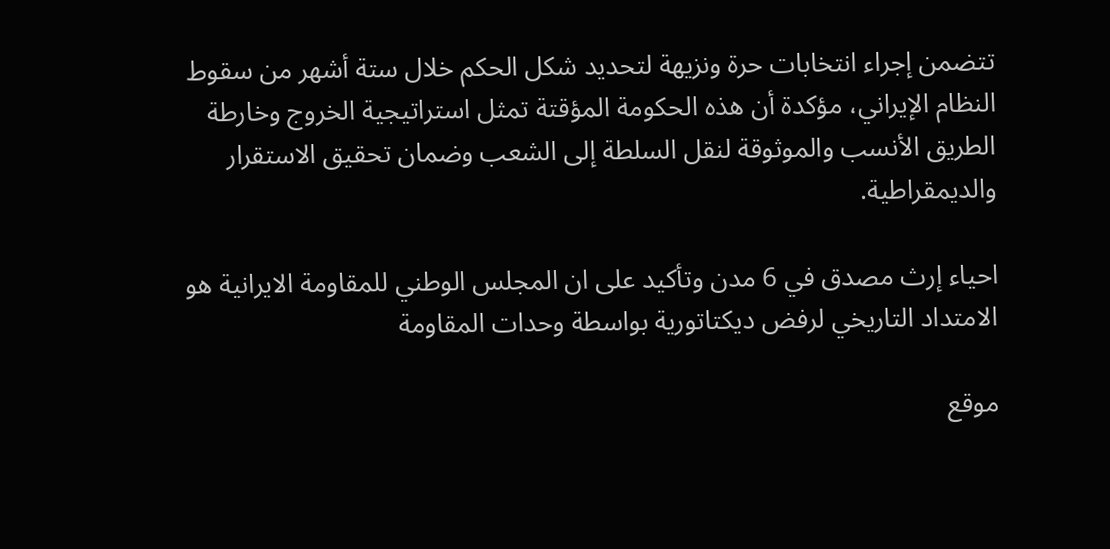تتضمن إجراء انتخابات حرة ونزيهة لتحديد شكل الحكم خلال ستة أشهر من سقوط النظام الإيراني، مؤكدة أن هذه الحكومة المؤقتة تمثل استراتيجية الخروج وخارطة الطريق الأنسب والموثوقة لنقل السلطة إلى الشعب وضمان تحقيق الاستقرار والديمقراطية.

احیاء إرث مصدق في 6 مدن وتأکید علی ان المجلس الوطني للمقاومة الایرانیة هو الامتداد التاريخي لرفض ديكتاتورية بواسطة وحدات المقاومة

موقع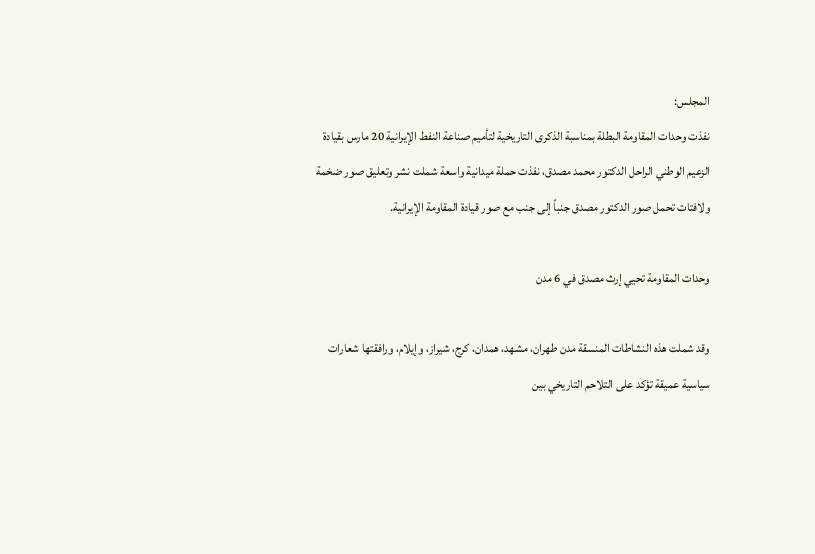المجلس:
نفذت وحدات المقاومة البطلة بمناسبة الذكرى التاريخية لتأميم صناعة النفط الإيرانية 20 مارس بقيادة الزعيم الوطني الراحل الدكتور محمد مصدق، نفذت حملة ميدانية واسعة شملت نشر وتعليق صور ضخمة ولافتات تحمل صور الدكتور مصدق جنباً إلى جنب مع صور قيادة المقاومة الإيرانية.

وحدات المقاومة تحيي إرث مصدق في 6 مدن

وقد شملت هذه النشاطات المنسقة مدن طهران، مشهد، همدان، كرج، شيراز، وإيلام، ورافقتها شعارات سياسية عميقة تؤكد على التلاحم التاريخي بين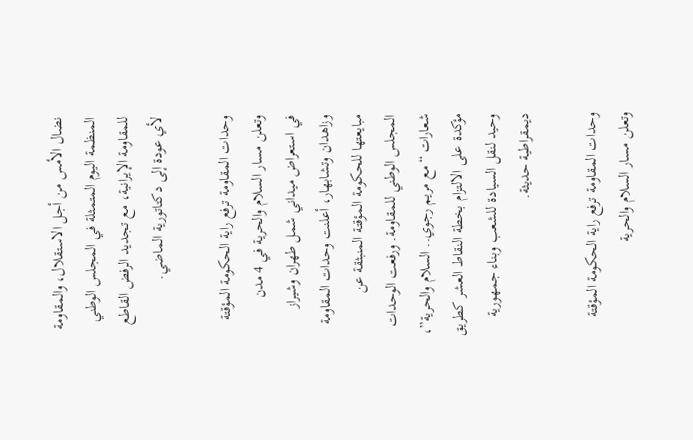نضال الأمس من أجل الاستقلال، والمقاومة المنظمة اليوم المتمثلة في المجلس الوطني للمقاومة الإيرانية، مع تجديد الرفض القاطع لأي عودة إلى دكتاتورية الماضي.

وحدات المقاومة ترفع راية الحكومة المؤقتة وتعلن مسار السلام والحرية في 4 مدن
في استعراض ميداني شمل طهران وشيراز وزاهدان وتشابهار، أعلنت وحدات المقاومة مبايعتها للحكومة المؤقتة المنبثقة عن المجلس الوطني للمقاومة. ورفعت الوحدات شعارات “مع مريم رجوي.. السلام والحرية”، مؤكدة على الالتزام بخطة النقاط العشر كطريق وحيد لنقل السيادة للشعب وبناء جمهورية ديمقراطية حديثة.

وحدات المقاومة ترفع راية الحكومة المؤقتة وتعلن مسار السلام والحرية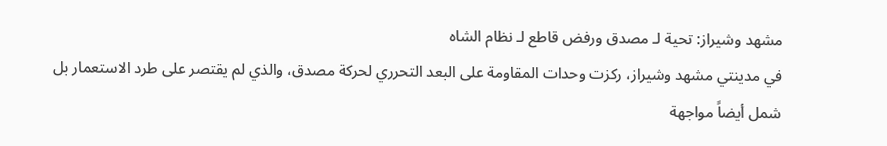مشهد وشيراز: تحية لـ مصدق ورفض قاطع لـ نظام الشاه
في مدينتي مشهد وشيراز، ركزت وحدات المقاومة على البعد التحرري لحركة مصدق، والذي لم يقتصر على طرد الاستعمار بل شمل أيضاً مواجهة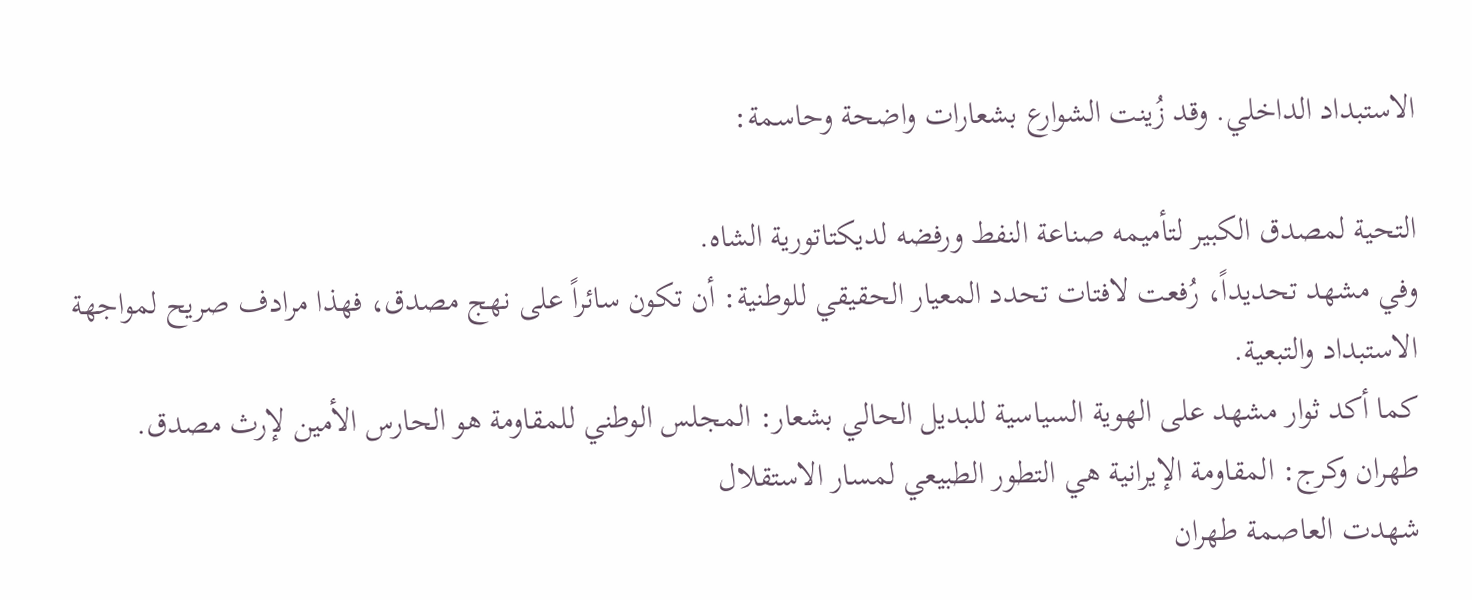الاستبداد الداخلي. وقد زُينت الشوارع بشعارات واضحة وحاسمة:

التحية لمصدق الكبير لتأميمه صناعة النفط ورفضه لديكتاتورية الشاه.
وفي مشهد تحديداً، رُفعت لافتات تحدد المعيار الحقيقي للوطنية: أن تكون سائراً على نهج مصدق، فهذا مرادف صريح لمواجهة الاستبداد والتبعية.
كما أكد ثوار مشهد على الهوية السياسية للبديل الحالي بشعار: المجلس الوطني للمقاومة هو الحارس الأمين لإرث مصدق.
طهران وكرج: المقاومة الإيرانية هي التطور الطبيعي لمسار الاستقلال
شهدت العاصمة طهران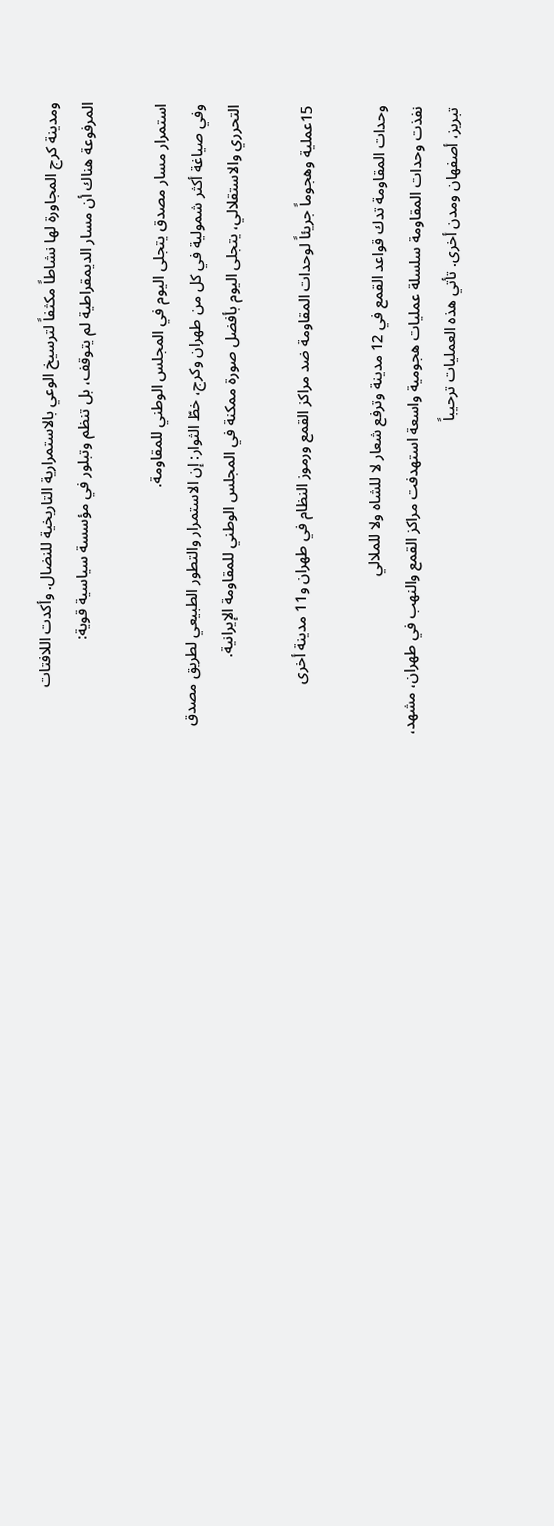ومدينة كرج المجاورة لها نشاطاً مكثفاً لترسيخ الوعي بالاستمرارية التاريخية للنضال. وأكدت اللافتات المرفوعة هناك أن مسار الديمقراطية لم يتوقف، بل تنظم وتبلور في مؤسسة سياسية قوية:

استمرار مسار مصدق يتجلى اليوم في المجلس الوطني للمقاومة.
وفي صياغة أكثر شمولية في كل من طهران وكرج، خطّ الثوار: إن الاستمرار والتطور الطبيعي لطريق مصدق التحرري والاستقلالي، يتجلى اليوم بأفضل صورة ممكنة في المجلس الوطني للمقاومة الإيرانية.

15عملية وهجوماً جريئاً لوحدات المقاومة ضد مراكز القمع ورموز النظام في طهران و11 مدينة أخرى

وحدات المقاومة تدك قواعد القمع في 12 مدينة وترفع شعار لا للشاه ولا للملالي
نفذت وحدات المقاومة سلسلة عمليات هجومية واسعة استهدفت مراكز القمع والنهب في طهران، مشهد، تبريز، أصفهان ومدن أخرى. تأتي هذه العمليات ترحيباً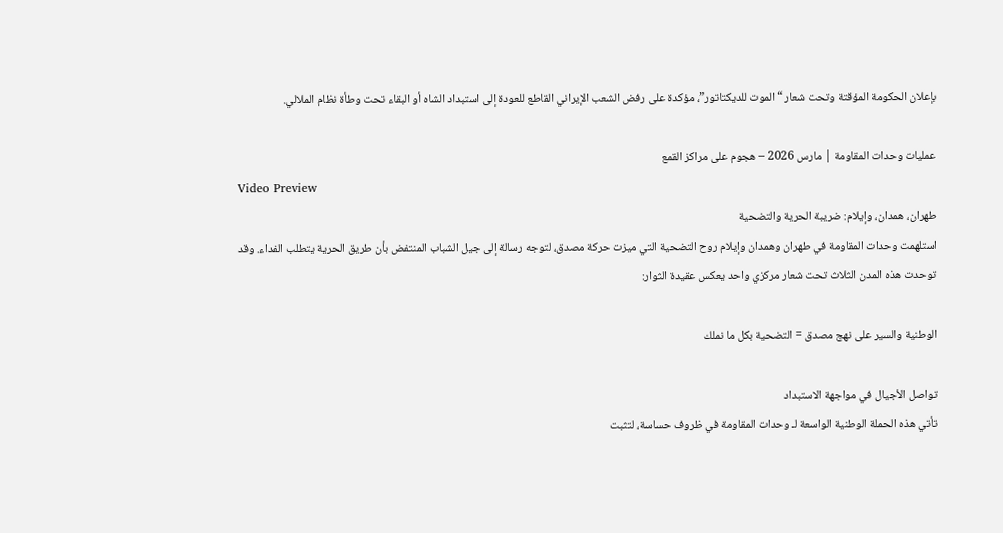بإعلان الحكومة المؤقتة وتحت شعار “الموت للديكتاتور”، مؤكدة على رفض الشعب الإيراني القاطع للعودة إلى استبداد الشاه أو البقاء تحت وطأة نظام الملالي.

عمليات وحدات المقاومة | مارس 2026 – هجوم على مراكز القمع
Video Preview
طهران، همدان، وإيلام: ضريبة الحرية والتضحية
استلهمت وحدات المقاومة في طهران وهمدان وإيلام روح التضحية التي ميزت حركة مصدق، لتوجه رسالة إلى جيل الشباب المنتفض بأن طريق الحرية يتطلب الفداء. وقد توحدت هذه المدن الثلاث تحت شعار مركزي واحد يعكس عقيدة الثوار:

الوطنية والسير على نهج مصدق = التضحية بكل ما نملك

تواصل الأجيال في مواجهة الاستبداد
تأتي هذه الحملة الوطنية الواسعة لـ وحدات المقاومة في ظروف حساسة، لتثبت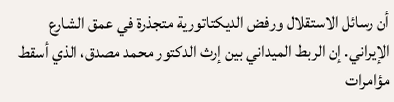أن رسائل الاستقلال ورفض الديكتاتورية متجذرة في عمق الشارع الإيراني. إن الربط الميداني بين إرث الدكتور محمد مصدق، الذي أسقط مؤامرات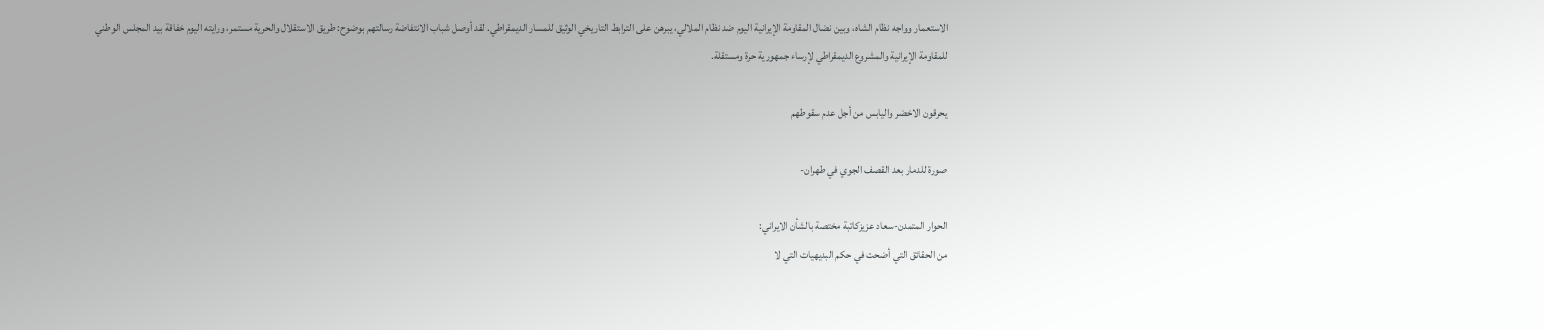الاستعمار وواجه نظام الشاه، وبين نضال المقاومة الإيرانية اليوم ضد نظام الملالي، يبرهن على الترابط التاريخي الوثيق للمسار الديمقراطي. لقد أوصل شباب الانتفاضة رسالتهم بوضوح: طريق الاستقلال والحرية مستمر، ورايته اليوم خفاقة بيد المجلس الوطني للمقاومة الإيرانية والمشروع الديمقراطي لإرساء جمهورية حرة ومستقلة.

يحرقون الاخضر واليابس من أجل عدم سقوطهم

صورة للدمار بعد القصف الجوي في طهران-

الحوار المتمدن-سعاد عزيزکاتبة مختصة بالشأن الايراني:
من الحقائق التي أضحت في حکم البديهيات التي لا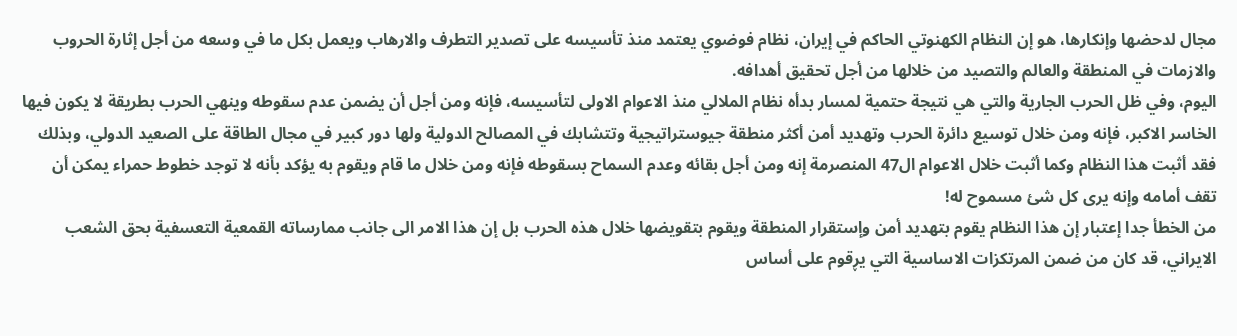مجال لدحضها وإنکارها، هو إن النظام الکهنوتي الحاکم في إيران، نظام فوضوي يعتمد منذ تأسيسه على تصدير التطرف والارهاب ويعمل بکل ما في وسعه من أجل إثارة الحروب والازمات في المنطقة والعالم والتصيد من خلالها من أجل تحقيق أهدافه.
اليوم، وفي ظل الحرب الجارية والتي هي نتيجة حتمية لمسار بدأه نظام الملالي منذ الاعوام الاولى لتأسيسه، فإنه ومن أجل أن يضمن عدم سقوطه وينهي الحرب بطريقة لا يکون فيها الخاسر الاکبر، فإنه ومن خلال توسيع دائرة الحرب وتهديد أمن أکثر منطقة جيوستراتيجية وتتشابك في المصالح الدولية ولها دور کبير في مجال الطاقة على الصعيد الدولي، وبذلك فقد أثبت هذا النظام وکما أثبت خلال الاعوام ال47 المنصرمة إنه ومن أجل بقائه وعدم السماح بسقوطه فإنه ومن خلال ما قام ويقوم به يؤکد بأنه لا توجد خطوط حمراء يمکن أن تقف أمامه وإنه يرى کل شئ مسموح له!
من الخطأ جدا إعتبار إن هذا النظام يقوم بتهديد أمن وإستقرار المنطقة ويقوم بتقويضها خلال هذه الحرب بل إن هذا الامر الى جانب ممارساته القمعية التعسفية بحق الشعب الايراني، قد کان من ضمن المرتکزات الاساسية التي يڕقوم على أساس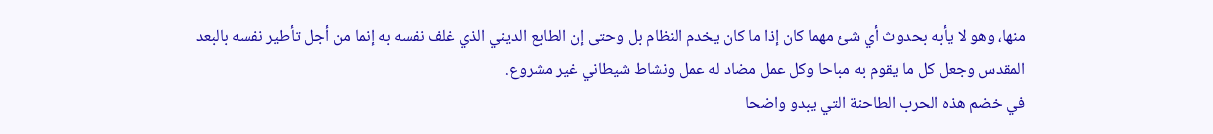منها، وهو لا يأبه بحدوث أي شئ مهما کان إذا ما کان يخدم النظام بل وحتى إن الطابع الديني الذي غلف نفسه به إنما من أجل تأطير نفسه بالبعد المقدس وجعل کل ما يقوم به مباحا وکل عمل مضاد له عمل ونشاط شيطاني غير مشروع.
في خضم هذه الحرب الطاحنة التي يبدو واضحا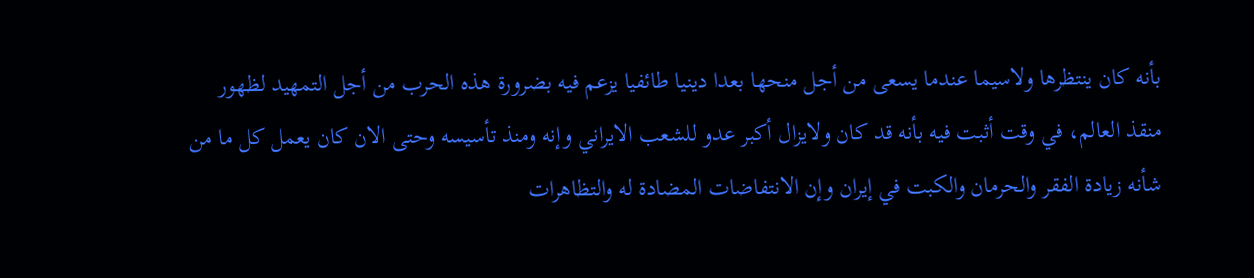بأنه کان ينتظرها ولاسيما عندما يسعى من أجل منحها بعدا دينيا طائفيا يزعم فيه بضرورة هذه الحرب من أجل التمهيد لظهور منقذ العالم، في وقت أثبت فيه بأنه قد کان ولايزال أکبر عدو للشعب الايراني وإنه ومنذ تأسيسه وحتى الان کان يعمل کل ما من شأنه زيادة الفقر والحرمان والکبت في إيران وإن الانتفاضات المضادة له والتظاهرات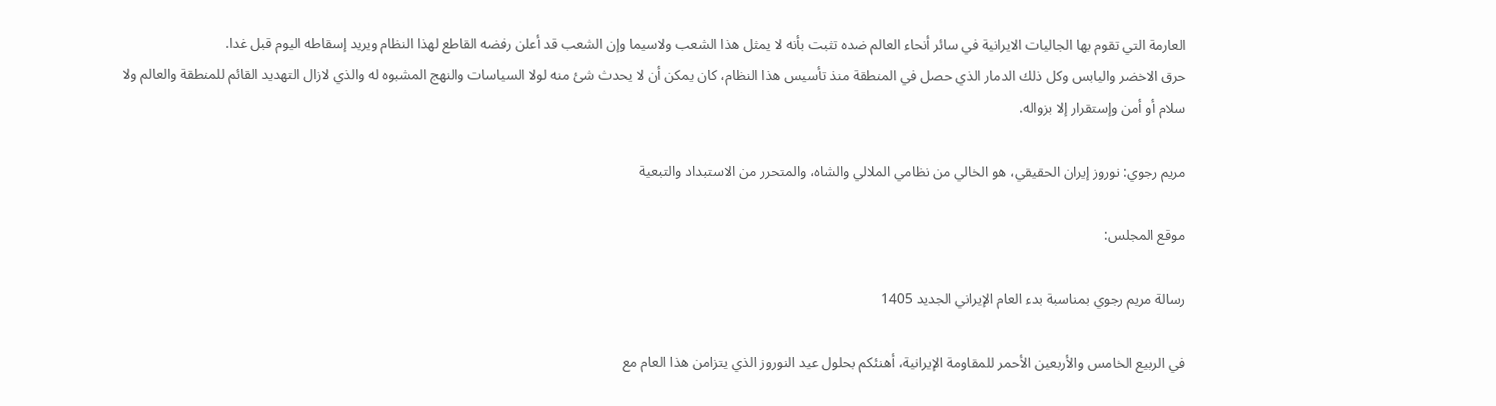العارمة التي تقوم بها الجاليات الايرانية في سائر أنحاء العالم ضده تثبت بأنه لا يمثل هذا الشعب ولاسيما وإن الشعب قد أعلن رفضه القاطع لهذا النظام ويريد إسقاطه اليوم قبل غدا.
حرق الاخضر واليابس وکل ذلك الدمار الذي حصل في المنطقة منذ تأسيس هذا النظام، کان يمکن أن لا يحدث شئ منه لولا السياسات والنهج المشبوه له والذي لازال التهديد القائم للمنطقة والعالم ولا سلام أو أمن وإستقرار إلا بزواله.

مريم رجوي: نوروز إيران الحقيقي، هو الخالي من نظامي الملالي والشاه، والمتحرر من الاستبداد والتبعية

موقع المجلس:

رسالة مريم رجوي بمناسبة بدء العام الإيراني الجديد 1405

في الربيع الخامس والأربعين الأحمر للمقاومة الإيرانية، أهنئكم بحلول عيد النوروز الذي يتزامن هذا العام مع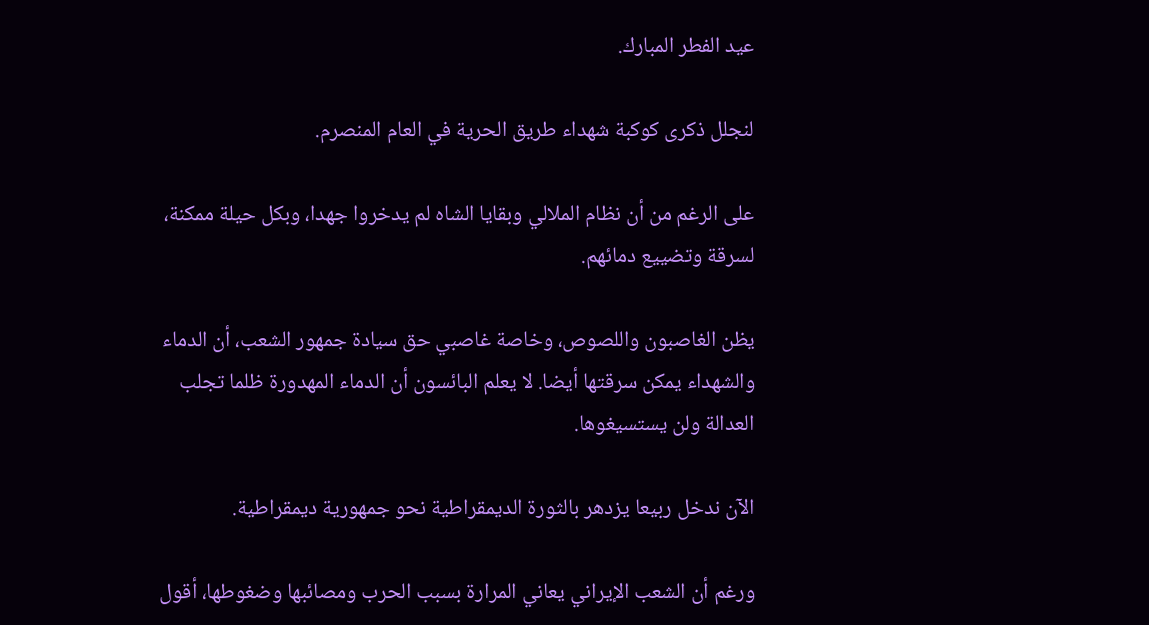عيد الفطر المبارك.

لنجلل ذكرى كوكبة شهداء طريق الحرية في العام المنصرم.

على الرغم من أن نظام الملالي وبقايا الشاه لم يدخروا جهدا، وبكل حيلة ممكنة، لسرقة وتضييع دمائهم.

يظن الغاصبون واللصوص، وخاصة غاصبي حق سيادة جمهور الشعب، أن الدماء والشهداء يمكن سرقتها أيضا. لا يعلم البائسون أن الدماء المهدورة ظلما تجلب العدالة ولن يستسيغوها.

الآن ندخل ربيعا يزدهر بالثورة الديمقراطية نحو جمهورية ديمقراطية.

ورغم أن الشعب الإيراني يعاني المرارة بسبب الحرب ومصائبها وضغوطها، أقول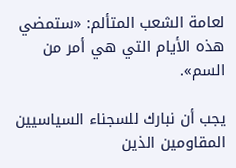لعامة الشعب المتألم: «ستمضي هذه الأيام التي هي أمر من السم».

يجب أن نبارك للسجناء السياسيين المقاومين الذين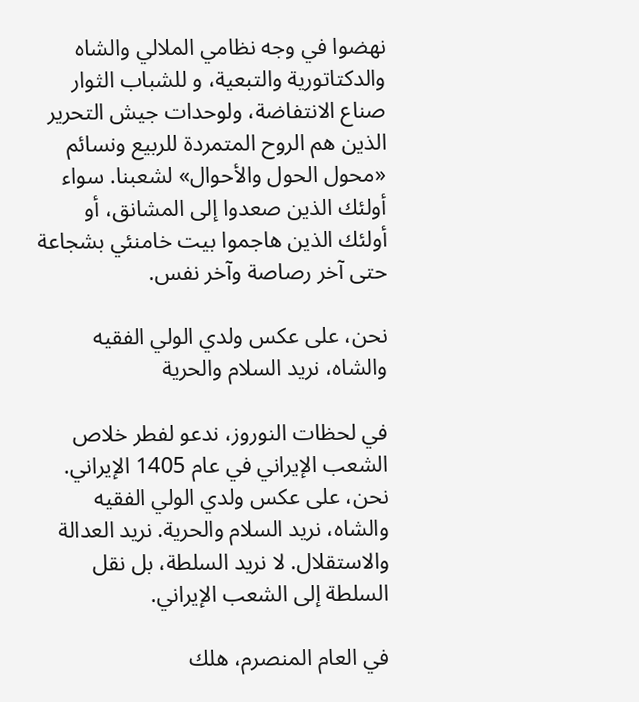نهضوا في وجه نظامي الملالي والشاه والدكتاتورية والتبعية، و للشباب الثوار صناع الانتفاضة، ولوحدات جيش التحرير الذين هم الروح المتمردة للربيع ونسائم «محول الحول والأحوال» لشعبنا. سواء أولئك الذين صعدوا إلى المشانق، أو أولئك الذين هاجموا بيت خامنئي بشجاعة حتى آخر رصاصة وآخر نفس.

نحن، على عكس ولدي الولي الفقيه والشاه، نريد السلام والحرية

في لحظات النوروز، ندعو لفطر خلاص الشعب الإيراني في عام 1405 الإيراني. نحن، على عكس ولدي الولي الفقيه والشاه، نريد السلام والحرية. نريد العدالة والاستقلال. لا نريد السلطة، بل نقل السلطة إلى الشعب الإيراني.

في العام المنصرم، هلك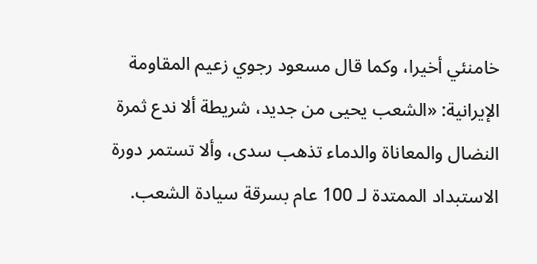خامنئي أخيرا، وكما قال مسعود رجوي زعيم المقاومة الإيرانية: «الشعب يحيى من جديد، شريطة ألا ندع ثمرة النضال والمعاناة والدماء تذهب سدى، وألا تستمر دورة الاستبداد الممتدة لـ 100 عام بسرقة سيادة الشعب.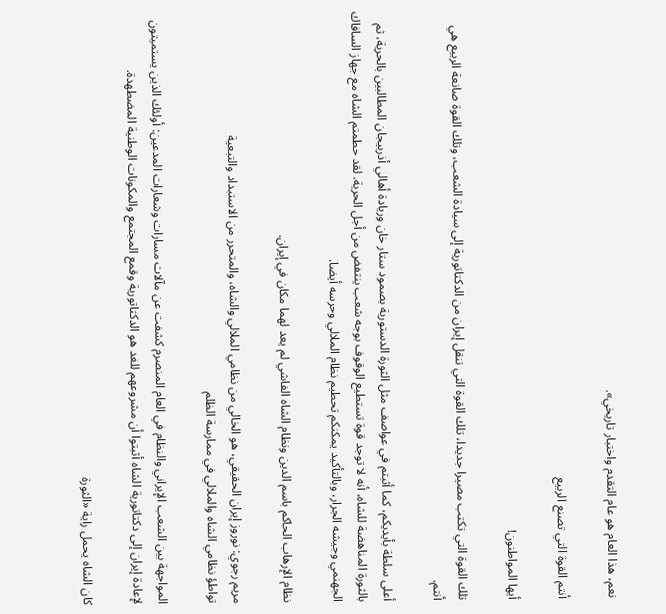نعم، هذا العام هو عام التقدم واختبار تاريخي».

أنتم القوة التي تصنع الربيع

أيها المواطنون!

تلك القوة التي تكتب مصيرا جديدا، تلك القوة التي تنقل إيران من الدكتاتورية إلى سيادة الشعب، وتلك القوة صانعة الربيع هي أنتم.

أعلى سلطة بأيديكم، كما أثبتم في عواصف مثل الثورة الدستورية بصمود ستار خان وريادة أهالي أذربيجان المطالبين بالحرية، ثم بالثورة المناهضة للشاه، أنه لا توجد قوة تستطيع الوقوف بوجه شعب ينتفض من أجل الحرية. لقد حطمتم الشاه مع جهاز السافاك الجهنمي وجيشه الجرار، وبالتأكيد يمكنكم تحطيم نظام الملالي وحرسه أيضا.

نظام الإرهاب الحاكم باسم الدين ونظام الشاه الفاشي لم يعد لهما مكان في إيران.

مريم رجوي: نوروز إيران الحقيقي، هو الخالي من نظامي الملالي والشاه، والمتحرر من الاستبداد والتبعية
تواطؤ نظامي الشاه والملالي في ممارسة الظلم

المواجهة بين الشعب الإيراني والنظام في العام المنصرم كشفت عن مآلات مسارات وشعارات المدعين: أولئك الذين يستميتون لإعادة إيران إلى دكتاتورية الشاه أثبتوا أن مشروعهم للغد هو الدكتاتورية وقمع المجتمع والمكونات الوطنية المضطهدة.

كان الشاه يحمل راية «الثورة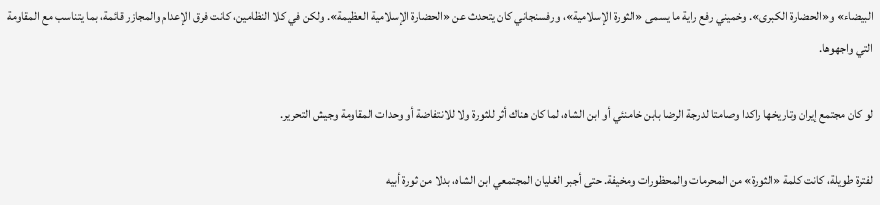البيضاء» و«الحضارة الكبرى». وخميني رفع راية ما يسمى «الثورة الإسلامية»، ورفسنجاني كان يتحدث عن «الحضارة الإسلامية العظيمة». ولكن في كلا النظامين، كانت فرق الإعدام والمجازر قائمة، بما يتناسب مع المقاومة التي واجهوها.

لو كان مجتمع إيران وتاريخها راكدا وصامتا لدرجة الرضا بابن خامنئي أو ابن الشاه، لما كان هناك أثر للثورة ولا للانتفاضة أو وحدات المقاومة وجيش التحرير.

لفترة طويلة، كانت كلمة «الثورة» من المحرمات والمحظورات ومخيفة. حتى أجبر الغليان المجتمعي ابن الشاه، بدلا من ثورة أبيه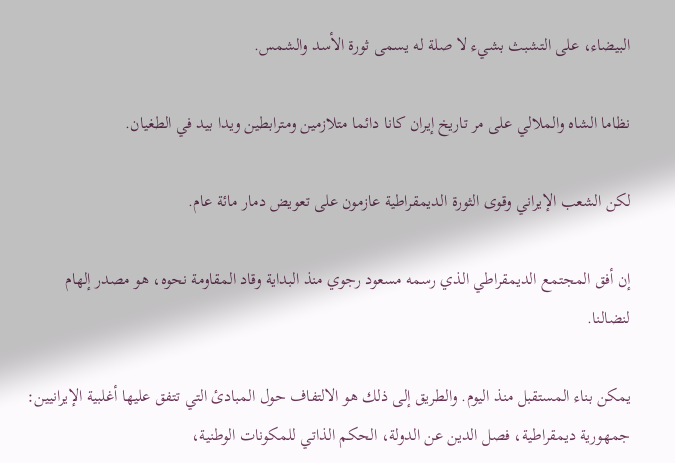البيضاء، على التشبث بشيء لا صلة له يسمى ثورة الأسد والشمس.

نظاما الشاه والملالي على مر تاريخ إيران كانا دائما متلازمين ومترابطين ويدا بيد في الطغيان.

لكن الشعب الإيراني وقوى الثورة الديمقراطية عازمون على تعويض دمار مائة عام.

إن أفق المجتمع الديمقراطي الذي رسمه مسعود رجوي منذ البداية وقاد المقاومة نحوه، هو مصدر إلهام لنضالنا.

يمكن بناء المستقبل منذ اليوم. والطريق إلى ذلك هو الالتفاف حول المبادئ التي تتفق عليها أغلبية الإيرانيين: جمهورية ديمقراطية، فصل الدين عن الدولة، الحكم الذاتي للمكونات الوطنية،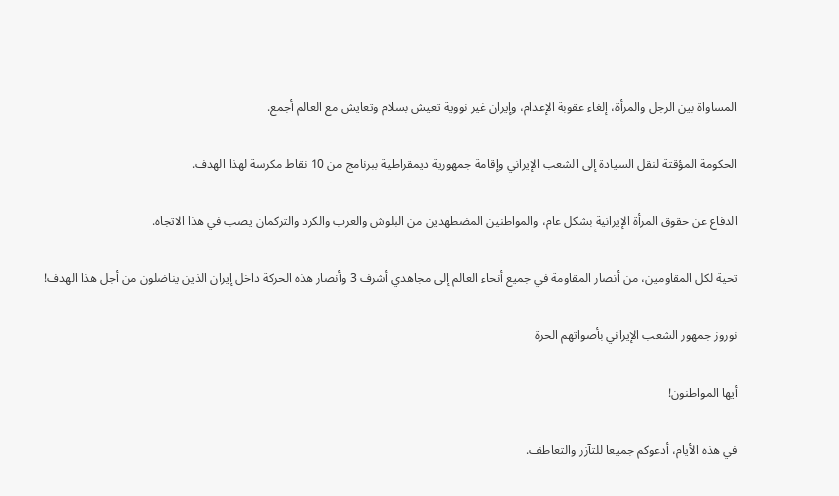المساواة بين الرجل والمرأة، إلغاء عقوبة الإعدام، وإيران غير نووية تعيش بسلام وتعايش مع العالم أجمع.

الحكومة المؤقتة لنقل السيادة إلى الشعب الإيراني وإقامة جمهورية ديمقراطية ببرنامج من 10 نقاط مكرسة لهذا الهدف.

الدفاع عن حقوق المرأة الإيرانية بشكل عام، والمواطنين المضطهدين من البلوش والعرب والكرد والتركمان يصب في هذا الاتجاه.

تحية لكل المقاومين، من أنصار المقاومة في جميع أنحاء العالم إلى مجاهدي أشرف 3 وأنصار هذه الحركة داخل إيران الذين يناضلون من أجل هذا الهدف!

نوروز جمهور الشعب الإيراني بأصواتهم الحرة

أيها المواطنون!

في هذه الأيام، أدعوكم جميعا للتآزر والتعاطف.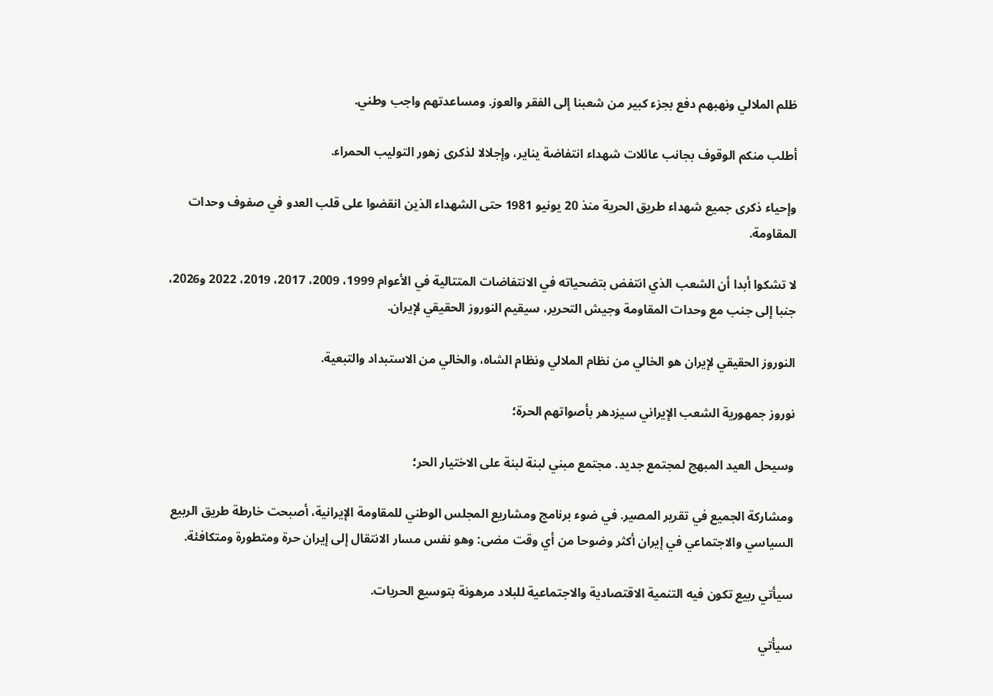ظلم الملالي ونهبهم دفع بجزء كبير من شعبنا إلى الفقر والعوز. ومساعدتهم واجب وطني.

أطلب منكم الوقوف بجانب عائلات شهداء انتفاضة يناير، وإجلالا لذكرى زهور التوليب الحمراء.

وإحياء ذكرى جميع شهداء طريق الحرية منذ 20 يونيو 1981 حتى الشهداء الذين انقضوا على قلب العدو في صفوف وحدات المقاومة.

لا تشكوا أبدا أن الشعب الذي انتفض بتضحياته في الانتفاضات المتتالية في الأعوام 1999، 2009، 2017، 2019، 2022 و2026، جنبا إلى جنب مع وحدات المقاومة وجيش التحرير، سيقيم النوروز الحقيقي لإيران.

النوروز الحقيقي لإيران هو الخالي من نظام الملالي ونظام الشاه، والخالي من الاستبداد والتبعية.

نوروز جمهورية الشعب الإيراني سيزدهر بأصواتهم الحرة؛

وسيحل العيد المبهج لمجتمع جديد. مجتمع مبني لبنة لبنة على الاختيار الحر؛

ومشاركة الجميع في تقرير المصير. في ضوء برنامج ومشاريع المجلس الوطني للمقاومة الإيرانية، أصبحت خارطة طريق الربيع السياسي والاجتماعي في إيران أكثر وضوحا من أي وقت مضى: وهو نفس مسار الانتقال إلى إيران حرة ومتطورة ومتكافئة.

سيأتي ربيع تكون فيه التنمية الاقتصادية والاجتماعية للبلاد مرهونة بتوسيع الحريات.

سيأتي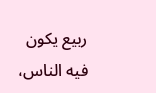ربيع يكون فيه الناس،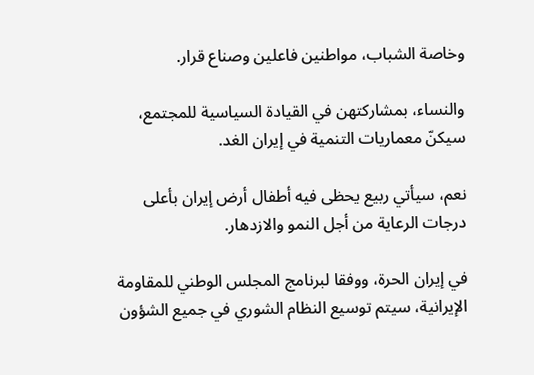وخاصة الشباب، مواطنين فاعلين وصناع قرار.

والنساء، بمشاركتهن في القيادة السياسية للمجتمع، سيكنّ معماريات التنمية في إيران الغد.

نعم، سيأتي ربيع يحظى فيه أطفال أرض إيران بأعلى درجات الرعاية من أجل النمو والازدهار.

في إيران الحرة، ووفقا لبرنامج المجلس الوطني للمقاومة الإيرانية، سيتم توسيع النظام الشوري في جميع الشؤون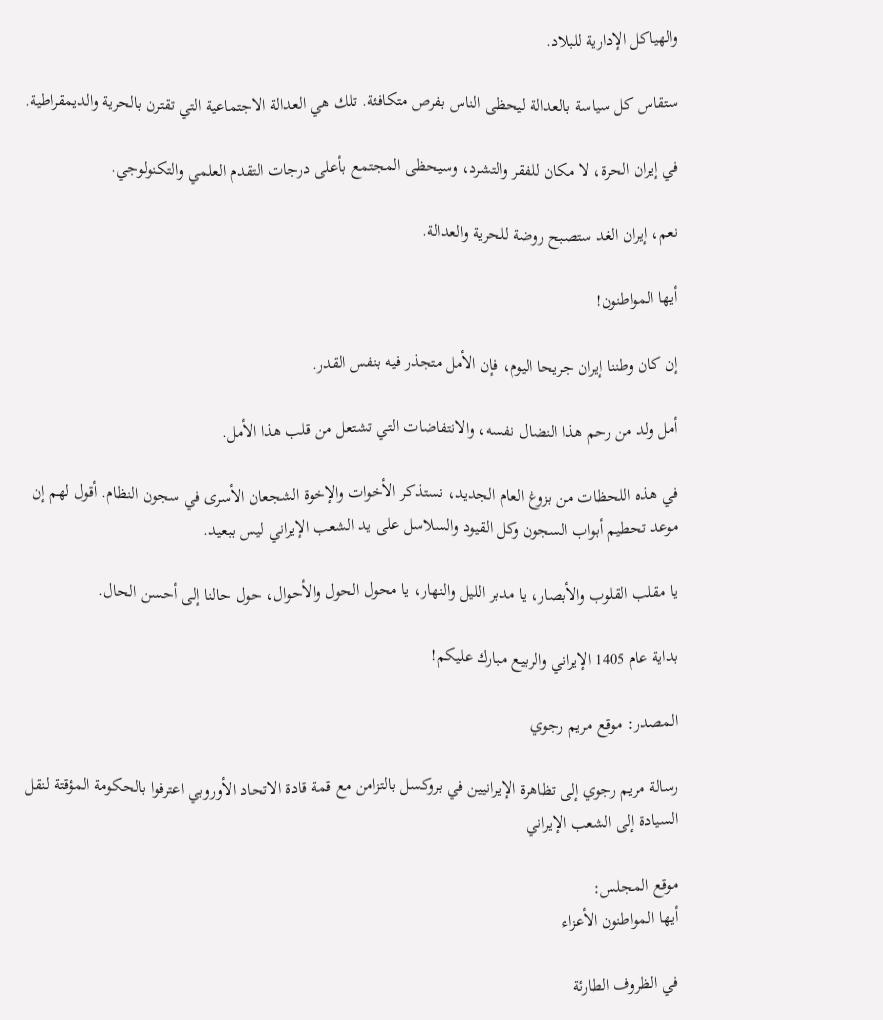والهياكل الإدارية للبلاد.

ستقاس كل سياسة بالعدالة ليحظى الناس بفرص متكافئة. تلك هي العدالة الاجتماعية التي تقترن بالحرية والديمقراطية.

في إيران الحرة، لا مكان للفقر والتشرد، وسيحظى المجتمع بأعلى درجات التقدم العلمي والتكنولوجي.

نعم، إيران الغد ستصبح روضة للحرية والعدالة.

أيها المواطنون!

إن كان وطننا إيران جريحا اليوم، فإن الأمل متجذر فيه بنفس القدر.

أمل ولد من رحم هذا النضال نفسه، والانتفاضات التي تشتعل من قلب هذا الأمل.

في هذه اللحظات من بزوغ العام الجديد، نستذكر الأخوات والإخوة الشجعان الأسرى في سجون النظام. أقول لهم إن موعد تحطيم أبواب السجون وكل القيود والسلاسل على يد الشعب الإيراني ليس ببعيد.

يا مقلب القلوب والأبصار، يا مدبر الليل والنهار، يا محول الحول والأحوال، حول حالنا إلى أحسن الحال.

بداية عام 1405 الإيراني والربيع مبارك عليكم!

المصدر: موقع مريم رجوي

رسالة مريم رجوي إلى تظاهرة الإيرانيين في بروكسل بالتزامن مع قمة قادة الاتحاد الأوروبي اعترفوا بالحكومة المؤقتة لنقل السيادة إلى الشعب الإيراني

موقع المجلس:
أيها المواطنون الأعزاء

في الظروف الطارئة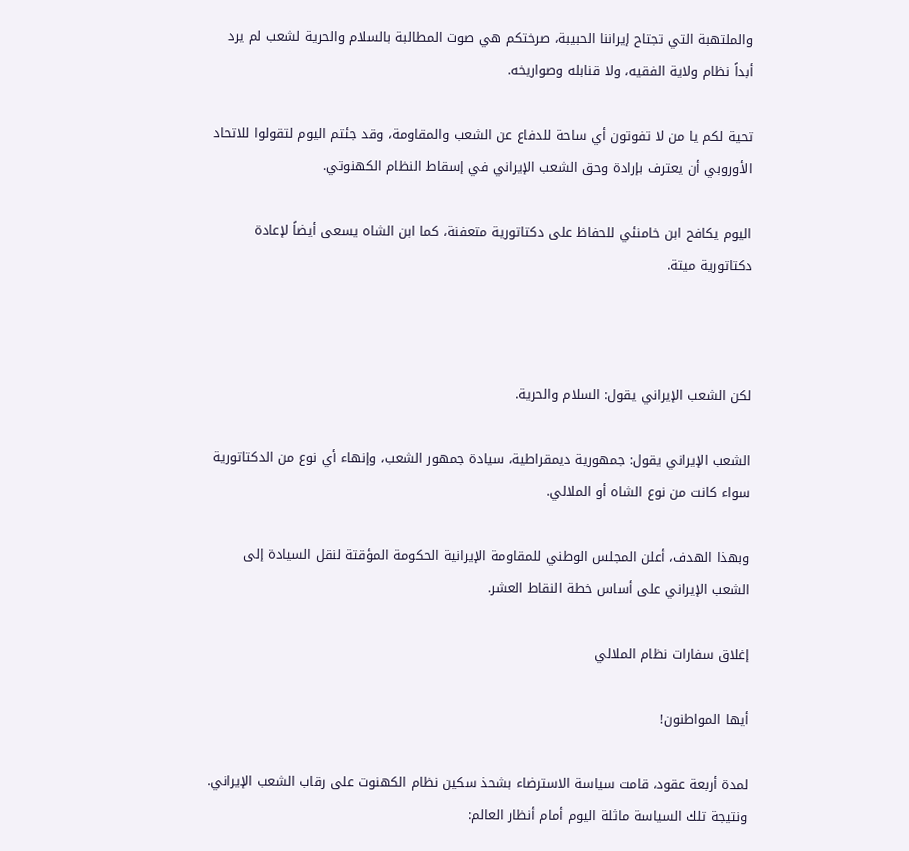والملتهبة التي تجتاح إيراننا الحبيبة، صرختكم هي صوت المطالبة بالسلام والحرية لشعب لم يرد أبداً نظام ولاية الفقيه، ولا قنابله وصواريخه.

تحية لكم يا من لا تفوتون أي ساحة للدفاع عن الشعب والمقاومة، وقد جئتم اليوم لتقولوا للاتحاد الأوروبي أن يعترف بإرادة وحق الشعب الإيراني في إسقاط النظام الكهنوتي.

اليوم يكافح ابن خامنئي للحفاظ على دكتاتورية متعفنة، كما ابن الشاه يسعى أيضاً لإعادة دكتاتورية ميتة.



لكن الشعب الإيراني يقول: السلام والحرية.

الشعب الإيراني يقول: جمهورية ديمقراطية، سيادة جمهور الشعب، وإنهاء أي نوع من الدكتاتورية سواء كانت من نوع الشاه أو الملالي.

وبهذا الهدف، أعلن المجلس الوطني للمقاومة الإيرانية الحكومة المؤقتة لنقل السيادة إلى الشعب الإيراني على أساس خطة النقاط العشر.

إغلاق سفارات نظام الملالي

أيها المواطنون!

لمدة أربعة عقود، قامت سياسة الاسترضاء بشحذ سكين نظام الكهنوت على رقاب الشعب الإيراني. ونتيجة تلك السياسة ماثلة اليوم أمام أنظار العالم: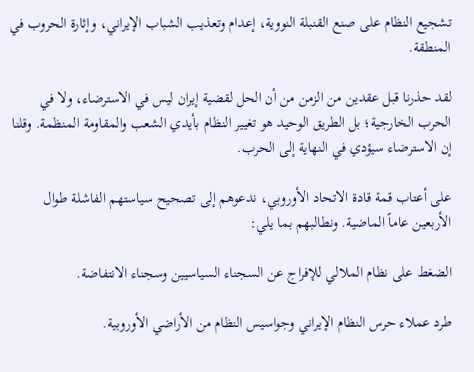تشجيع النظام على صنع القنبلة النووية، إعدام وتعذيب الشباب الإيراني، وإثارة الحروب في المنطقة.

لقد حذرنا قبل عقدين من الزمن من أن الحل لقضية إيران ليس في الاسترضاء، ولا في الحرب الخارجية؛ بل الطريق الوحيد هو تغيير النظام بأيدي الشعب والمقاومة المنظمة. وقلنا إن الاسترضاء سيؤدي في النهاية إلى الحرب.

على أعتاب قمة قادة الاتحاد الأوروبي، ندعوهم إلى تصحيح سياستهم الفاشلة طوال الأربعين عاماً الماضية. ونطالبهم بما يلي:

الضغط على نظام الملالي للإفراج عن السجناء السياسيين وسجناء الانتفاضة.

طرد عملاء حرس النظام الإيراني وجواسيس النظام من الأراضي الأوروبية.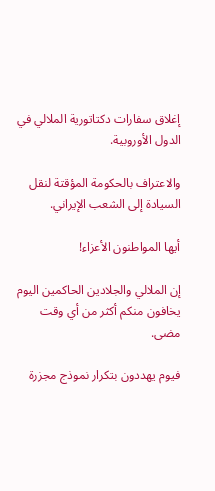إغلاق سفارات دكتاتورية الملالي في الدول الأوروبية.

والاعتراف بالحكومة المؤقتة لنقل السيادة إلى الشعب الإيراني.

أيها المواطنون الأعزاء!

إن الملالي والجلادين الحاكمين اليوم يخافون منكم أكثر من أي وقت مضى.

فيوم يهددون بتكرار نموذج مجزرة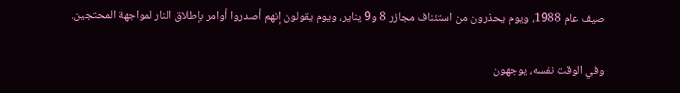صیف عام 1988، ويوم يحذرون من استئناف مجازر 8 و9 يناير، ويوم يقولون إنهم أصدروا أوامر بإطلاق النار لمواجهة المحتجين.

وفي الوقت نفسه، يوجهون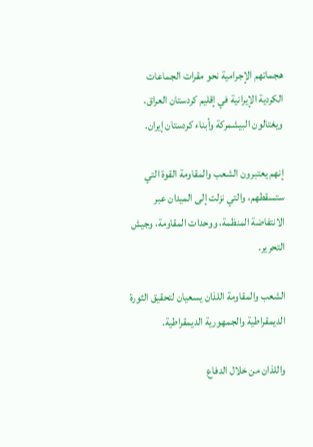هجماتهم الإجرامية نحو مقرات الجماعات الكردية الإيرانية في إقليم كردستان العراق، ويغتالون البيشمركة وأبناء كردستان إيران.

إنهم يعتبرون الشعب والمقاومة القوة التي ستسقطهم، والتي نزلت إلى الميدان عبر الانتفاضة المنظمة، ووحدات المقاومة، وجيش التحرير.

الشعب والمقاومة اللذان يسعيان لتحقيق الثورة الديمقراطية والجمهورية الديمقراطية.

واللذان من خلال الدفاع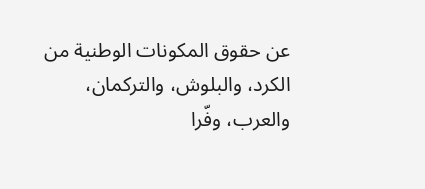عن حقوق المكونات الوطنية من الكرد، والبلوش، والتركمان، والعرب، وفّرا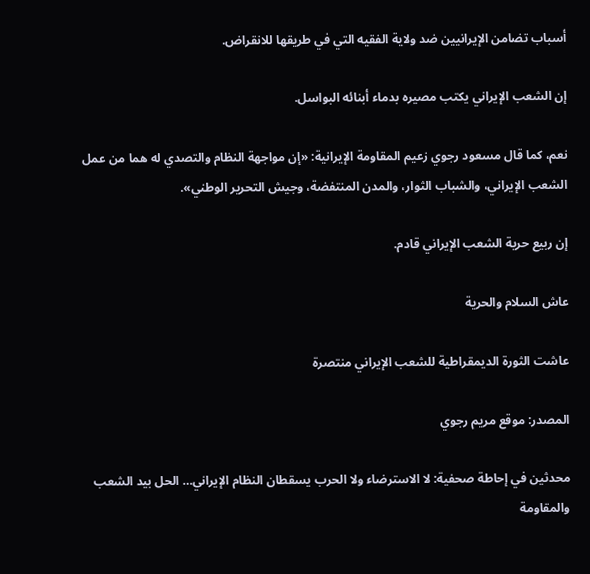أسباب تضامن الإيرانيين ضد ولاية الفقيه التي في طريقها للانقراض.

إن الشعب الإيراني يكتب مصيره بدماء أبنائه البواسل.

نعم، كما قال مسعود رجوي زعيم المقاومة الإيرانية: «إن مواجهة النظام والتصدي له هما من عمل الشعب الإيراني، والشباب الثوار، والمدن المنتفضة، وجيش التحرير الوطني».

إن ربيع حرية الشعب الإيراني قادم.

عاش السلام والحرية

عاشت الثورة الديمقراطية للشعب الإيراني منتصرة

المصدر: موقع مريم رجوي

محدثين في إحاطة صحفية: لا الاسترضاء ولا الحرب يسقطان النظام الإيراني… الحل بيد الشعب والمقاومة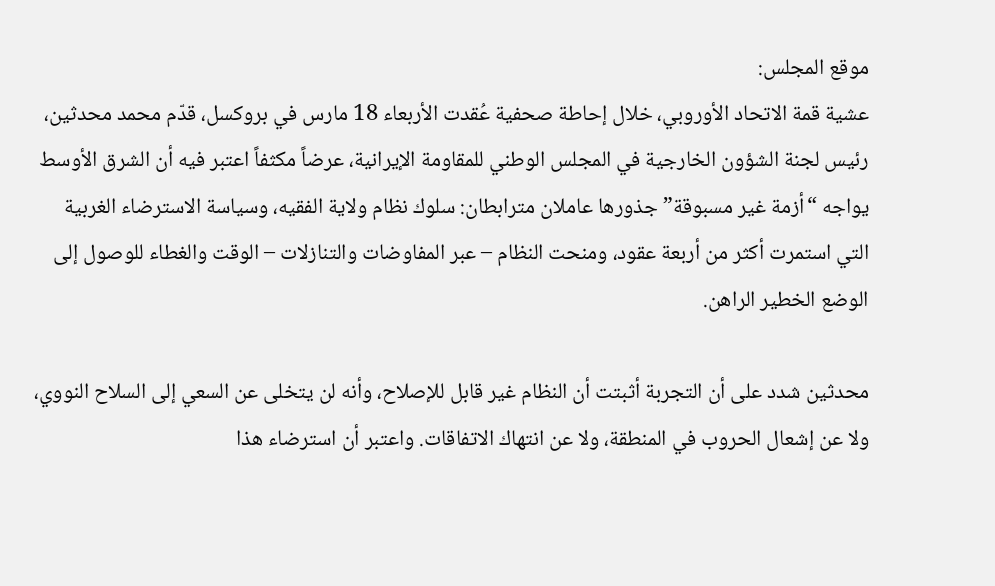موقع المجلس:
عشية قمة الاتحاد الأوروبي، خلال إحاطة صحفية عُقدت الأربعاء 18 مارس في بروكسل، قدّم محمد محدثين، رئيس لجنة الشؤون الخارجية في المجلس الوطني للمقاومة الإيرانية، عرضاً مكثفاً اعتبر فيه أن الشرق الأوسط يواجه “أزمة غير مسبوقة” جذورها عاملان مترابطان: سلوك نظام ولاية الفقيه، وسياسة الاسترضاء الغربية التي استمرت أكثر من أربعة عقود، ومنحت النظام – عبر المفاوضات والتنازلات – الوقت والغطاء للوصول إلى الوضع الخطير الراهن.

محدثين شدد على أن التجربة أثبتت أن النظام غير قابل للإصلاح، وأنه لن يتخلى عن السعي إلى السلاح النووي، ولا عن إشعال الحروب في المنطقة، ولا عن انتهاك الاتفاقات. واعتبر أن استرضاء هذا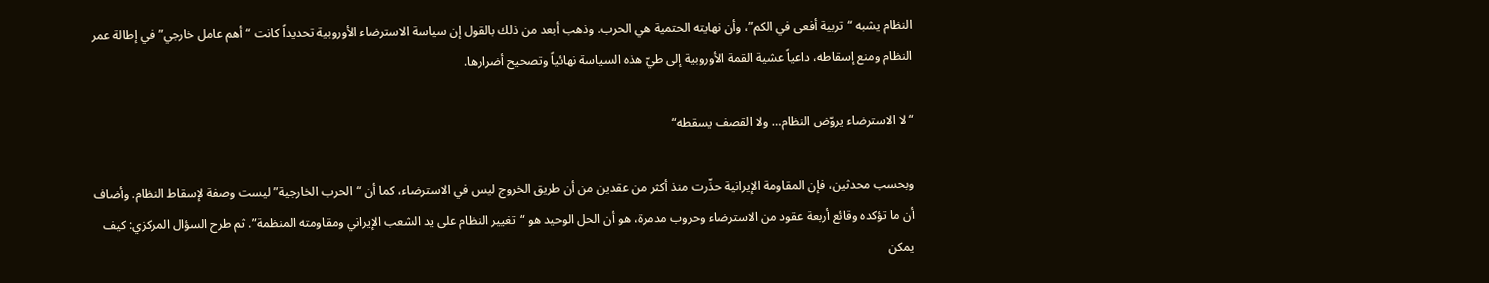النظام يشبه “تربية أفعى في الكم”، وأن نهايته الحتمية هي الحرب. وذهب أبعد من ذلك بالقول إن سياسة الاسترضاء الأوروبية تحديداً كانت “أهم عامل خارجي” في إطالة عمر النظام ومنع إسقاطه، داعياً عشية القمة الأوروبية إلى طيّ هذه السياسة نهائياً وتصحيح أضرارها.

“لا الاسترضاء يروّض النظام… ولا القصف يسقطه“

وبحسب محدثين، فإن المقاومة الإيرانية حذّرت منذ أكثر من عقدين من أن طريق الخروج ليس في الاسترضاء، كما أن “الحرب الخارجية” ليست وصفة لإسقاط النظام. وأضاف أن ما تؤكده وقائع أربعة عقود من الاسترضاء وحروب مدمرة، هو أن الحل الوحيد هو “تغيير النظام على يد الشعب الإيراني ومقاومته المنظمة”. ثم طرح السؤال المركزي: كيف يمكن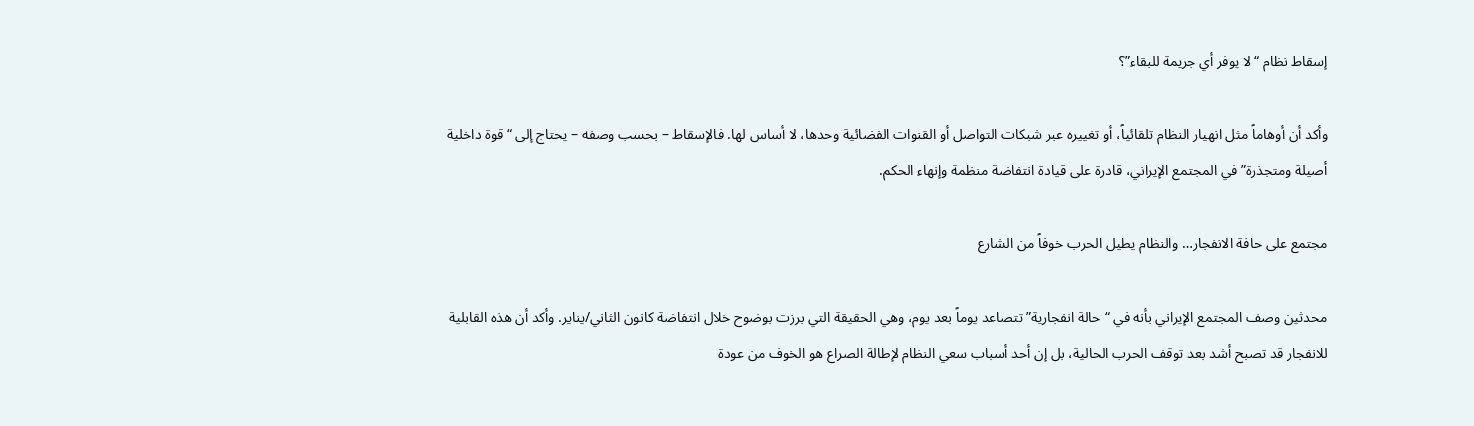إسقاط نظام “لا يوفر أي جريمة للبقاء”؟

وأكد أن أوهاماً مثل انهيار النظام تلقائياً، أو تغييره عبر شبكات التواصل أو القنوات الفضائية وحدها، لا أساس لها. فالإسقاط – بحسب وصفه – يحتاج إلى “قوة داخلية أصيلة ومتجذرة” في المجتمع الإيراني، قادرة على قيادة انتفاضة منظمة وإنهاء الحكم.

مجتمع على حافة الانفجار… والنظام يطيل الحرب خوفاً من الشارع

محدثين وصف المجتمع الإيراني بأنه في “حالة انفجارية” تتصاعد يوماً بعد يوم، وهي الحقيقة التي برزت بوضوح خلال انتفاضة كانون الثاني/يناير. وأكد أن هذه القابلية للانفجار قد تصبح أشد بعد توقف الحرب الحالية، بل إن أحد أسباب سعي النظام لإطالة الصراع هو الخوف من عودة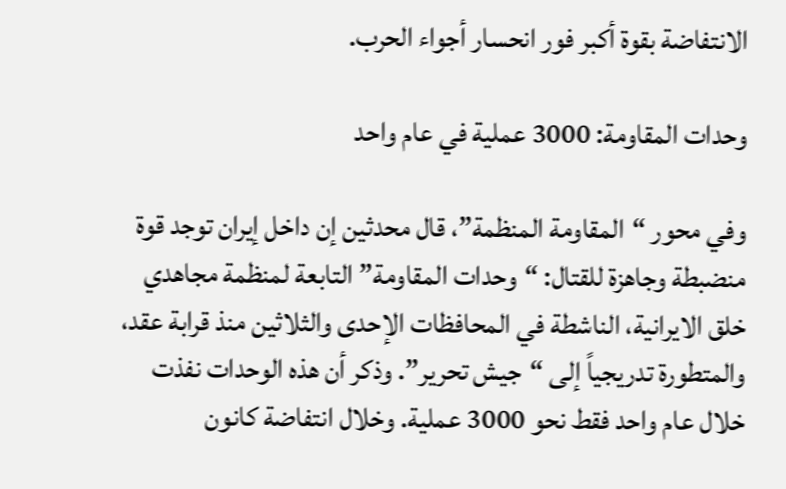الانتفاضة بقوة أكبر فور انحسار أجواء الحرب.

وحدات المقاومة: 3000 عملية في عام واحد

وفي محور “المقاومة المنظمة”، قال محدثين إن داخل إيران توجد قوة منضبطة وجاهزة للقتال: “وحدات المقاومة” التابعة لمنظمة مجاهدي خلق الایرانیة، الناشطة في المحافظات الإحدى والثلاثين منذ قرابة عقد، والمتطورة تدريجياً إلى “جيش تحرير”. وذكر أن هذه الوحدات نفذت خلال عام واحد فقط نحو 3000 عملية. وخلال انتفاضة كانون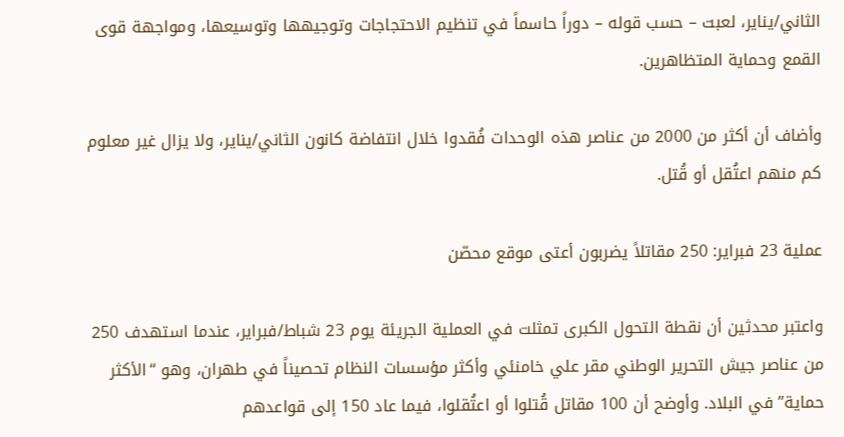الثاني/يناير، لعبت – حسب قوله – دوراً حاسماً في تنظيم الاحتجاجات وتوجيهها وتوسيعها، ومواجهة قوى القمع وحماية المتظاهرين.

وأضاف أن أكثر من 2000 من عناصر هذه الوحدات فُقدوا خلال انتفاضة كانون الثاني/يناير، ولا يزال غير معلوم كم منهم اعتُقل أو قُتل.

عملية 23 فبراير: 250 مقاتلاً يضربون أعتى موقع محصّن

واعتبر محدثين أن نقطة التحول الكبرى تمثلت في العملية الجريئة يوم 23 شباط/فبراير، عندما استهدف 250 من عناصر جيش التحرير الوطني مقر علي خامنئي وأكثر مؤسسات النظام تحصيناً في طهران، وهو “الأكثر حماية” في البلاد. وأوضح أن 100 مقاتل قُتلوا أو اعتُقلوا، فيما عاد 150 إلى قواعدهم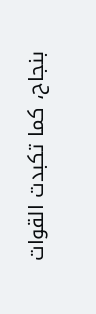بنجاح، كما تكبدت القوات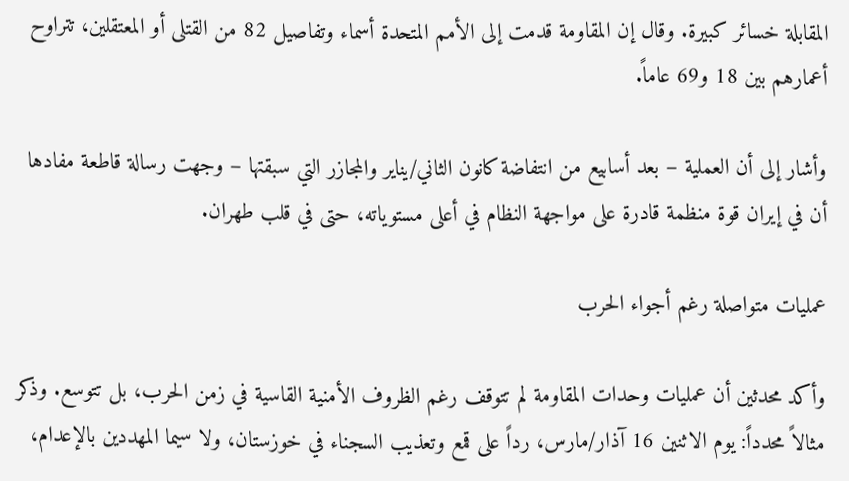المقابلة خسائر كبيرة. وقال إن المقاومة قدمت إلى الأمم المتحدة أسماء وتفاصيل 82 من القتلى أو المعتقلين، تتراوح أعمارهم بين 18 و69 عاماً.

وأشار إلى أن العملية – بعد أسابيع من انتفاضة كانون الثاني/يناير والمجازر التي سبقتها – وجهت رسالة قاطعة مفادها أن في إيران قوة منظمة قادرة على مواجهة النظام في أعلى مستوياته، حتى في قلب طهران.

عمليات متواصلة رغم أجواء الحرب

وأكد محدثين أن عمليات وحدات المقاومة لم تتوقف رغم الظروف الأمنية القاسية في زمن الحرب، بل تتوسع. وذكر مثالاً محدداً: يوم الاثنين 16 آذار/مارس، رداً على قمع وتعذيب السجناء في خوزستان، ولا سيما المهددين بالإعدام،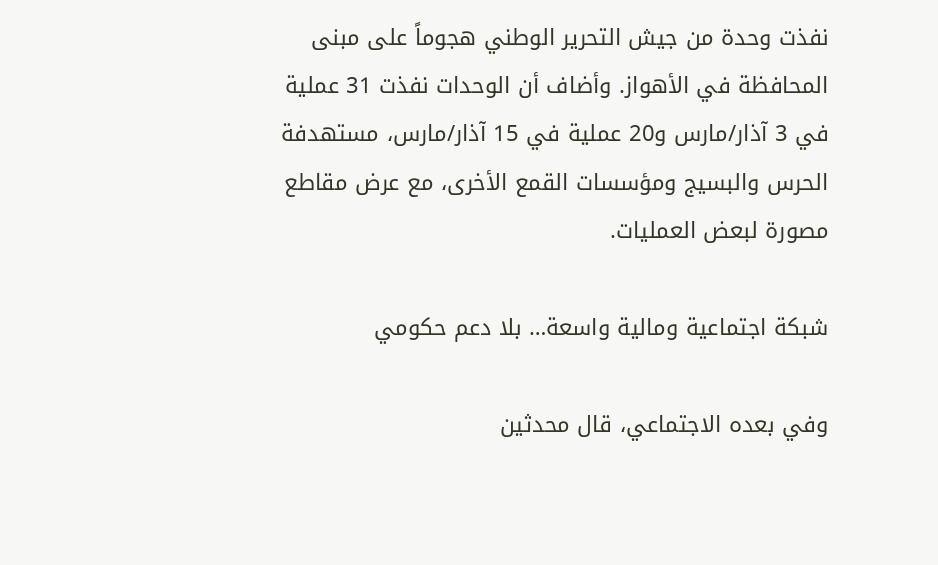نفذت وحدة من جيش التحرير الوطني هجوماً على مبنى المحافظة في الأهواز. وأضاف أن الوحدات نفذت 31 عملية في 3 آذار/مارس و20 عملية في 15 آذار/مارس، مستهدفة الحرس والبسيج ومؤسسات القمع الأخرى، مع عرض مقاطع مصورة لبعض العمليات.

شبكة اجتماعية ومالية واسعة… بلا دعم حكومي

وفي بعده الاجتماعي، قال محدثين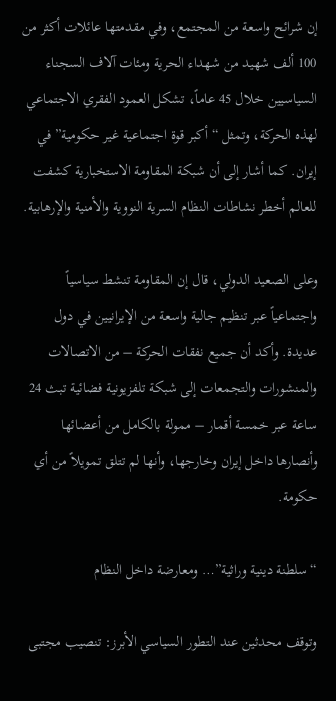إن شرائح واسعة من المجتمع، وفي مقدمتها عائلات أكثر من 100 ألف شهيد من شهداء الحرية ومئات آلاف السجناء السياسيين خلال 45 عاماً، تشكل العمود الفقري الاجتماعي لهذه الحركة، وتمثل “أكبر قوة اجتماعية غير حكومية” في إيران. كما أشار إلى أن شبكة المقاومة الاستخبارية كشفت للعالم أخطر نشاطات النظام السرية النووية والأمنية والإرهابية.

وعلى الصعيد الدولي، قال إن المقاومة تنشط سياسياً واجتماعياً عبر تنظيم جالية واسعة من الإيرانيين في دول عديدة. وأكد أن جميع نفقات الحركة – من الاتصالات والمنشورات والتجمعات إلى شبكة تلفزيونية فضائية تبث 24 ساعة عبر خمسة أقمار – ممولة بالكامل من أعضائها وأنصارها داخل إيران وخارجها، وأنها لم تتلق تمويلاً من أي حكومة.

“سلطنة دينية وراثية”… ومعارضة داخل النظام

وتوقف محدثين عند التطور السياسي الأبرز: تنصيب مجتبى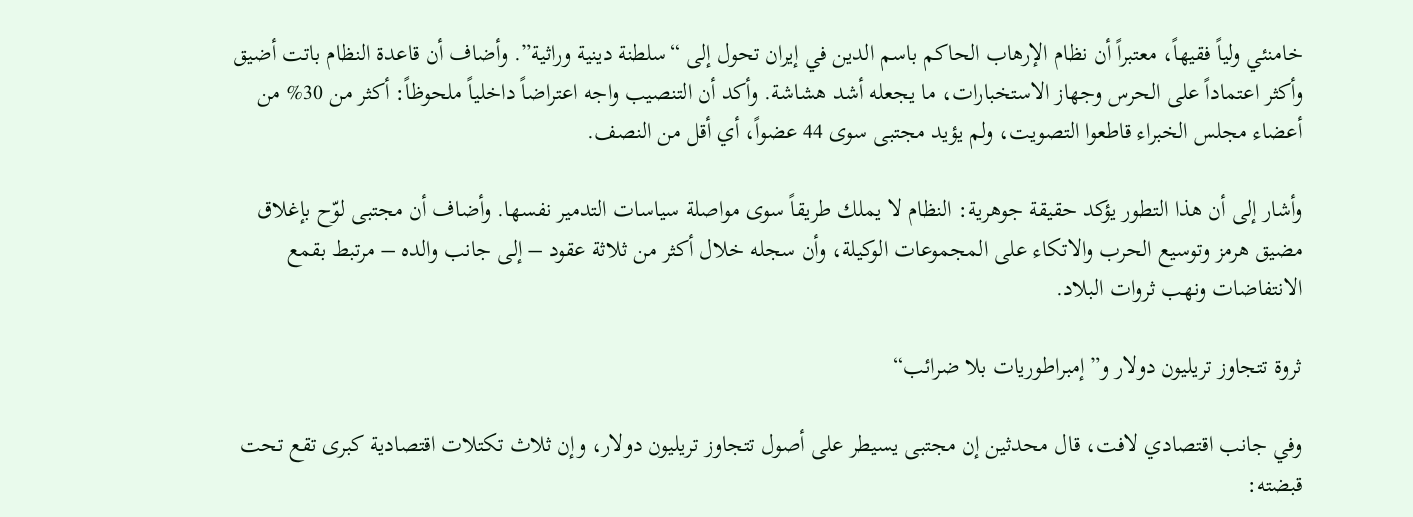خامنئي ولياً فقيهاً، معتبراً أن نظام الإرهاب الحاكم باسم الدين في إيران تحول إلى “سلطنة دينية وراثية”. وأضاف أن قاعدة النظام باتت أضيق وأكثر اعتماداً على الحرس وجهاز الاستخبارات، ما يجعله أشد هشاشة. وأكد أن التنصيب واجه اعتراضاً داخلياً ملحوظاً: أكثر من 30% من أعضاء مجلس الخبراء قاطعوا التصويت، ولم يؤيد مجتبى سوى 44 عضواً، أي أقل من النصف.

وأشار إلى أن هذا التطور يؤكد حقيقة جوهرية: النظام لا يملك طريقاً سوى مواصلة سياسات التدمير نفسها. وأضاف أن مجتبى لوّح بإغلاق مضيق هرمز وتوسيع الحرب والاتكاء على المجموعات الوكيلة، وأن سجله خلال أكثر من ثلاثة عقود – إلى جانب والده – مرتبط بقمع الانتفاضات ونهب ثروات البلاد.

ثروة تتجاوز تريليون دولار و”إمبراطوريات بلا ضرائب“

وفي جانب اقتصادي لافت، قال محدثين إن مجتبى يسيطر على أصول تتجاوز تريليون دولار، وإن ثلاث تكتلات اقتصادية كبرى تقع تحت قبضته: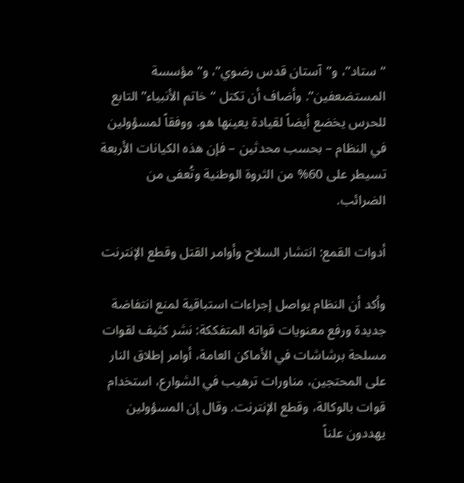“ستاد”، و”آستان قدس رضوي”، و”مؤسسة المستضعفين”. وأضاف أن تكتل “خاتم الأنبياء” التابع للحرس يخضع أيضاً لقيادة يعينها هو. ووفقاً لمسؤولين في النظام – بحسب محدثين – فإن هذه الكيانات الأربعة تسيطر على 60% من الثروة الوطنية وتُعفى من الضرائب.

أدوات القمع: انتشار السلاح وأوامر القتل وقطع الإنترنت

وأكد أن النظام يواصل إجراءات استباقية لمنع انتفاضة جديدة ورفع معنويات قواته المتفككة: نشر كثيف لقوات مسلحة برشاشات في الأماكن العامة، أوامر إطلاق النار على المحتجين، مناورات ترهيب في الشوارع، استخدام قوات بالوكالة، وقطع الإنترنت. وقال إن المسؤولين يهددون علناً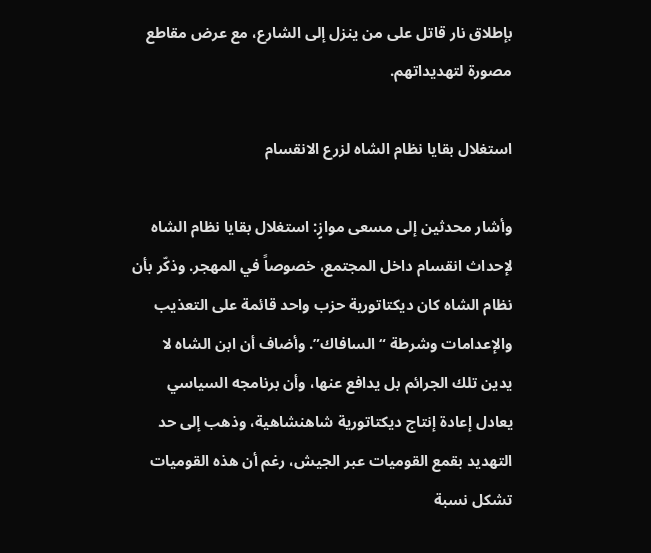بإطلاق نار قاتل على من ينزل إلى الشارع، مع عرض مقاطع مصورة لتهديداتهم.

استغلال بقايا نظام الشاه لزرع الانقسام

وأشار محدثين إلى مسعى موازٍ: استغلال بقايا نظام الشاه لإحداث انقسام داخل المجتمع، خصوصاً في المهجر. وذكّر بأن نظام الشاه كان ديكتاتورية حزب واحد قائمة على التعذيب والإعدامات وشرطة “السافاك”. وأضاف أن ابن الشاه لا يدين تلك الجرائم بل يدافع عنها، وأن برنامجه السياسي يعادل إعادة إنتاج ديكتاتورية شاهنشاهية، وذهب إلى حد التهديد بقمع القوميات عبر الجيش، رغم أن هذه القوميات تشكل نسبة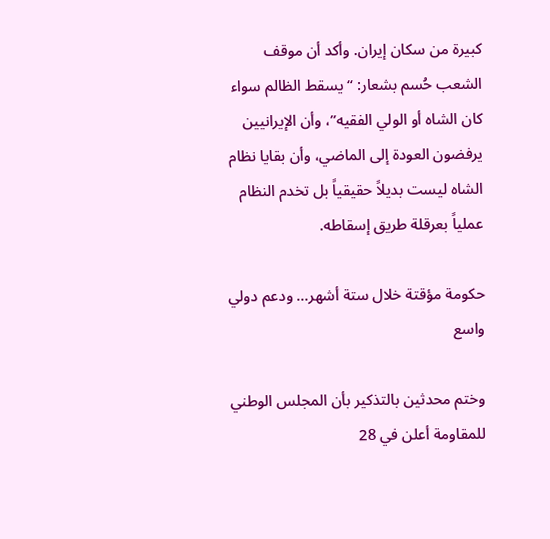كبيرة من سكان إيران. وأكد أن موقف الشعب حُسم بشعار: “يسقط الظالم سواء كان الشاه أو الولي الفقيه”، وأن الإيرانيين يرفضون العودة إلى الماضي، وأن بقايا نظام الشاه ليست بديلاً حقيقياً بل تخدم النظام عملياً بعرقلة طريق إسقاطه.

حكومة مؤقتة خلال ستة أشهر… ودعم دولي واسع

وختم محدثين بالتذكير بأن المجلس الوطني للمقاومة أعلن في 28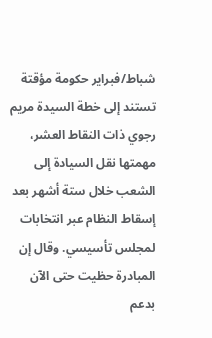شباط/فبراير حكومة مؤقتة تستند إلى خطة السيدة مريم رجوي ذات النقاط العشر، مهمتها نقل السيادة إلى الشعب خلال ستة أشهر بعد إسقاط النظام عبر انتخابات لمجلس تأسيسي. وقال إن المبادرة حظيت حتى الآن بدعم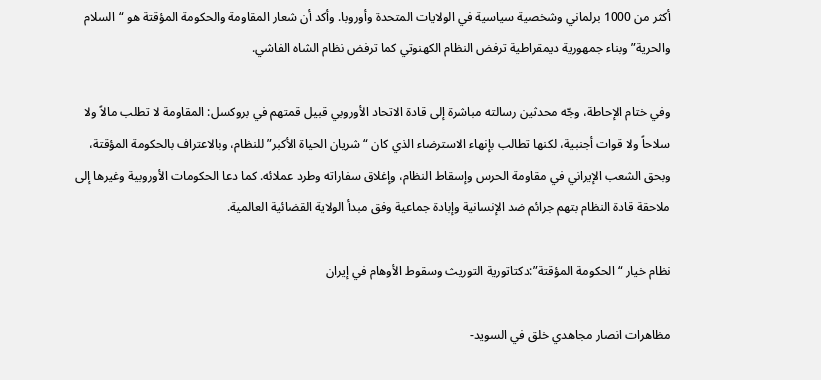أكثر من 1000 برلماني وشخصية سياسية في الولايات المتحدة وأوروبا. وأكد أن شعار المقاومة والحكومة المؤقتة هو “السلام والحرية” وبناء جمهورية ديمقراطية ترفض النظام الكهنوتي كما ترفض نظام الشاه الفاشي.

وفي ختام الإحاطة، وجّه محدثين رسالته مباشرة إلى قادة الاتحاد الأوروبي قبيل قمتهم في بروكسل: المقاومة لا تطلب مالاً ولا سلاحاً ولا قوات أجنبية، لكنها تطالب بإنهاء الاسترضاء الذي كان “شريان الحياة الأكبر” للنظام، وبالاعتراف بالحكومة المؤقتة، وبحق الشعب الإيراني في مقاومة الحرس وإسقاط النظام، وإغلاق سفاراته وطرد عملائه. كما دعا الحكومات الأوروبية وغيرها إلى ملاحقة قادة النظام بتهم جرائم ضد الإنسانية وإبادة جماعية وفق مبدأ الولاية القضائية العالمية.

نظام خيار “الحكومة المؤقتة”:دكتاتورية التوريث وسقوط الأوهام في إيران

مظاهرات انصار مجاهدي خلق في السوید-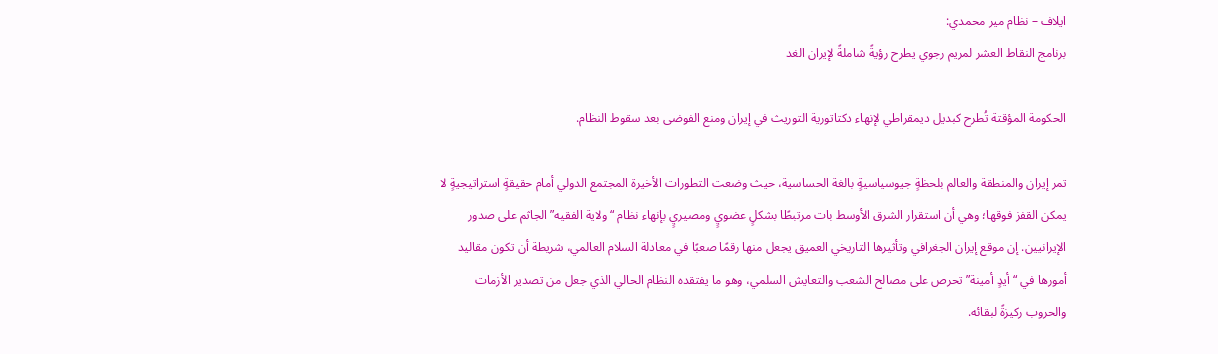ایلاف – نظام مير محمدي:
برنامج النقاط العشر لمريم رجوي يطرح رؤيةً شاملةً لإيران الغد

الحكومة المؤقتة تُطرح كبديل ديمقراطي لإنهاء دكتاتورية التوريث في إيران ومنع الفوضى بعد سقوط النظام.

تمر إيران والمنطقة والعالم بلحظةٍ جيوسياسيةٍ بالغة الحساسية، حيث وضعت التطورات الأخيرة المجتمع الدولي أمام حقيقةٍ استراتيجيةٍ لا يمكن القفز فوقها؛ وهي أن استقرار الشرق الأوسط بات مرتبطًا بشكلٍ عضويٍ ومصيريٍ بإنهاء نظام “ولاية الفقيه” الجاثم على صدور الإيرانيين. إن موقع إيران الجغرافي وتأثيرها التاريخي العميق يجعل منها رقمًا صعبًا في معادلة السلام العالمي، شريطة أن تكون مقاليد أمورها في “أيدٍ أمينة” تحرص على مصالح الشعب والتعايش السلمي، وهو ما يفتقده النظام الحالي الذي جعل من تصدير الأزمات والحروب ركيزةً لبقائه.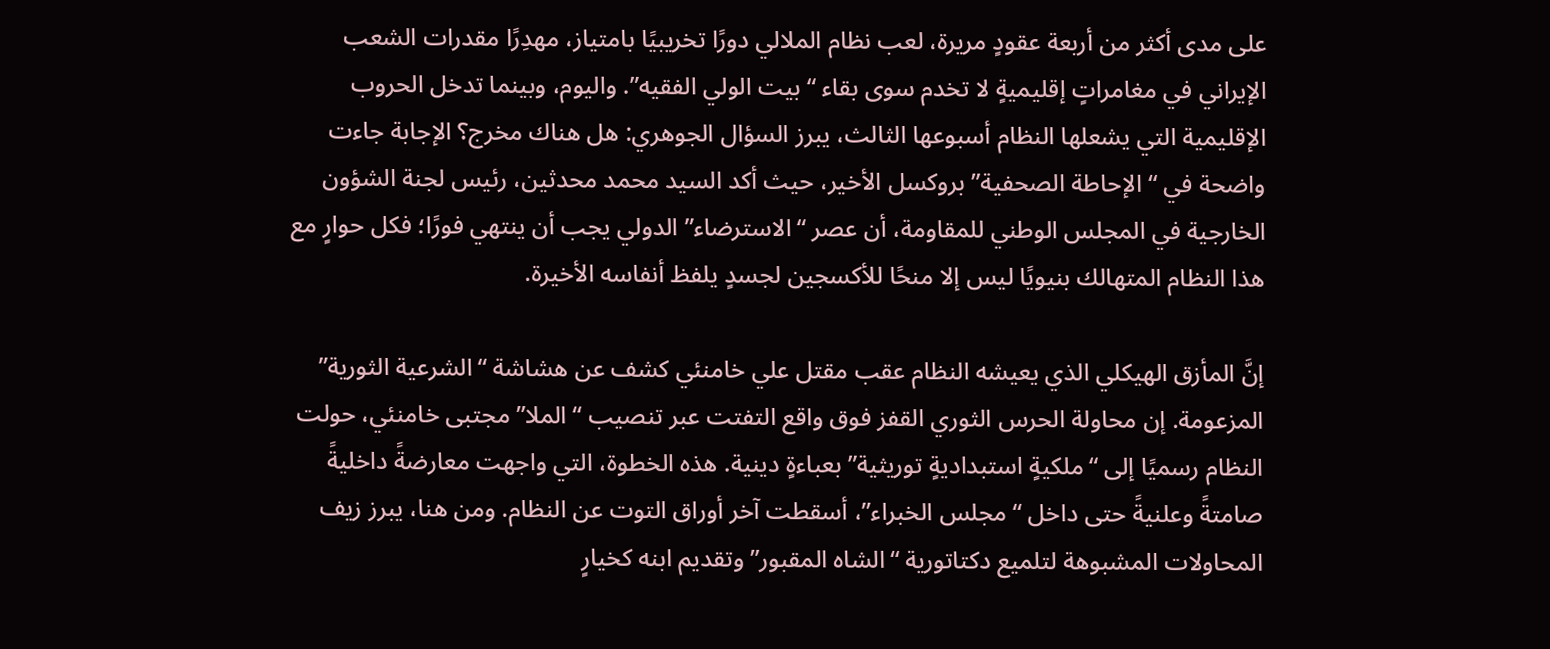على مدى أكثر من أربعة عقودٍ مريرة، لعب نظام الملالي دورًا تخريبيًا بامتياز، مهدِرًا مقدرات الشعب الإيراني في مغامراتٍ إقليميةٍ لا تخدم سوى بقاء “بيت الولي الفقيه”. واليوم، وبينما تدخل الحروب الإقليمية التي يشعلها النظام أسبوعها الثالث، يبرز السؤال الجوهري: هل هناك مخرج؟ الإجابة جاءت واضحة في “الإحاطة الصحفية” بروكسل الأخير، حيث أكد السيد محمد محدثين، رئيس لجنة الشؤون الخارجية في المجلس الوطني للمقاومة، أن عصر “الاسترضاء” الدولي يجب أن ينتهي فورًا؛ فكل حوارٍ مع هذا النظام المتهالك بنيويًا ليس إلا منحًا للأكسجين لجسدٍ يلفظ أنفاسه الأخيرة.

إنَّ المأزق الهيكلي الذي يعيشه النظام عقب مقتل علي خامنئي كشف عن هشاشة “الشرعية الثورية” المزعومة. إن محاولة الحرس الثوري القفز فوق واقع التفتت عبر تنصيب “الملا” مجتبى خامنئي، حولت النظام رسميًا إلى “ملكيةٍ استبداديةٍ توريثية” بعباءةٍ دينية. هذه الخطوة، التي واجهت معارضةً داخليةً صامتةً وعلنيةً حتى داخل “مجلس الخبراء”، أسقطت آخر أوراق التوت عن النظام. ومن هنا، يبرز زيف المحاولات المشبوهة لتلميع دكتاتورية “الشاه المقبور” وتقديم ابنه كخيارٍ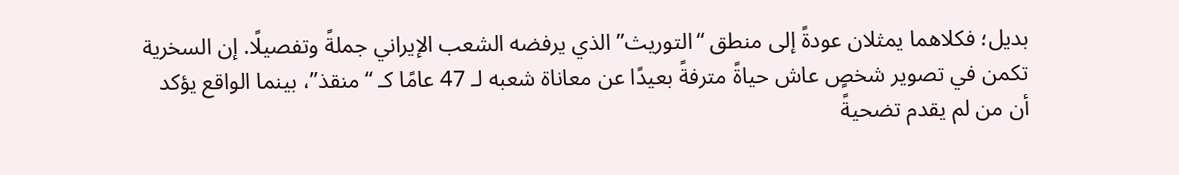بديل؛ فكلاهما يمثلان عودةً إلى منطق “التوريث” الذي يرفضه الشعب الإيراني جملةً وتفصيلًا. إن السخرية تكمن في تصوير شخصٍ عاش حياةً مترفةً بعيدًا عن معاناة شعبه لـ 47 عامًا كـ “منقذ”، بينما الواقع يؤكد أن من لم يقدم تضحيةً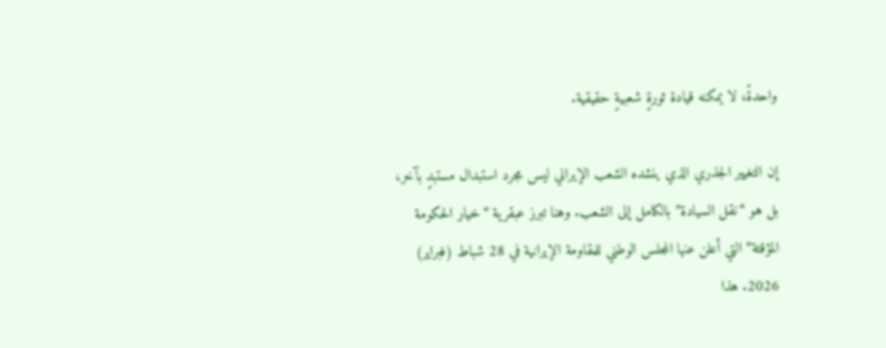واحدةً، لا يمكنه قيادة ثورةٍ شعبيةٍ حقيقية.

إن التغيير الجذري الذي ينشده الشعب الإيراني ليس مجرد استبدال مستبدٍ بآخر، بل هو “نقل السيادة” بالكامل إلى الشعب. وهنا تبرز عبقرية “خيار الحكومة المؤقتة” التي أعلن عنها المجلس الوطني للمقاومة الإيرانية في 28 شباط (فبراير) 2026. هذا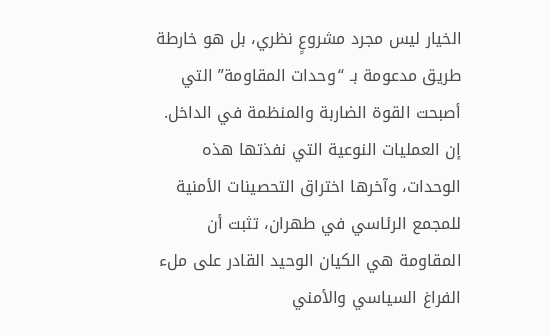الخيار ليس مجرد مشروعٍ نظري، بل هو خارطة طريق مدعومة بـ “وحدات المقاومة” التي أصبحت القوة الضاربة والمنظمة في الداخل. إن العمليات النوعية التي نفذتها هذه الوحدات، وآخرها اختراق التحصينات الأمنية للمجمع الرئاسي في طهران، تثبت أن المقاومة هي الكيان الوحيد القادر على ملء الفراغ السياسي والأمني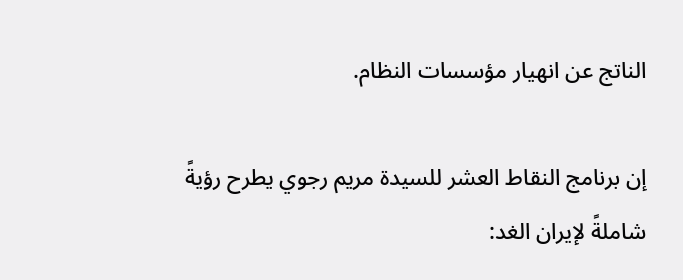الناتج عن انهيار مؤسسات النظام.

إن برنامج النقاط العشر للسيدة مريم رجوي يطرح رؤيةً شاملةً لإيران الغد: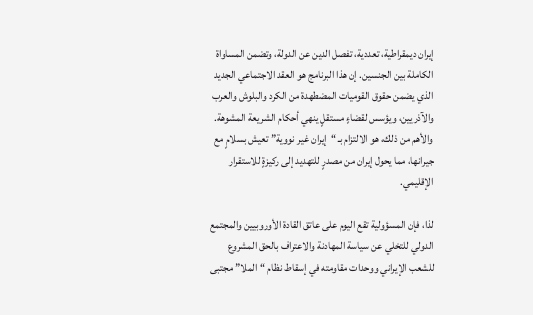إيران ديمقراطية، تعددية، تفصل الدين عن الدولة، وتضمن المساواة الكاملة بين الجنسين. إن هذا البرنامج هو العقد الاجتماعي الجديد الذي يضمن حقوق القوميات المضطهدة من الكرد والبلوش والعرب والآذريين، ويؤسس لقضاءٍ مستقلٍ ينهي أحكام الشريعة المشوهة. والأهم من ذلك، هو الالتزام بـ “إيران غير نووية” تعيش بسلامٍ مع جيرانها، مما يحول إيران من مصدرٍ للتهديد إلى ركيزةٍ للاستقرار الإقليمي.

لذا، فإن المسؤولية تقع اليوم على عاتق القادة الأوروبيين والمجتمع الدولي للتخلي عن سياسة المهادنة والاعتراف بالحق المشروع للشعب الإيراني ووحدات مقاومته في إسقاط نظام “الملا” مجتبى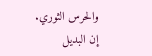والحرس الثوري. إن البديل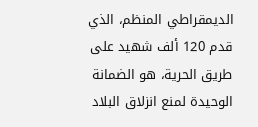الديمقراطي المنظم، الذي قدم 120 ألف شهيد على طريق الحرية، هو الضمانة الوحيدة لمنع انزلاق البلاد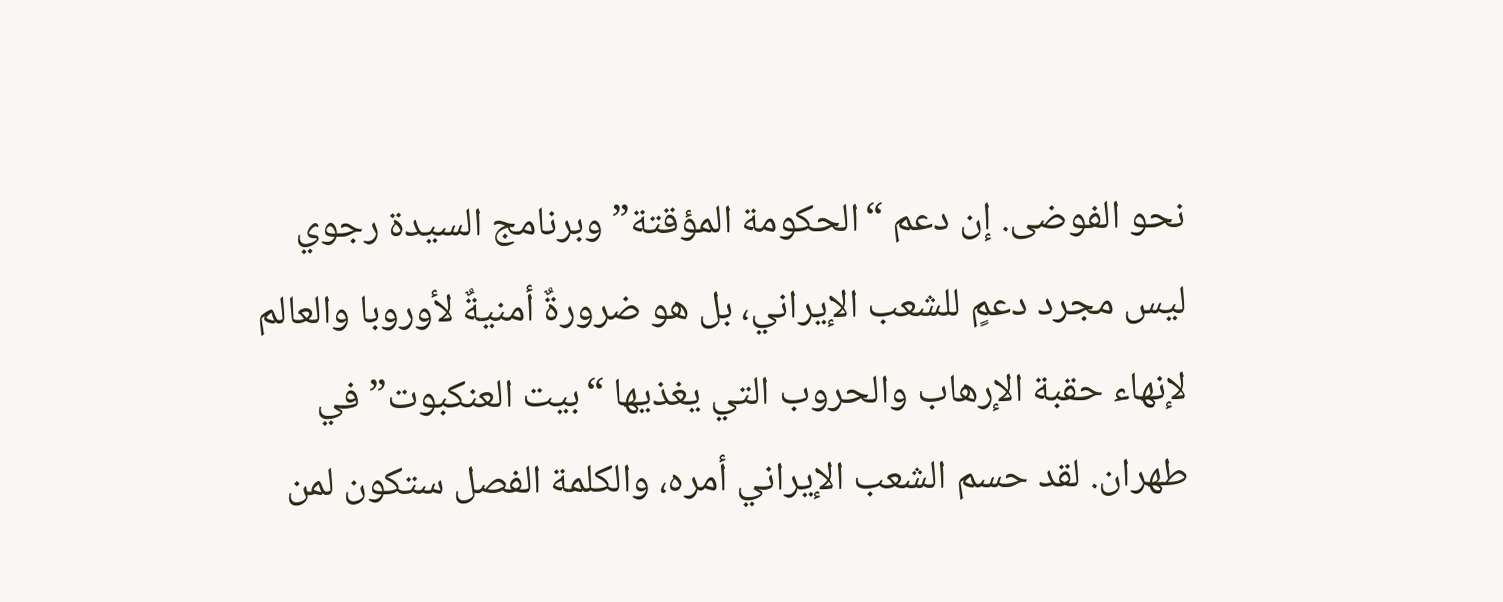نحو الفوضى. إن دعم “الحكومة المؤقتة” وبرنامج السيدة رجوي ليس مجرد دعمٍ للشعب الإيراني، بل هو ضرورةٌ أمنيةٌ لأوروبا والعالم لإنهاء حقبة الإرهاب والحروب التي يغذيها “بيت العنكبوت” في طهران. لقد حسم الشعب الإيراني أمره، والكلمة الفصل ستكون لمن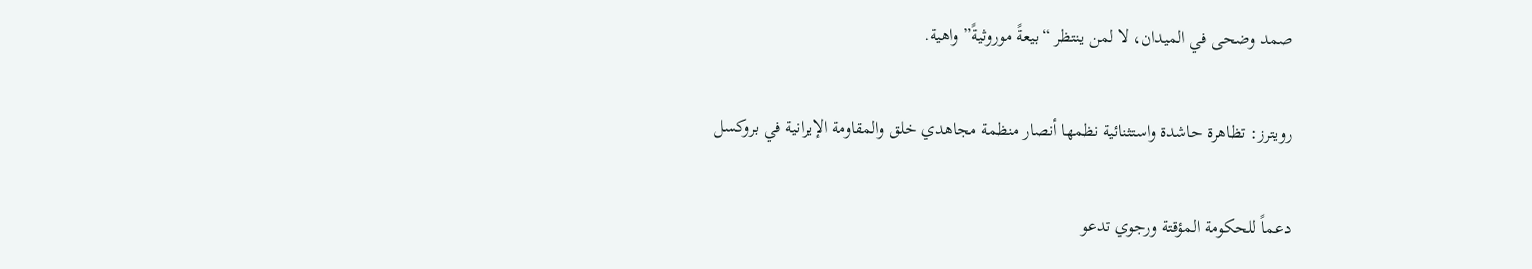صمد وضحى في الميدان، لا لمن ينتظر “بيعةً موروثيةً” واهية.

رويترز: تظاهرة حاشدة واستثنائية نظمها أنصار منظمة مجاهدي خلق والمقاومة الإيرانية في بروکسل

دعماً للحكومة المؤقتة ورجوي تدعو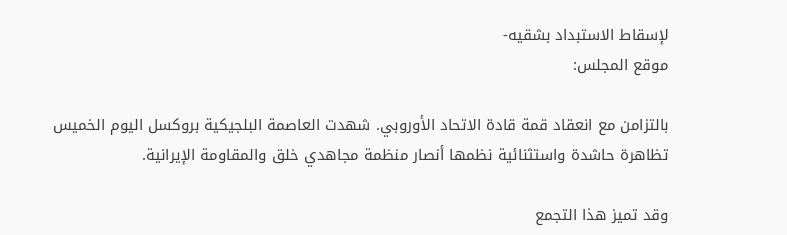لإسقاط الاستبداد بشقيه-
موقع المجلس:

بالتزامن مع انعقاد قمة قادة الاتحاد الأوروبي. شهدت العاصمة البلجيكية بروكسل اليوم الخميس تظاهرة حاشدة واستثنائية نظمها أنصار منظمة مجاهدي خلق والمقاومة الإيرانية.

وقد تميز هذا التجمع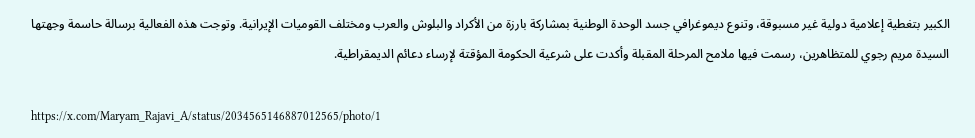الكبير بتغطية إعلامية دولية غير مسبوقة، وتنوع ديموغرافي جسد الوحدة الوطنية بمشاركة بارزة من الأكراد والبلوش والعرب ومختلف القوميات الإيرانية. وتوجت هذه الفعالية برسالة حاسمة وجهتها السيدة مريم رجوي للمتظاهرين، رسمت فيها ملامح المرحلة المقبلة وأكدت على شرعية الحكومة المؤقتة لإرساء دعائم الديمقراطية.

https://x.com/Maryam_Rajavi_A/status/2034565146887012565/photo/1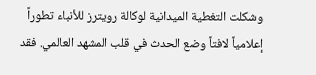وشكلت التغطية الميدانية لوكالة رويترز للأنباء تطوراً إعلامياً لافتاً وضع الحدث في قلب المشهد العالمي. فقد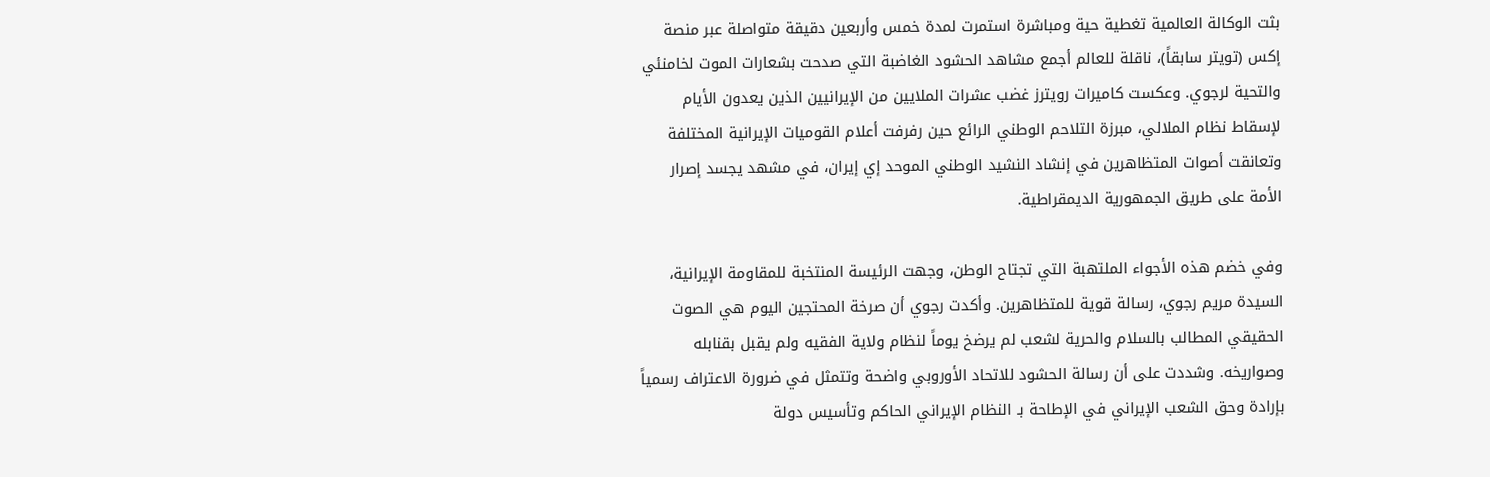بثت الوكالة العالمية تغطية حية ومباشرة استمرت لمدة خمس وأربعين دقيقة متواصلة عبر منصة إكس (تويتر سابقاً)، ناقلة للعالم أجمع مشاهد الحشود الغاضبة التي صدحت بشعارات الموت لخامنئي والتحية لرجوي. وعكست كاميرات رويترز غضب عشرات الملايين من الإيرانيين الذين يعدون الأيام لإسقاط نظام الملالي، مبرزة التلاحم الوطني الرائع حين رفرفت أعلام القوميات الإيرانية المختلفة وتعانقت أصوات المتظاهرين في إنشاد النشيد الوطني الموحد إي إيران، في مشهد يجسد إصرار الأمة على طريق الجمهورية الديمقراطية.

وفي خضم هذه الأجواء الملتهبة التي تجتاح الوطن، وجهت الرئيسة المنتخبة للمقاومة الإيرانية، السيدة مريم رجوي، رسالة قوية للمتظاهرين. وأكدت رجوي أن صرخة المحتجين اليوم هي الصوت الحقيقي المطالب بالسلام والحرية لشعب لم يرضخ يوماً لنظام ولاية الفقيه ولم يقبل بقنابله وصواريخه. وشددت على أن رسالة الحشود للاتحاد الأوروبي واضحة وتتمثل في ضرورة الاعتراف رسمياً بإرادة وحق الشعب الإيراني في الإطاحة بـ النظام الإيراني الحاكم وتأسيس دولة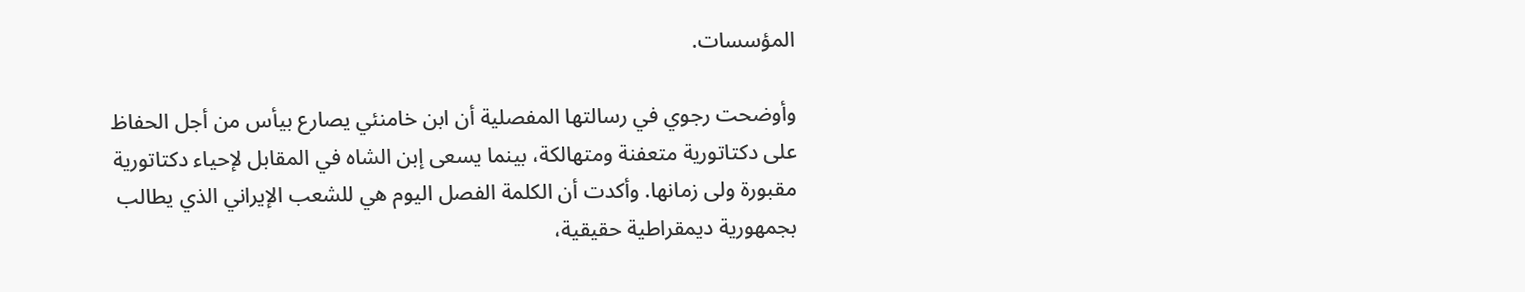المؤسسات.

وأوضحت رجوي في رسالتها المفصلية أن ابن خامنئي يصارع بيأس من أجل الحفاظ على دكتاتورية متعفنة ومتهالكة، بينما يسعى إبن الشاه في المقابل لإحياء دكتاتورية مقبورة ولى زمانها. وأكدت أن الكلمة الفصل اليوم هي للشعب الإيراني الذي يطالب بجمهورية ديمقراطية حقيقية،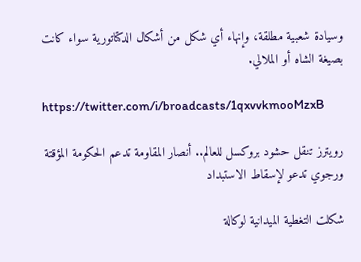وسيادة شعبية مطلقة، وإنهاء أي شكل من أشكال الدكتاتورية سواء كانت بصيغة الشاه أو الملالي.

https://twitter.com/i/broadcasts/1qxvvkmooMzxB

رويترز تنقل حشود بروكسل للعالم.. أنصار المقاومة تدعم الحكومة المؤقتة ورجوي تدعو لإسقاط الاستبداد

شكلت التغطية الميدانية لوكالة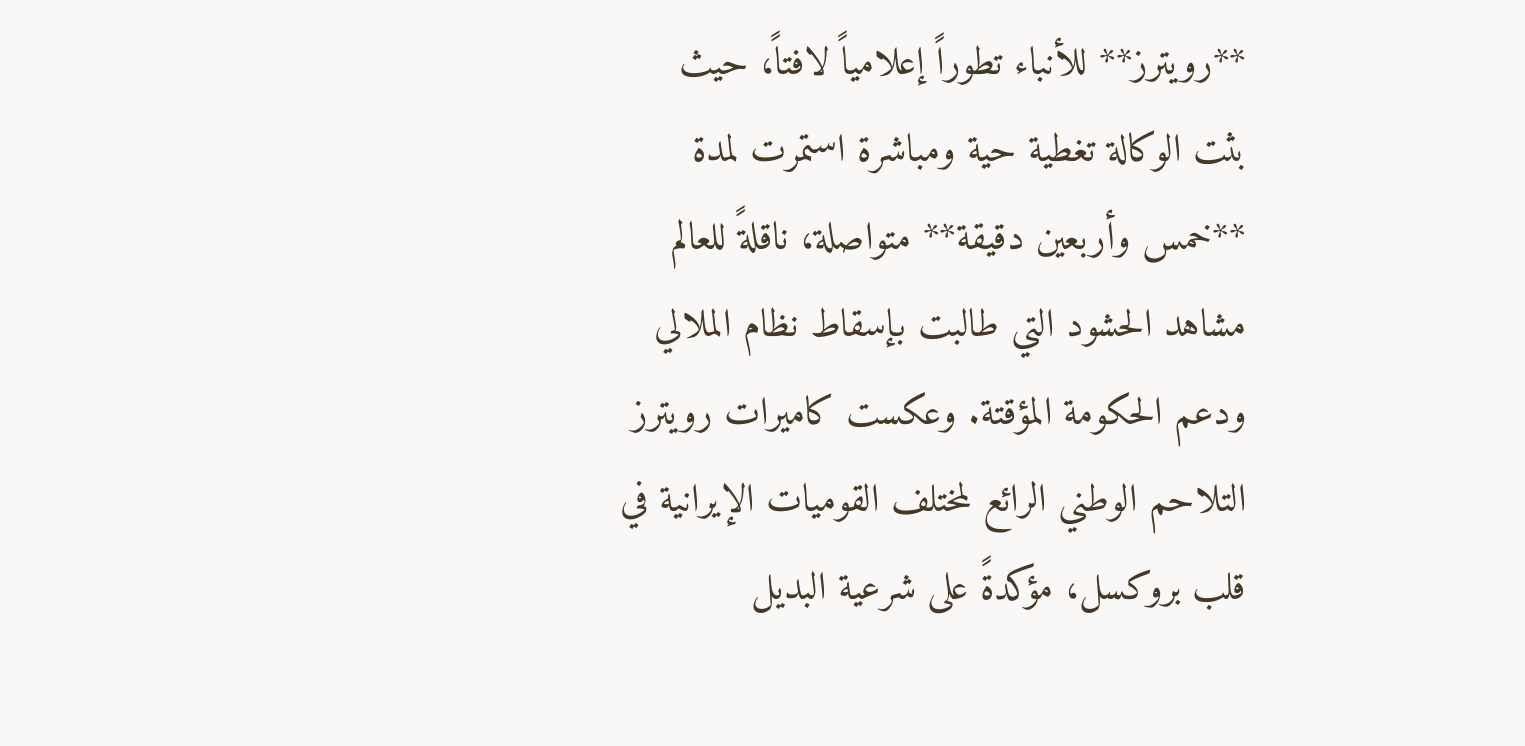**رويترز** للأنباء تطوراً إعلامياً لافتاً، حيث بثت الوكالة تغطية حية ومباشرة استمرت لمدة **خمس وأربعين دقيقة** متواصلة، ناقلةً للعالم مشاهد الحشود التي طالبت بإسقاط نظام الملالي ودعم الحكومة المؤقتة. وعكست كاميرات رويترز التلاحم الوطني الرائع لمختلف القوميات الإيرانية في قلب بروكسل، مؤكدةً على شرعية البديل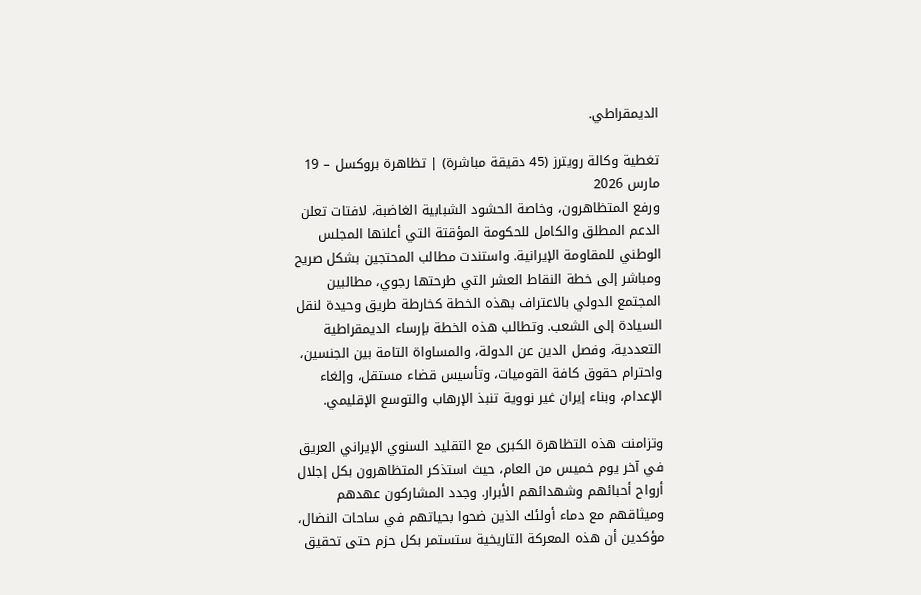الديمقراطي.

تغطية وكالة رويترز (45 دقيقة مباشرة) | تظاهرة بروكسل – 19 مارس 2026
ورفع المتظاهرون، وخاصة الحشود الشبابية الغاضبة، لافتات تعلن الدعم المطلق والكامل للحكومة المؤقتة التي أعلنها المجلس الوطني للمقاومة الإيرانية. واستندت مطالب المحتجين بشكل صريح ومباشر إلى خطة النقاط العشر التي طرحتها رجوي، مطالبين المجتمع الدولي بالاعتراف بهذه الخطة كخارطة طريق وحيدة لنقل السيادة إلى الشعب. وتطالب هذه الخطة بإرساء الديمقراطية التعددية، وفصل الدين عن الدولة، والمساواة التامة بين الجنسين، واحترام حقوق كافة القوميات، وتأسيس قضاء مستقل، وإلغاء الإعدام، وبناء إيران غير نووية تنبذ الإرهاب والتوسع الإقليمي.

وتزامنت هذه التظاهرة الكبرى مع التقليد السنوي الإيراني العريق في آخر يوم خميس من العام، حيث استذكر المتظاهرون بكل إجلال أرواح أحبائهم وشهدائهم الأبرار. وجدد المشاركون عهدهم وميثاقهم مع دماء أولئك الذين ضحوا بحياتهم في ساحات النضال، مؤكدين أن هذه المعركة التاريخية ستستمر بكل حزم حتى تحقيق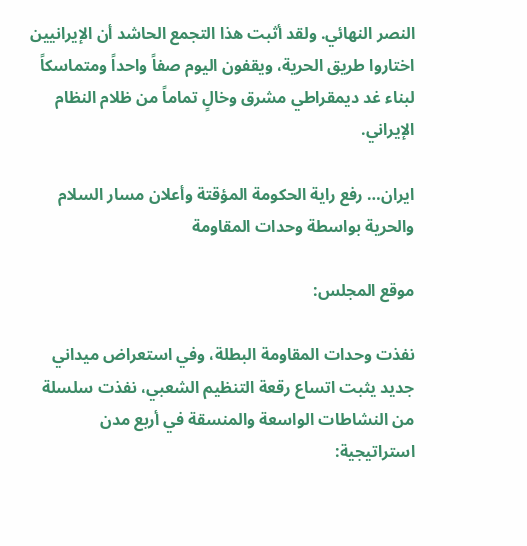النصر النهائي. ولقد أثبت هذا التجمع الحاشد أن الإيرانيين اختاروا طريق الحرية، ويقفون اليوم صفاً واحداً ومتماسكاً لبناء غد ديمقراطي مشرق وخالٍ تماماً من ظلام النظام الإيراني.

ایران… رفع راية الحكومة المؤقتة وأعلان مسار السلام والحرية بواسطة وحدات المقاومة

موقع المجلس:

نفذت وحدات المقاومة البطلة، وفي استعراض ميداني جديد يثبت اتساع رقعة التنظيم الشعبي، نفذت سلسلة من النشاطات الواسعة والمنسقة في أربع مدن استراتيجية: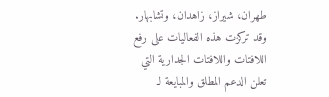طهران، شيراز، زاهدان، وتشابهار. وقد تركزت هذه الفعاليات على رفع اللافتات واللافتات الجدارية التي تعلن الدعم المطلق والمبايعة لـ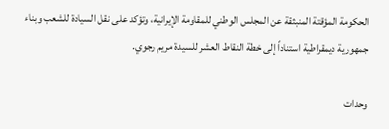الحكومة المؤقتة المنبثقة عن المجلس الوطني للمقاومة الإيرانية، وتؤكد على نقل السيادة للشعب وبناء جمهورية ديمقراطية استناداً إلى خطة النقاط العشر للسيدة مريم رجوي.

وحدات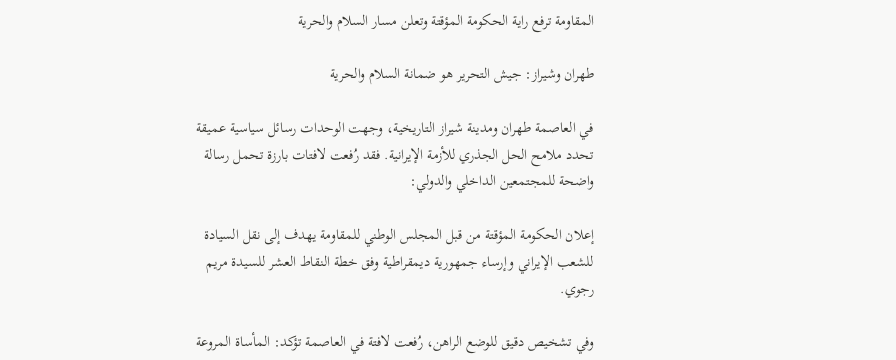المقاومة ترفع راية الحكومة المؤقتة وتعلن مسار السلام والحرية

طهران وشيراز: جيش التحرير هو ضمانة السلام والحرية

في العاصمة طهران ومدينة شيراز التاريخية، وجهت الوحدات رسائل سياسية عميقة تحدد ملامح الحل الجذري للأزمة الإيرانية. فقد رُفعت لافتات بارزة تحمل رسالة واضحة للمجتمعين الداخلي والدولي:

إعلان الحكومة المؤقتة من قبل المجلس الوطني للمقاومة يهدف إلى نقل السيادة للشعب الإيراني وإرساء جمهورية ديمقراطية وفق خطة النقاط العشر للسيدة مريم رجوي.

وفي تشخيص دقيق للوضع الراهن، رُفعت لافتة في العاصمة تؤكد: المأساة المروعة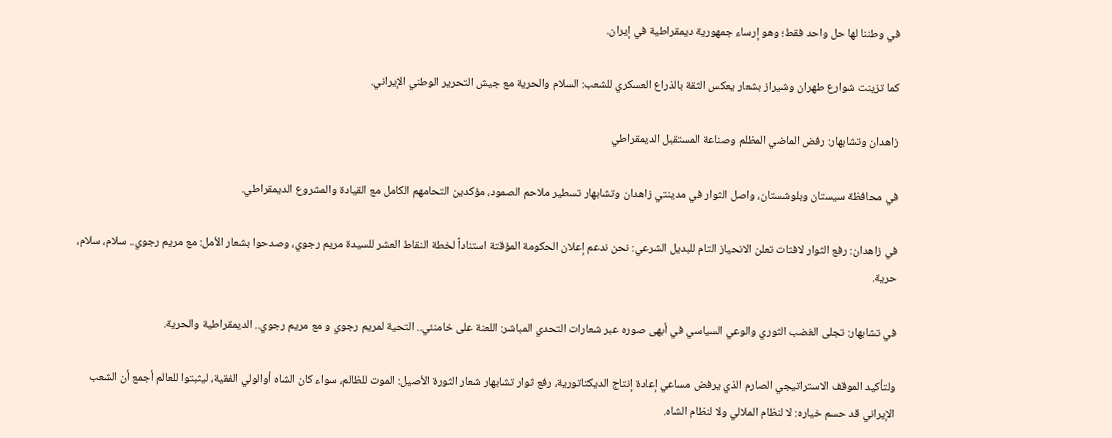في وطننا لها حل واحد فقط؛ وهو إرساء جمهورية ديمقراطية في إيران.

كما تزينت شوارع طهران وشيراز بشعار يعكس الثقة بالذراع العسكري للشعب: السلام والحرية مع جيش التحرير الوطني الإيراني.

زاهدان وتشابهار: رفض الماضي المظلم وصناعة المستقبل الديمقراطي

في محافظة سيستان وبلوشستان، واصل الثوار في مدينتي زاهدان وتشابهار تسطير ملاحم الصمود، مؤكدين التحامهم الكامل مع القيادة والمشروع الديمقراطي.

في زاهدان: رفع الثوار لافتات تعلن الانحياز التام للبديل الشرعي: نحن ندعم إعلان الحكومة المؤقتة استناداً لخطة النقاط العشر للسيدة مريم رجوي، وصدحوا بشعار الأمل: مع مريم رجوي.. سلام، سلام، حرية.

في تشابهار: تجلى الغضب الثوري والوعي السياسي في أبهى صوره عبر شعارات التحدي المباشر: اللعنة على خامنئي.. التحية لمريم رجوي و مع مريم رجوي.. الديمقراطية والحرية.

ولتأكيد الموقف الاستراتيجي الصارم الذي يرفض مساعي إعادة إنتاج الديكتاتورية، رفع ثوار تشابهار شعار الثورة الأصيل: الموت للظالم، سواء كان الشاه أوالولي الفقیة، ليثبتوا للعالم أجمع أن الشعب الإيراني قد حسم خياره: لا لنظام الملالي ولا لنظام الشاه.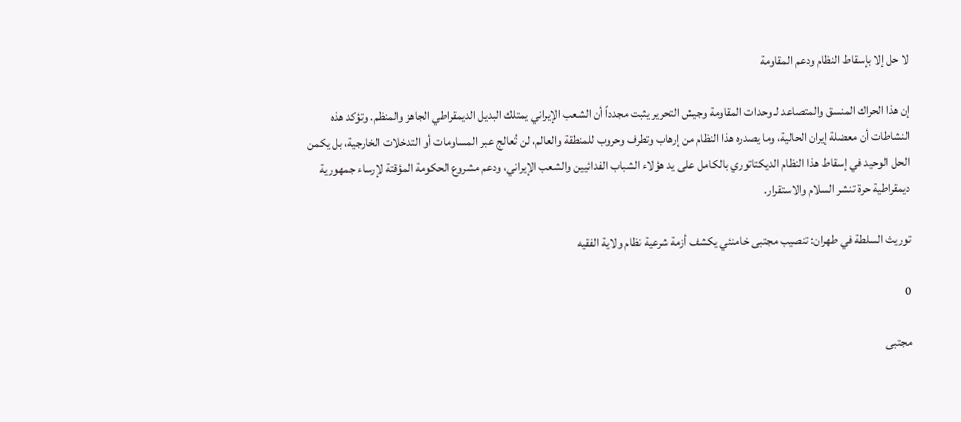لا حل إلا بإسقاط النظام ودعم المقاومة

إن هذا الحراك المنسق والمتصاعد لـ وحدات المقاومة وجيش التحرير يثبت مجدداً أن الشعب الإيراني يمتلك البديل الديمقراطي الجاهز والمنظم. وتؤكد هذه النشاطات أن معضلة إيران الحالية، وما يصدره هذا النظام من إرهاب وتطرف وحروب للمنطقة والعالم، لن تُعالج عبر المساومات أو التدخلات الخارجية، بل يكمن الحل الوحيد في إسقاط هذا النظام الديكتاتوري بالكامل على يد هؤلاء الشباب الفدائيين والشعب الإيراني، ودعم مشروع الحكومة المؤقتة لإرساء جمهورية ديمقراطية حرة تنشر السلام والاستقرار.

توريث السلطة في طهران: تنصيب مجتبى خامنئي يكشف أزمة شرعية نظام ولاية الفقيه

0

مجتبى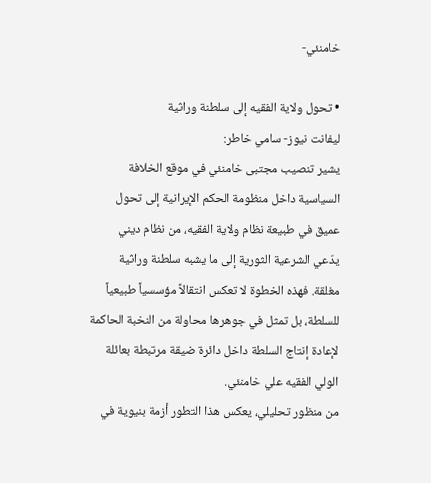خامنئي-

• تحول ولاية الفقيه إلى سلطنة وراثية
لیفانت نیوز- سامي خاطر:
يشير تنصيب مجتبى خامنئي في موقع الخلافة السياسية داخل منظومة الحكم الإيرانية إلى تحول عميق في طبيعة نظام ولاية الفقيه، من نظام ديني يدّعي الشرعية الثورية إلى ما يشبه سلطنة وراثية مغلقة. فهذه الخطوة لا تعكس انتقالاً مؤسسياً طبيعياً للسلطة، بل تمثل في جوهرها محاولة من النخبة الحاكمة لإعادة إنتاج السلطة داخل دائرة ضيقة مرتبطة بعائلة الولي الفقيه علي خامنئي.
من منظور تحليلي، يعكس هذا التطور أزمة بنيوية في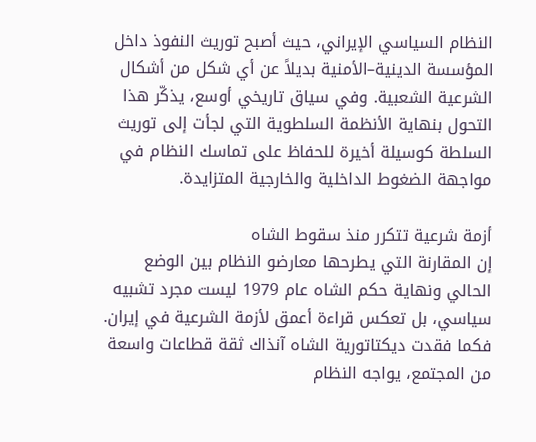النظام السياسي الإيراني، حيث أصبح توريث النفوذ داخل المؤسسة الدينية–الأمنية بديلاً عن أي شكل من أشكال الشرعية الشعبية. وفي سياق تاريخي أوسع، يذكّر هذا التحول بنهاية الأنظمة السلطوية التي لجأت إلى توريث السلطة كوسيلة أخيرة للحفاظ على تماسك النظام في مواجهة الضغوط الداخلية والخارجية المتزايدة.

أزمة شرعية تتكرر منذ سقوط الشاه
إن المقارنة التي يطرحها معارضو النظام بين الوضع الحالي ونهاية حكم الشاه عام 1979 ليست مجرد تشبيه سياسي، بل تعكس قراءة أعمق لأزمة الشرعية في إيران. فكما فقدت ديكتاتورية الشاه آنذاك ثقة قطاعات واسعة من المجتمع، يواجه النظام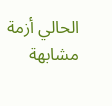الحالي أزمة مشابهة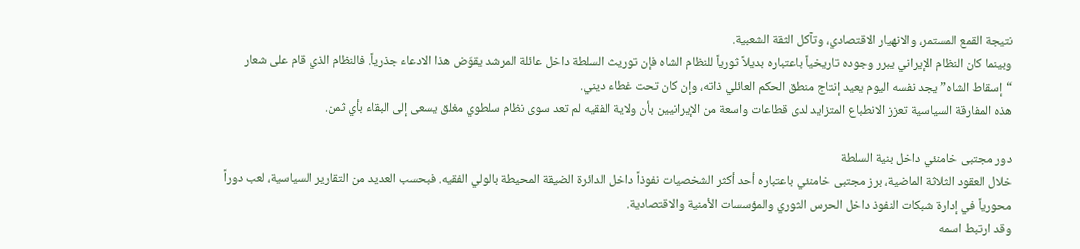نتيجة القمع المستمر، والانهيار الاقتصادي، وتآكل الثقة الشعبية.
وبينما كان النظام الإيراني يبرر وجوده تاريخياً باعتباره بديلاً ثورياً للنظام الشاه فإن توريث السلطة داخل عائلة المرشد يقوّض هذا الادعاء جذرياً. فالنظام الذي قام على شعار “إسقاط الشاه” يجد نفسه اليوم يعيد إنتاج منطق الحكم العائلي ذاته، وإن كان تحت غطاء ديني.
هذه المفارقة السياسية تعزز الانطباع المتزايد لدى قطاعات واسعة من الإيرانيين بأن ولاية الفقيه لم تعد سوى نظام سلطوي مغلق يسعى إلى البقاء بأي ثمن.

دور مجتبى خامنئي داخل بنية السلطة
خلال العقود الثلاثة الماضية، برز مجتبى خامنئي باعتباره أحد أكثر الشخصيات نفوذاً داخل الدائرة الضيقة المحيطة بالولي الفقيه. فبحسب العديد من التقارير السياسية، لعب دوراً محورياً في إدارة شبكات النفوذ داخل الحرس الثوري والمؤسسات الأمنية والاقتصادية.
وقد ارتبط اسمه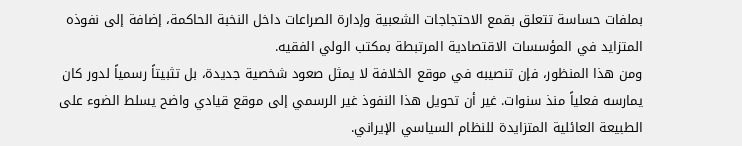بملفات حساسة تتعلق بقمع الاحتجاجات الشعبية وإدارة الصراعات داخل النخبة الحاكمة، إضافة إلى نفوذه المتزايد في المؤسسات الاقتصادية المرتبطة بمكتب الولي الفقيه.
ومن هذا المنظور، فإن تنصيبه في موقع الخلافة لا يمثل صعود شخصية جديدة، بل تثبيتاً رسمياً لدور كان يمارسه فعلياً منذ سنوات. غير أن تحويل هذا النفوذ غير الرسمي إلى موقع قيادي واضح يسلط الضوء على الطبيعة العائلية المتزايدة للنظام السياسي الإيراني.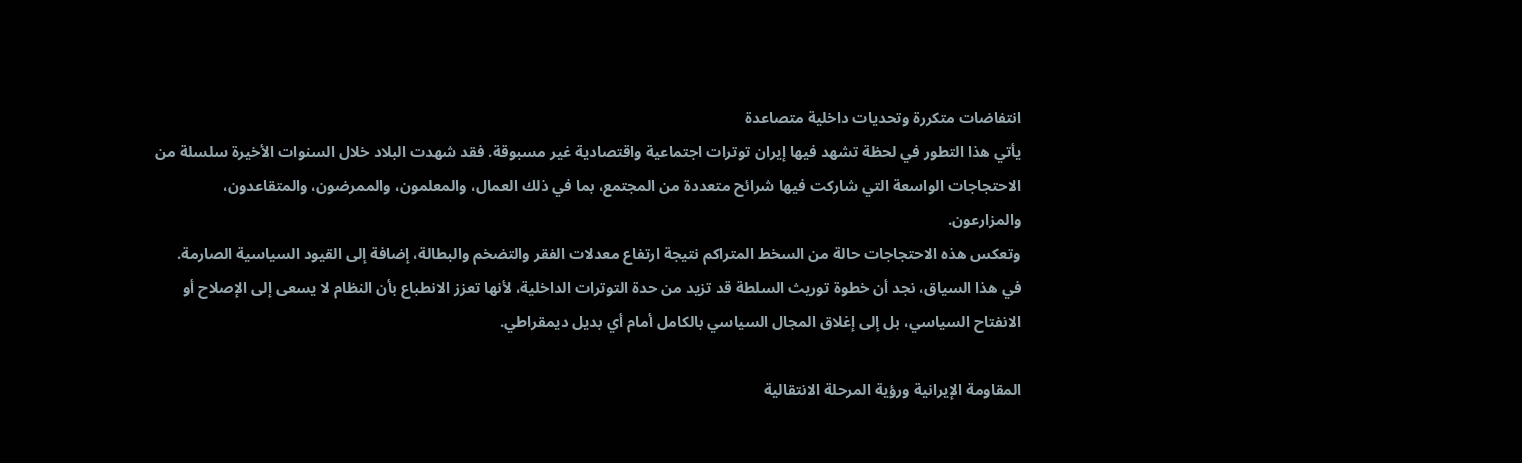انتفاضات متكررة وتحديات داخلية متصاعدة
يأتي هذا التطور في لحظة تشهد فيها إيران توترات اجتماعية واقتصادية غير مسبوقة. فقد شهدت البلاد خلال السنوات الأخيرة سلسلة من الاحتجاجات الواسعة التي شاركت فيها شرائح متعددة من المجتمع، بما في ذلك العمال، والمعلمون، والممرضون، والمتقاعدون، والمزارعون.
وتعكس هذه الاحتجاجات حالة من السخط المتراكم نتيجة ارتفاع معدلات الفقر والتضخم والبطالة، إضافة إلى القيود السياسية الصارمة.
في هذا السياق، نجد أن خطوة توريث السلطة قد تزيد من حدة التوترات الداخلية، لأنها تعزز الانطباع بأن النظام لا يسعى إلى الإصلاح أو الانفتاح السياسي، بل إلى إغلاق المجال السياسي بالكامل أمام أي بديل ديمقراطي.

المقاومة الإيرانية ورؤية المرحلة الانتقالية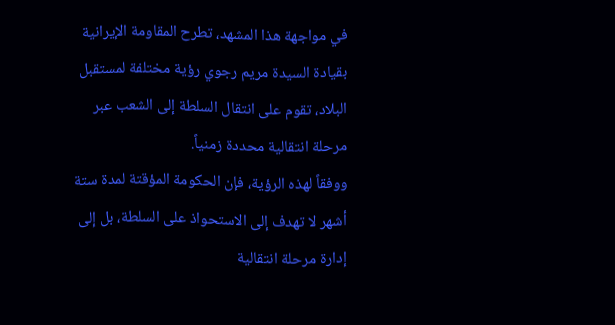في مواجهة هذا المشهد، تطرح المقاومة الإيرانية بقيادة السیدة مريم رجوي رؤية مختلفة لمستقبل البلاد، تقوم على انتقال السلطة إلى الشعب عبر مرحلة انتقالية محددة زمنياً.
ووفقاً لهذه الرؤية، فإن الحكومة المؤقتة لمدة ستة أشهر لا تهدف إلى الاستحواذ على السلطة، بل إلى إدارة مرحلة انتقالية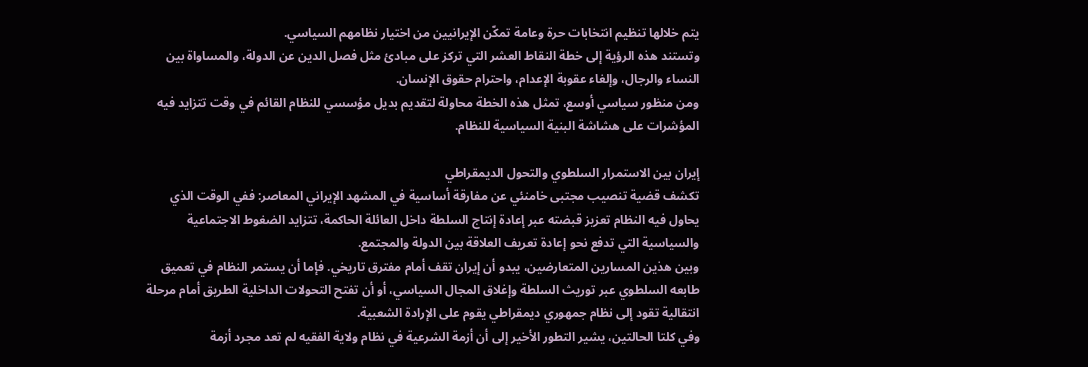يتم خلالها تنظيم انتخابات حرة وعامة تمكّن الإيرانيين من اختيار نظامهم السياسي.
وتستند هذه الرؤية إلى خطة النقاط العشر التي تركز على مبادئ مثل فصل الدين عن الدولة، والمساواة بين النساء والرجال، وإلغاء عقوبة الإعدام، واحترام حقوق الإنسان.
ومن منظور سياسي أوسع، تمثل هذه الخطة محاولة لتقديم بديل مؤسسي للنظام القائم في وقت تتزايد فيه المؤشرات على هشاشة البنية السياسية للنظام.

إيران بين الاستمرار السلطوي والتحول الديمقراطي
تكشف قضية تنصيب مجتبى خامنئي عن مفارقة أساسية في المشهد الإيراني المعاصر: ففي الوقت الذي يحاول فيه النظام تعزيز قبضته عبر إعادة إنتاج السلطة داخل العائلة الحاكمة، تتزايد الضغوط الاجتماعية والسياسية التي تدفع نحو إعادة تعريف العلاقة بين الدولة والمجتمع.
وبين هذين المسارين المتعارضين، يبدو أن إيران تقف أمام مفترق تاريخي. فإما أن يستمر النظام في تعميق طابعه السلطوي عبر توريث السلطة وإغلاق المجال السياسي، أو أن تفتح التحولات الداخلية الطريق أمام مرحلة انتقالية تقود إلى نظام جمهوري ديمقراطي يقوم على الإرادة الشعبية.
وفي كلتا الحالتين، يشير التطور الأخير إلى أن أزمة الشرعية في نظام ولاية الفقيه لم تعد مجرد أزمة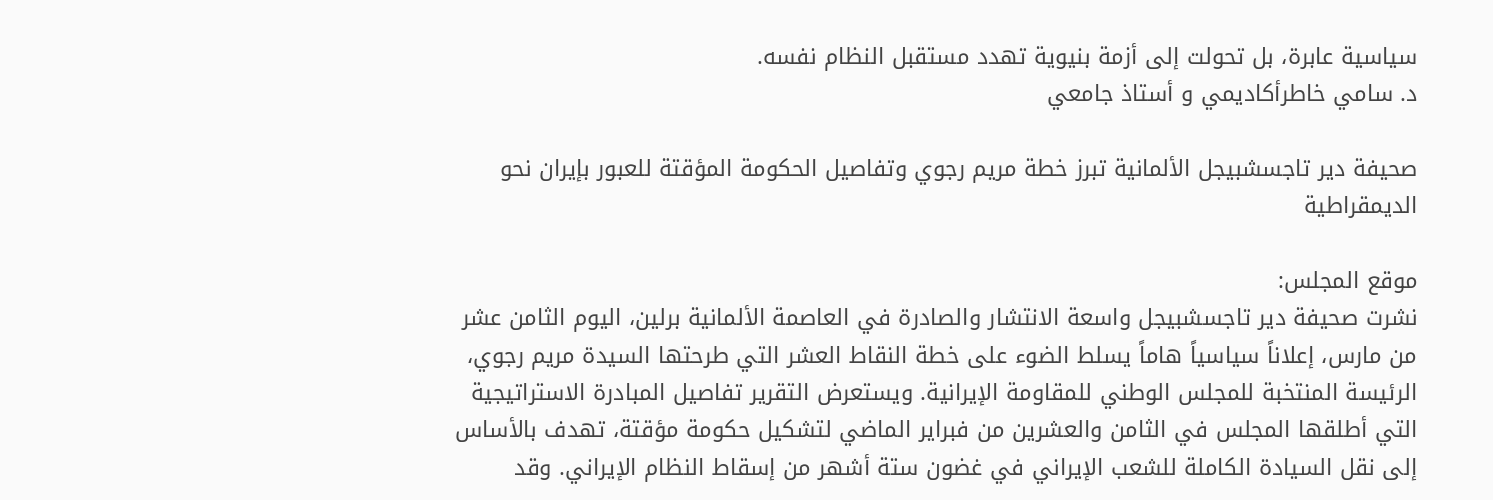سياسية عابرة، بل تحولت إلى أزمة بنيوية تهدد مستقبل النظام نفسه.
د. سامي خاطرأكاديمي و أستاذ جامعي

صحيفة دير تاجسشبيجل الألمانية تبرز خطة مريم رجوي وتفاصيل الحكومة المؤقتة للعبور بإيران نحو الديمقراطية

موقع المجلس:
نشرت صحيفة دير تاجسشبيجل واسعة الانتشار والصادرة في العاصمة الألمانية برلين، اليوم الثامن عشر من مارس، إعلاناً سياسياً هاماً يسلط الضوء على خطة النقاط العشر التي طرحتها السيدة مريم رجوي، الرئيسة المنتخبة للمجلس الوطني للمقاومة الإيرانية. ويستعرض التقرير تفاصيل المبادرة الاستراتيجية التي أطلقها المجلس في الثامن والعشرين من فبراير الماضي لتشكيل حكومة مؤقتة، تهدف بالأساس إلى نقل السيادة الكاملة للشعب الإيراني في غضون ستة أشهر من إسقاط النظام الإيراني. وقد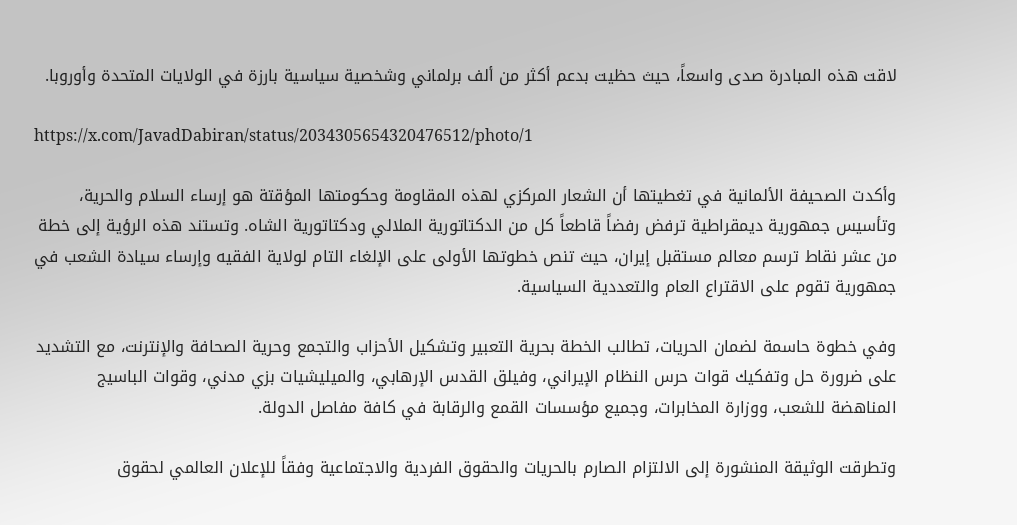لاقت هذه المبادرة صدى واسعاً، حيث حظيت بدعم أكثر من ألف برلماني وشخصية سياسية بارزة في الولايات المتحدة وأوروبا.

https://x.com/JavadDabiran/status/2034305654320476512/photo/1

وأكدت الصحيفة الألمانية في تغطيتها أن الشعار المركزي لهذه المقاومة وحكومتها المؤقتة هو إرساء السلام والحرية، وتأسيس جمهورية ديمقراطية ترفض رفضاً قاطعاً كل من الدكتاتورية الملالي ودكتاتورية الشاه. وتستند هذه الرؤية إلى خطة من عشر نقاط ترسم معالم مستقبل إيران، حيث تنص خطوتها الأولى على الإلغاء التام لولاية الفقيه وإرساء سيادة الشعب في جمهورية تقوم على الاقتراع العام والتعددية السياسية.

وفي خطوة حاسمة لضمان الحريات، تطالب الخطة بحرية التعبير وتشكيل الأحزاب والتجمع وحرية الصحافة والإنترنت، مع التشديد على ضرورة حل وتفكيك قوات حرس النظام الإيراني، وفيلق القدس الإرهابي، والميليشيات بزي مدني، وقوات الباسيج المناهضة للشعب، ووزارة المخابرات، وجميع مؤسسات القمع والرقابة في كافة مفاصل الدولة.

وتطرقت الوثيقة المنشورة إلى الالتزام الصارم بالحريات والحقوق الفردية والاجتماعية وفقاً للإعلان العالمي لحقوق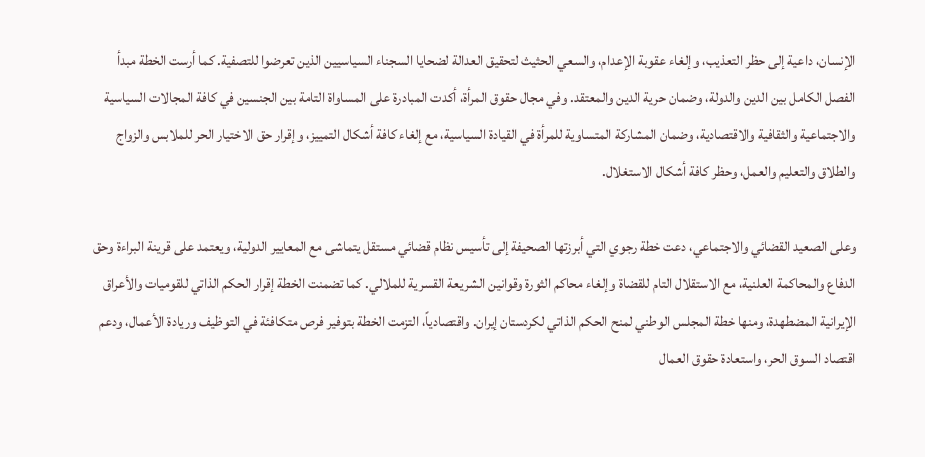الإنسان، داعية إلى حظر التعذيب، وإلغاء عقوبة الإعدام، والسعي الحثيث لتحقيق العدالة لضحايا السجناء السياسيين الذين تعرضوا للتصفية. كما أرست الخطة مبدأ الفصل الكامل بين الدين والدولة، وضمان حرية الدين والمعتقد. وفي مجال حقوق المرأة، أكدت المبادرة على المساواة التامة بين الجنسين في كافة المجالات السياسية والاجتماعية والثقافية والاقتصادية، وضمان المشاركة المتساوية للمرأة في القيادة السياسية، مع إلغاء كافة أشكال التمييز، وإقرار حق الاختيار الحر للملابس والزواج والطلاق والتعليم والعمل، وحظر كافة أشكال الاستغلال.

وعلى الصعيد القضائي والاجتماعي، دعت خطة رجوي التي أبرزتها الصحيفة إلى تأسيس نظام قضائي مستقل يتماشى مع المعايير الدولية، ويعتمد على قرينة البراءة وحق الدفاع والمحاكمة العلنية، مع الاستقلال التام للقضاة وإلغاء محاكم الثورة وقوانين الشريعة القسرية للملالي. كما تضمنت الخطة إقرار الحكم الذاتي للقوميات والأعراق الإيرانية المضطهدة، ومنها خطة المجلس الوطني لمنح الحكم الذاتي لكردستان إيران. واقتصادياً، التزمت الخطة بتوفير فرص متكافئة في التوظيف وريادة الأعمال، ودعم اقتصاد السوق الحر، واستعادة حقوق العمال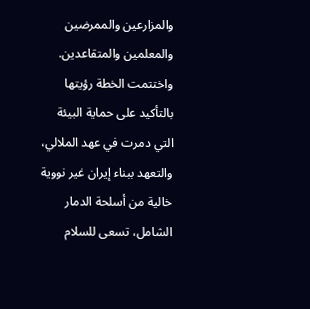والمزارعين والممرضين والمعلمين والمتقاعدين. واختتمت الخطة رؤيتها بالتأكيد على حماية البيئة التي دمرت في عهد الملالي، والتعهد ببناء إيران غير نووية خالية من أسلحة الدمار الشامل، تسعى للسلام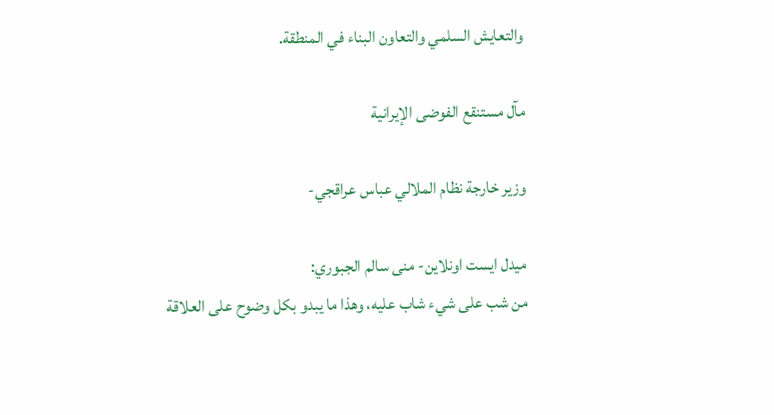والتعايش السلمي والتعاون البناء في المنطقة.

مآل مستنقع الفوضى الإيرانية

وزیر خارجة نظام الملالي عباس عراقجي-

میدل ایست اونلاین- منی سالم الجبوري:
من شب على شيء شاب عليه، وهذا ما يبدو بكل وضوح على العلاقة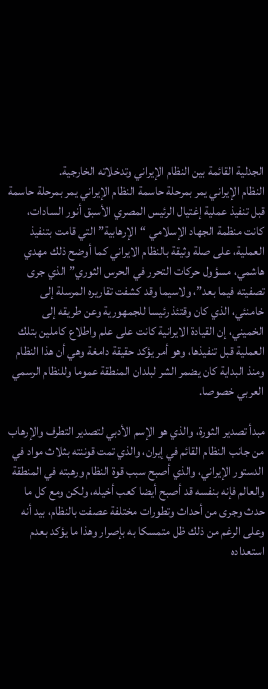الجدلية القائمة بين النظام الإيراني وتدخلاته الخارجية.
النظام الإيراني يمر بمرحلة حاسمة النظام الإيراني يمر بمرحلة حاسمة
قبل تنفيذ عملية إغتيال الرئيس المصري الأسبق أنور السادات، كانت منظمة الجهاد الإسلامي “الإرهابية” التي قامت بتنفيذ العملية، على صلة وثيقة بالنظام الايراني كما أوضح ذلك مهدي هاشمي، مسؤول حركات التحرر في الحرس الثوري”الذي جرى تصفيته فيما بعد”، ولاسيما وقد كشفت تقاريره المرسلة إلى خامنئي، الذي كان وقتئذ رئيسا للجمهورية وعن طريقه إلى الخميني، إن القيادة الايرانية كانت على علم واطلاع كاملين بتلك العملية قبل تنفيذها، وهو أمر يؤكد حقيقة دامغة وهي أن هذا النظام ومنذ البداية كان يضمر الشر لبلدان المنطقة عموما وللنظام الرسمي العربي خصوصا.

مبدأ تصدير الثورة، والذي هو الإسم الأدبي لتصدير التطرف والإرهاب من جانب النظام القائم في إيران، والذي تمت قوننته بثلاث مواد في الدستور الإيراني، والذي أصبح سبب قوة النظام ورهبته في المنطقة والعالم فإنه بنفسه قد أصبح أيضا كعب أخيله، ولكن ومع كل ما حدث وجرى من أحداث وتطورات مختلفة عصفت بالنظام، بيد أنه وعلى الرغم من ذلك ظل متمسكا به بإصرار وهذا ما يؤکد بعدم استعداده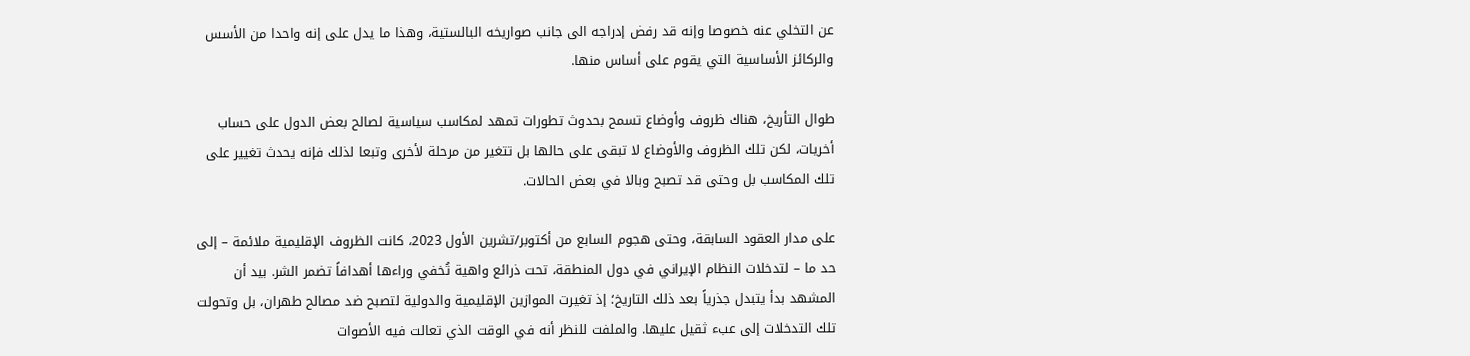عن التخلي عنه خصوصا وإنه قد رفض إدراجه الى جانب صواريخه البالستية، وهذا ما يدل على إنه واحدا من الأسس والركائز الأساسية التي يقوم على أساس منها.

طوال التأريخ، هناك ظروف وأوضاع تسمح بحدوث تطورات تمهد لمكاسب سياسية لصالح بعض الدول على حساب أخريات، لكن تلك الظروف والأوضاع لا تبقى على حالها بل تتغير من مرحلة لأخرى وتبعا لذلك فإنه يحدث تغيير على تلك المكاسب بل وحتى قد تصبح وبالا في بعض الحالات.

على مدار العقود السابقة، وحتى هجوم السابع من أكتوبر/تشرين الأول 2023، كانت الظروف الإقليمية ملائمة – إلى حد ما – لتدخلات النظام الإيراني في دول المنطقة، تحت ذرائع واهية تُخفي وراءها أهدافاً تضمر الشر. بيد أن المشهد بدأ يتبدل جذرياً بعد ذلك التاريخ؛ إذ تغيرت الموازين الإقليمية والدولية لتصبح ضد مصالح طهران، بل وتحولت تلك التدخلات إلى عبء ثقيل عليها. والملفت للنظر أنه في الوقت الذي تعالت فيه الأصوات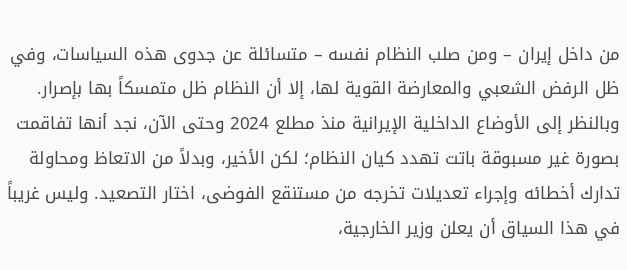من داخل إيران – ومن صلب النظام نفسه – متسائلة عن جدوى هذه السياسات، وفي ظل الرفض الشعبي والمعارضة القوية لها، إلا أن النظام ظل متمسكاً بها بإصرار. وبالنظر إلى الأوضاع الداخلية الإيرانية منذ مطلع 2024 وحتى الآن، نجد أنها تفاقمت بصورة غير مسبوقة باتت تهدد كيان النظام؛ لكن الأخير، وبدلاً من الاتعاظ ومحاولة تدارك أخطائه وإجراء تعديلات تخرجه من مستنقع الفوضى، اختار التصعيد. وليس غريباً في هذا السياق أن يعلن وزير الخارجية،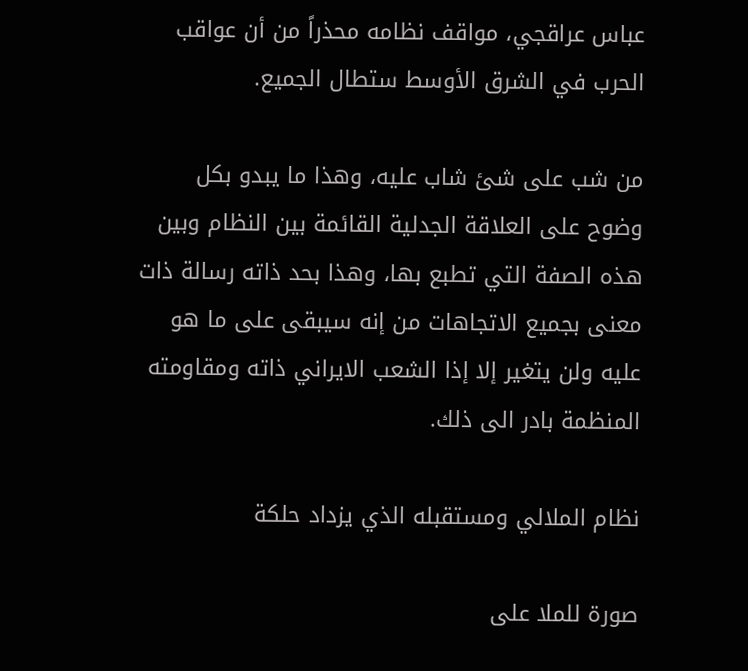عباس عراقجي، مواقف نظامه محذراً من أن عواقب الحرب في الشرق الأوسط ستطال الجميع.

من شب على شئ شاب عليه، وهذا ما يبدو بكل وضوح على العلاقة الجدلية القائمة بين النظام وبين هذه الصفة التي تطبع بها، وهذا بحد ذاته رسالة ذات معنى بجميع الاتجاهات من إنه سيبقى على ما هو عليه ولن يتغير إلا إذا الشعب الايراني ذاته ومقاومته المنظمة بادر الى ذلك.

نظام الملالي ومستقبله الذي يزداد حلکة

صورة للملا علی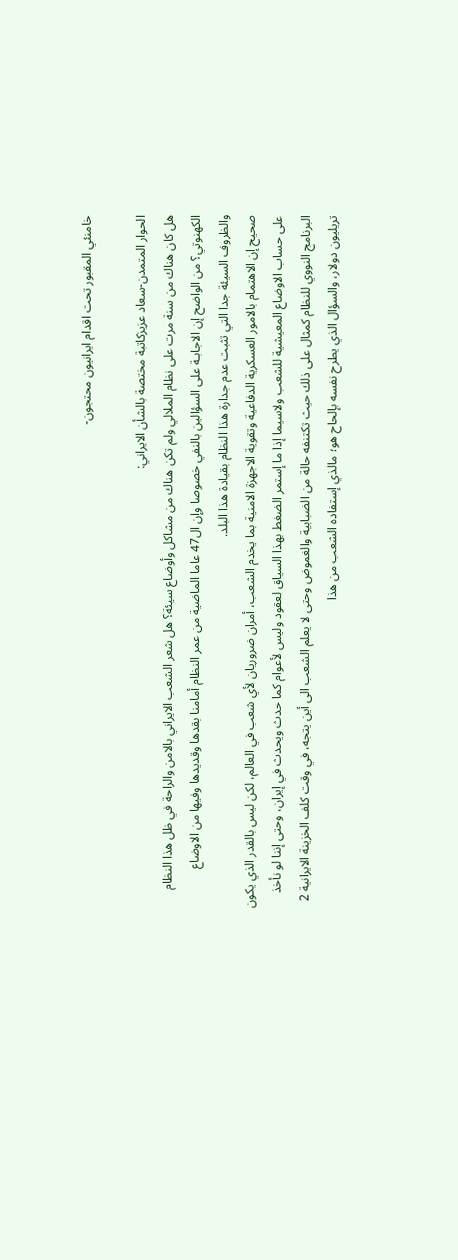خامنئي المقبور تحت اقدام ایرانیون محتجون-

الحوار المتمدن-سعاد عزيزکاتبة مختصة بالشأن الايراني:
هل کان هناك من سنة مرت على نظام الملالي ولم تکن هناك من مشاکل وأوضاع سيئة؟ هل شعر الشعب الايراني بالامن والراحة في ظل هذا النظام الکهنوتي؟ من الواضح إن الاجابـة على السؤالين بالنفي خصوصا وإن ال47 عاما الماضية من عمر النظام أمامنا بقدها وقديدها وفيها من الاوضاع والظروف السيئة جدا التي تثبت عدم جدارة هذا النظام بقيادة هذا البلد.
صحيح إن الاهتمام بالامور العسکرية الدفاعية وتقوية الاجهزة الامنية بما يخدم الشعب، أمران ضروريان لأي شعب في العالم، لکن ليس بالقدر الذي يکون على حساب الاوضاع المعيشية للشعب ولاسيما إذا ما إستمر الضغط بهذا السياق لعقود وليس لأعوام کما حدث ويحدث في إيران، وحتى إننا لو نأخذ البرنامج النووي للنظام کمثال على ذلك حيث تکتنفه حالة من الضبابية والغموض وحتى لا يعلم الشعب الى أين يتجه، في وقت کلف الخزينة الايرانية 2 تريليون دولار، والسؤال الذي يطرح نفسه بإلحاح هو؛ مالذي إستفاده الشعب من هذا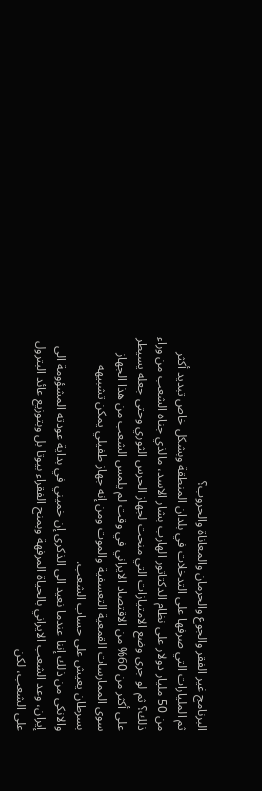البرنامج غير الفقر والجوع والحرمان والمعاناة والحروب؟
ثم المليارات التي صرفها على التدخلات في بلدان المنطقة وبشکل خاص تبديد أکثر من 50 مليار دولار على نظام الدکتاتور الهارب بشار الاسد، مالذي جناه الشعب من وراء ذلك؟ ثم لو جرى وضع الامتيازات التي منحت لجهاز الحرس الثوري وحتى جعله يسيطر على أکثر من 60% من الاقتصاد الايراني في وقت لم يلمس الشعب من هذا الجهاز سوى الممارسات القمعية التعسفية والموت ومن إنه جهاز طفيلي يمکن تشبيهه بسرطان يعيش على حساب الشعب.
والانکى من ذلك إننا عندما نعيد الى الذکرى إن خميني في بداية عودته المشؤومة الى إيران، وعد الشعب الايراني بالحياة المرفهة وبمنح الفقراء بيوتا بل وبتوزيع عائد البترول على الشعب، لکن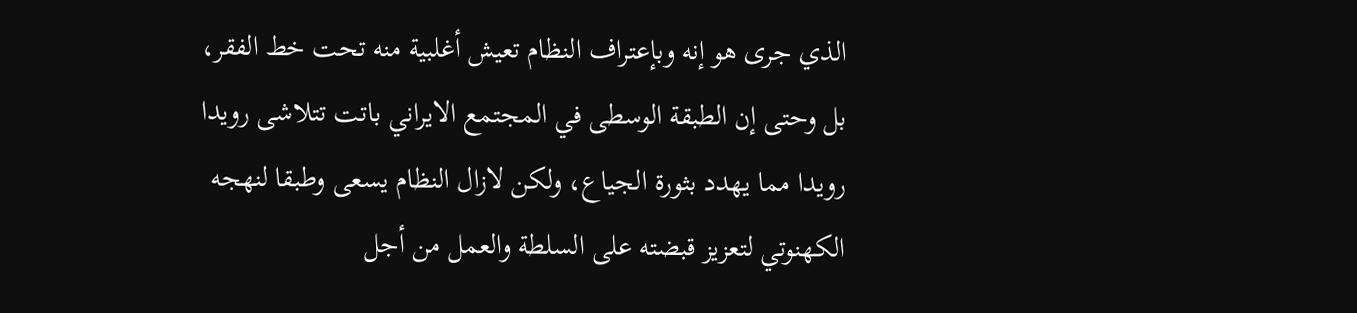الذي جرى هو إنه وبإعتراف النظام تعيش أغلبية منه تحت خط الفقر، بل وحتى إن الطبقة الوسطى في المجتمع الايراني باتت تتلاشى رويدا رويدا مما يهدد بثورة الجياع، ولکن لازال النظام يسعى وطبقا لنهجه الکهنوتي لتعزيز قبضته على السلطة والعمل من أجل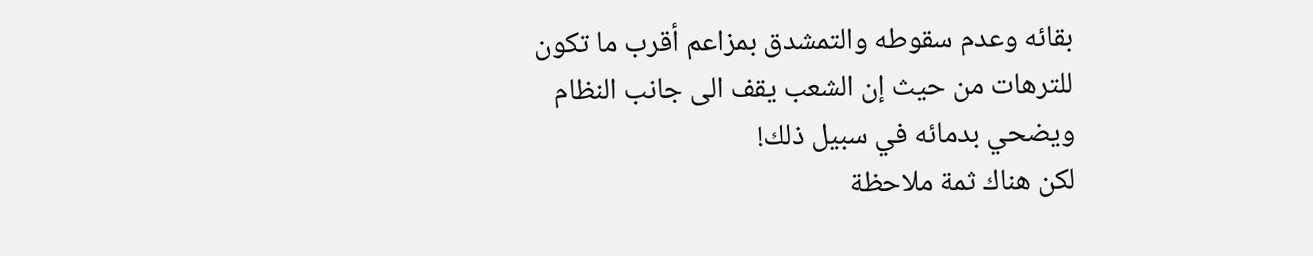بقائه وعدم سقوطه والتمشدق بمزاعم أقرب ما تکون للترهات من حيث إن الشعب يقف الى جانب النظام ويضحي بدمائه في سبيل ذلك!
لکن هناك ثمة ملاحظة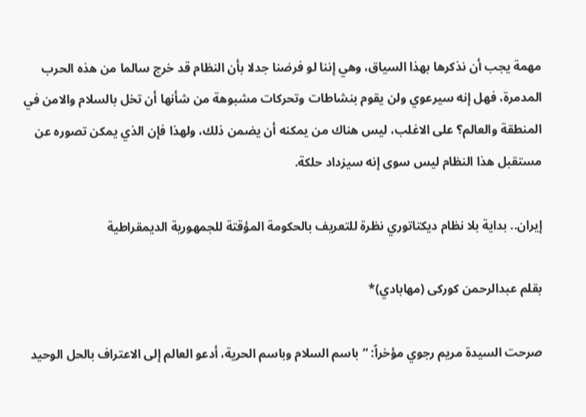مهمة يجب أن نذکرها بهذا السياق، وهي إننا لو فرضنا جدلا بأن النظام قد خرج سالما من هذه الحرب المدمرة، فهل إنه سيرعوي ولن يقوم بنشاطات وتحرکات مشبوهة من شأنها أن تخل بالسلام والامن في المنطقة والعالم؟ على الاغلب، ليس هناك من يمکنه أن يضمن ذلك، ولهذا فإن الذي يمکن تصوره عن مستقبل هذا النظام ليس سوى إنه سيزداد حلکة.

إيران.. بداية بلا نظام ديكتاتوري نظرة للتعريف بالحكومة المؤقتة للجمهورية الديمقراطية

بقلم عبدالرحمن کورکی (مهابادي)*

صرحت السيدة مريم رجوي مؤخراً: “باسم السلام وباسم الحرية، أدعو العالم إلى الاعتراف بالحل الوحيد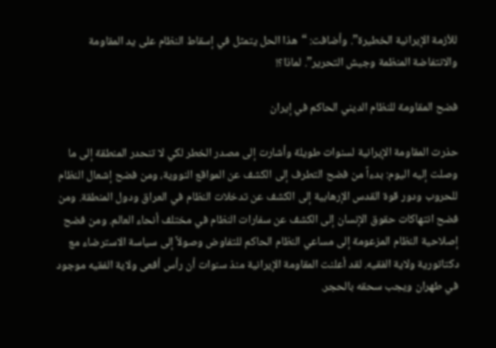للأزمة الإيرانية الخطيرة”. وأضافت: “هذا الحل يتمثل في إسقاط النظام على يد المقاومة والانتفاضة المنظمة وجيش التحرير”. لماذا؟!

فضح المقاومة للنظام الديني الحاكم في إيران

حذرت المقاومة الإيرانية لسنوات طويلة وأشارت إلى مصدر الخطر لكي لا تنحدر المنطقة إلى ما وصلت إليه اليوم: بدءاً من فضح التطرف إلى الكشف عن المواقع النووية، ومن فضح إشعال النظام للحروب ودور قوة القدس الإرهابية إلى الكشف عن تدخلات النظام في العراق ودول المنطقة. ومن فضح انتهاكات حقوق الإنسان إلى الكشف عن سفارات النظام في مختلف أنحاء العالم. ومن فضح إصلاحية النظام المزعومة إلى مساعي النظام الحاكم للتفاوض وصولاً إلى سياسة الاسترضاء مع دكتاتورية ولاية الفقيه. لقد أعلنت المقاومة الإيرانية منذ سنوات أن رأس أفعى ولاية الفقيه موجود في طهران ويجب سحقه بالحجر.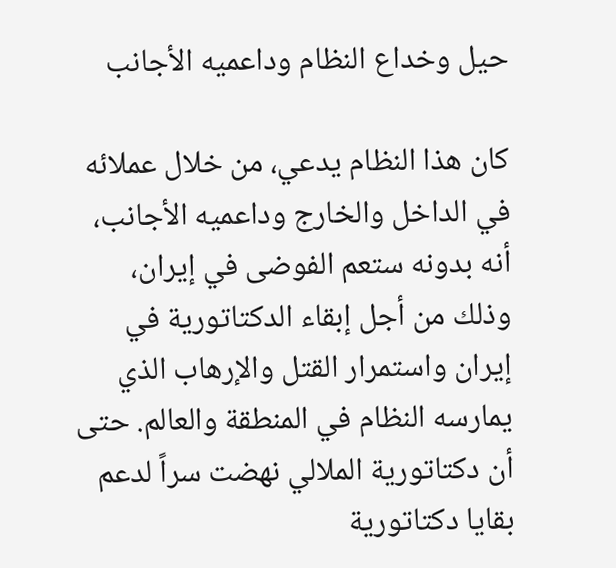حيل وخداع النظام وداعميه الأجانب

كان هذا النظام يدعي، من خلال عملائه في الداخل والخارج وداعميه الأجانب، أنه بدونه ستعم الفوضى في إيران، وذلك من أجل إبقاء الدكتاتورية في إيران واستمرار القتل والإرهاب الذي يمارسه النظام في المنطقة والعالم. حتى أن دكتاتورية الملالي نهضت سراً لدعم بقايا دكتاتورية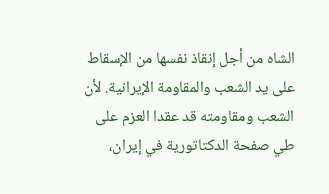الشاه من أجل إنقاذ نفسها من الإسقاط على يد الشعب والمقاومة الإيرانية. لأن الشعب ومقاومته قد عقدا العزم على طي صفحة الدكتاتورية في إيران،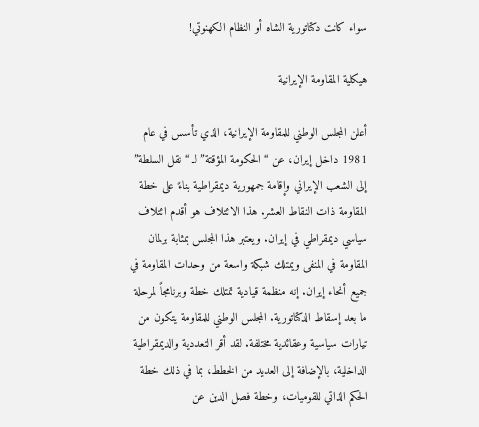سواء كانت دكتاتورية الشاه أو النظام الكهنوتي!

هيكلية المقاومة الإيرانية

أعلن المجلس الوطني للمقاومة الإيرانية، الذي تأسس في عام 1981 داخل إيران، عن “الحكومة المؤقتة” لـ “نقل السلطة” إلى الشعب الإيراني وإقامة جمهورية ديمقراطية بناءً على خطة المقاومة ذات النقاط العشر. هذا الائتلاف هو أقدم ائتلاف سياسي ديمقراطي في إيران. ويعتبر هذا المجلس بمثابة برلمان المقاومة في المنفى ويمتلك شبكة واسعة من وحدات المقاومة في جميع أنحاء إيران. إنه منظمة قيادية تمتلك خطة وبرنامجاً لمرحلة ما بعد إسقاط الدكتاتورية. المجلس الوطني للمقاومة يتكون من تيارات سياسية وعقائدية مختلفة. لقد أقر التعددية والديمقراطية الداخلية، بالإضافة إلى العديد من الخطط، بما في ذلك خطة الحكم الذاتي للقوميات، وخطة فصل الدين عن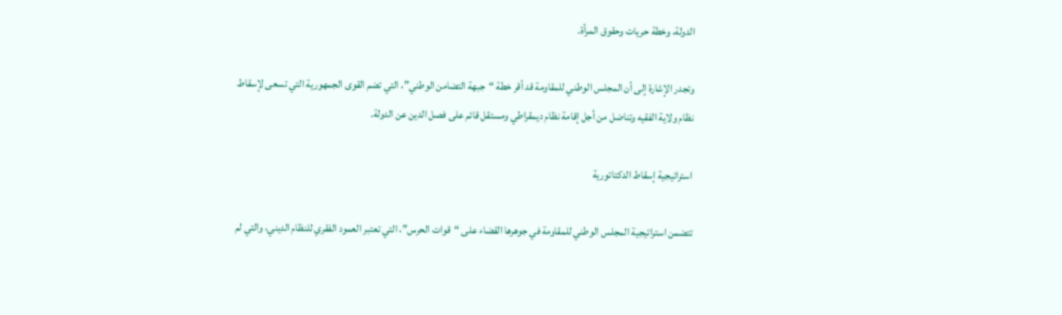الدولة، وخطة حريات وحقوق المرأة.

وتجدر الإشارة إلى أن المجلس الوطني للمقاومة قد أقر خطة “جبهة التضامن الوطني”، التي تضم القوى الجمهورية التي تسعى لإسقاط نظام ولاية الفقيه وتناضل من أجل إقامة نظام ديمقراطي ومستقل قائم على فصل الدين عن الدولة.

استراتيجية إسقاط الدكتاتورية

تتضمن استراتيجية المجلس الوطني للمقاومة في جوهرها القضاء على “قوات الحرس”، التي تعتبر العمود الفقري للنظام الديني، والتي لم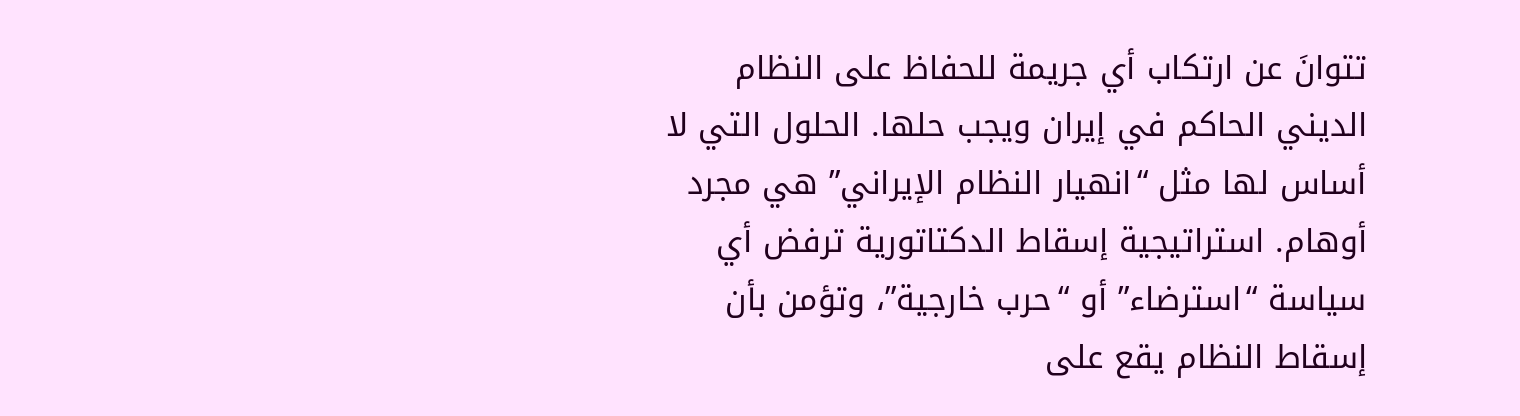تتوانَ عن ارتكاب أي جريمة للحفاظ على النظام الديني الحاكم في إيران ويجب حلها. الحلول التي لا أساس لها مثل “انهيار النظام الإيراني” هي مجرد أوهام. استراتيجية إسقاط الدكتاتورية ترفض أي سياسة “استرضاء” أو “حرب خارجية”، وتؤمن بأن إسقاط النظام يقع على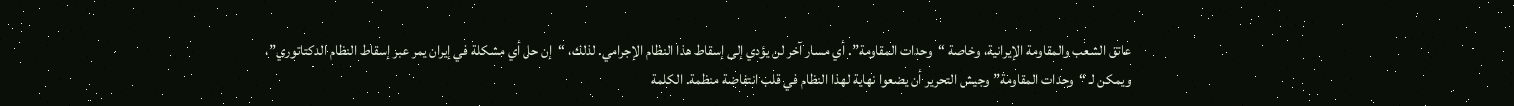عاتق الشعب والمقاومة الإيرانية، وخاصة “وحدات المقاومة”. أي مسار آخر لن يؤدي إلى إسقاط هذا النظام الإجرامي. لذلك، “إن حل أي مشكلة في إيران يمر عبر إسقاط النظام الدكتاتوري”، ويمكن لـ “وحدات المقاومة” وجيش التحرير أن يضعوا نهاية لهذا النظام في قلب انتفاضة منظمة. الكلمة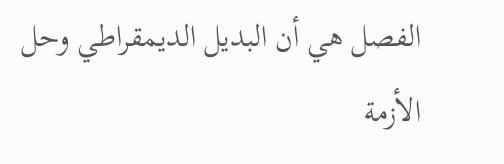الفصل هي أن البديل الديمقراطي وحل الأزمة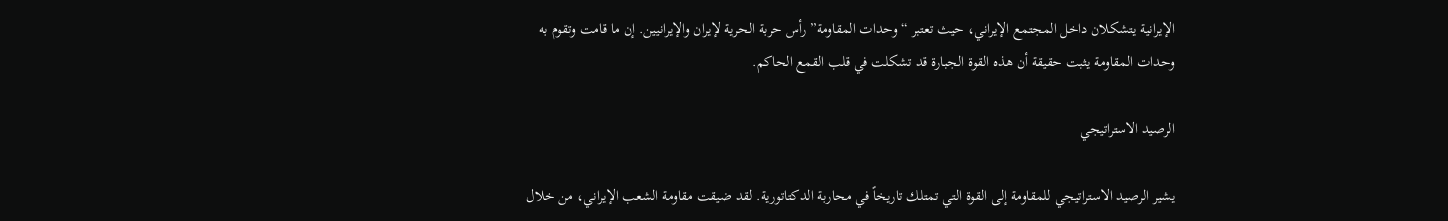الإيرانية يتشكلان داخل المجتمع الإيراني، حيث تعتبر “وحدات المقاومة” رأس حربة الحرية لإيران والإيرانيين. إن ما قامت وتقوم به وحدات المقاومة يثبت حقيقة أن هذه القوة الجبارة قد تشكلت في قلب القمع الحاكم.

الرصيد الاستراتيجي

يشير الرصيد الاستراتيجي للمقاومة إلى القوة التي تمتلك تاريخاً في محاربة الدكتاتورية. لقد ضيقت مقاومة الشعب الإيراني، من خلال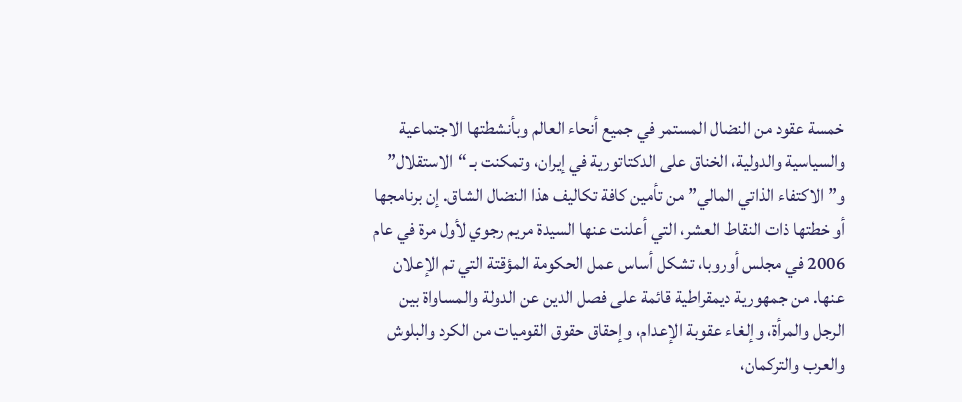خمسة عقود من النضال المستمر في جميع أنحاء العالم وبأنشطتها الاجتماعية والسياسية والدولية، الخناق على الدكتاتورية في إيران، وتمكنت بـ “الاستقلال” و”الاكتفاء الذاتي المالي” من تأمين كافة تكاليف هذا النضال الشاق. إن برنامجها أو خطتها ذات النقاط العشر، التي أعلنت عنها السيدة مريم رجوي لأول مرة في عام 2006 في مجلس أوروبا، تشكل أساس عمل الحكومة المؤقتة التي تم الإعلان عنها. من جمهورية ديمقراطية قائمة على فصل الدين عن الدولة والمساواة بين الرجل والمرأة، وإلغاء عقوبة الإعدام، وإحقاق حقوق القوميات من الكرد والبلوش والعرب والتركمان،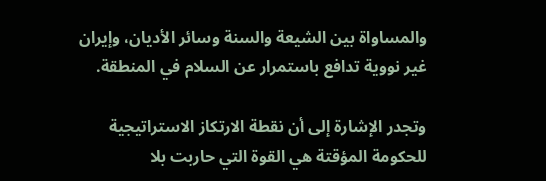والمساواة بين الشيعة والسنة وسائر الأديان، وإيران غير نووية تدافع باستمرار عن السلام في المنطقة.

وتجدر الإشارة إلى أن نقطة الارتكاز الاستراتيجية للحكومة المؤقتة هي القوة التي حاربت بلا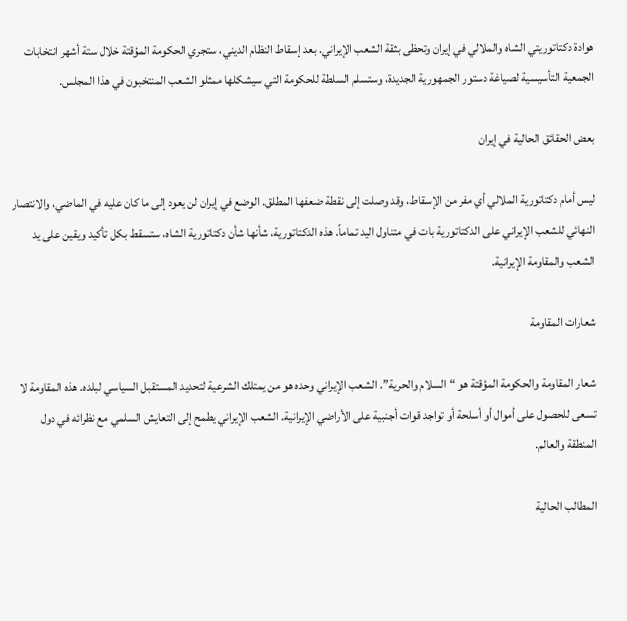هوادة دكتاتوريتي الشاه والملالي في إيران وتحظى بثقة الشعب الإيراني. بعد إسقاط النظام الديني، ستجري الحكومة المؤقتة خلال ستة أشهر انتخابات الجمعية التأسيسية لصياغة دستور الجمهورية الجديدة، وستسلم السلطة للحكومة التي سيشكلها ممثلو الشعب المنتخبون في هذا المجلس.

بعض الحقائق الحالية في إيران

ليس أمام دكتاتورية الملالي أي مفر من الإسقاط، وقد وصلت إلى نقطة ضعفها المطلق. الوضع في إيران لن يعود إلى ما كان عليه في الماضي، والانتصار النهائي للشعب الإيراني على الدكتاتورية بات في متناول اليد تماماً. هذه الدكتاتورية، شأنها شأن دكتاتورية الشاه، ستسقط بكل تأكيد ويقين على يد الشعب والمقاومة الإيرانية.

شعارات المقاومة

شعار المقاومة والحكومة المؤقتة هو “السلام والحرية”. الشعب الإيراني وحده هو من يمتلك الشرعية لتحديد المستقبل السياسي لبلده. هذه المقاومة لا تسعى للحصول على أموال أو أسلحة أو تواجد قوات أجنبية على الأراضي الإيرانية. الشعب الإيراني يطمح إلى التعايش السلمي مع نظرائه في دول المنطقة والعالم.

المطالب الحالية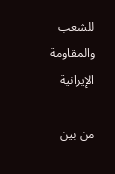للشعب والمقاومة الإيرانية

من بين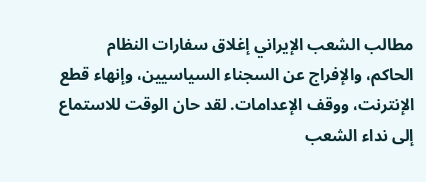مطالب الشعب الإيراني إغلاق سفارات النظام الحاكم، والإفراج عن السجناء السياسيين، وإنهاء قطع الإنترنت، ووقف الإعدامات. لقد حان الوقت للاستماع إلى نداء الشعب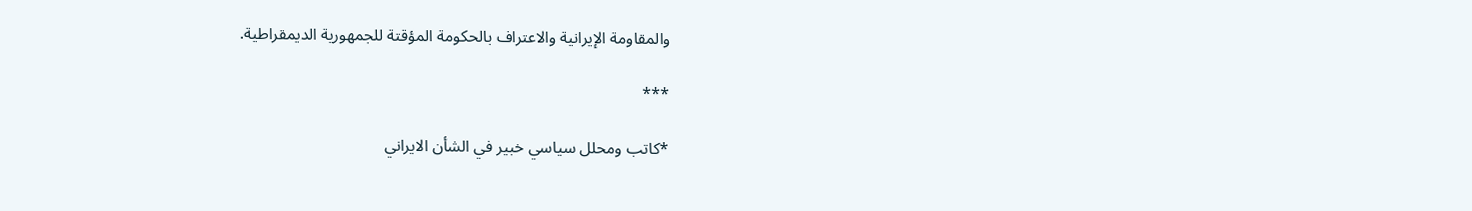والمقاومة الإيرانية والاعتراف بالحكومة المؤقتة للجمهورية الديمقراطية.

***

*کاتب ومحلل سياسي خبير في الشأن الايراني